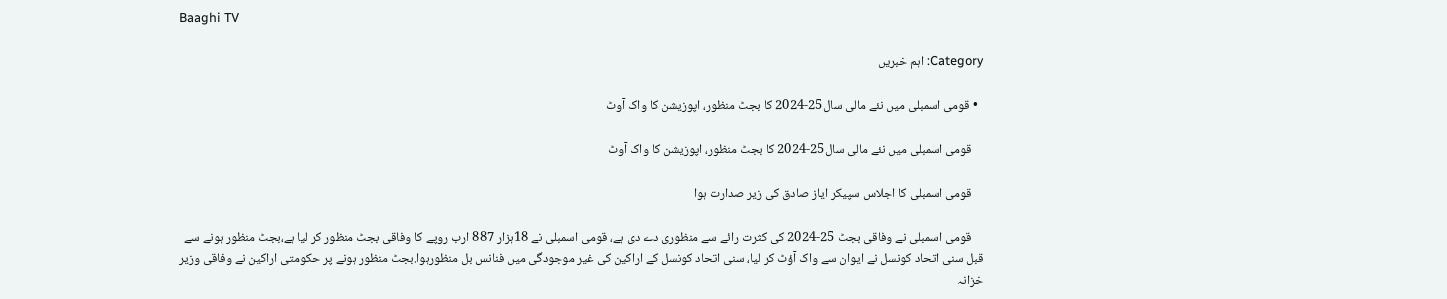Baaghi TV

Category: اہم خبریں

  • قومی اسمبلی میں نئے مالی سال25-2024 کا بجٹ منظور، اپوزیشن کا واک آوٹ

    قومی اسمبلی میں نئے مالی سال25-2024 کا بجٹ منظور، اپوزیشن کا واک آوٹ

    قومی اسمبلی کا اجلاس سپیکر ایاز صادق کی زیر صدارت ہوا

    قومی اسمبلی نے وفاقی بجٹ 25-2024 کی کثرت رائے سے منظوری دے دی ہے، قومی اسمبلی نے 18ہزار 887 ارب روپے کا وفاقی بجٹ منظور کر لیا ہے،بجٹ منظور ہونے سے قبل سنی اتحاد کونسل نے ایوان سے واک آؤٹ کر لیا، سنی اتحاد کونسل کے اراکین کی غیر موجودگی میں فنانس بل منظورہوا.بجٹ منظور ہونے پر حکومتی اراکین نے وفاقی وزیر خزانہ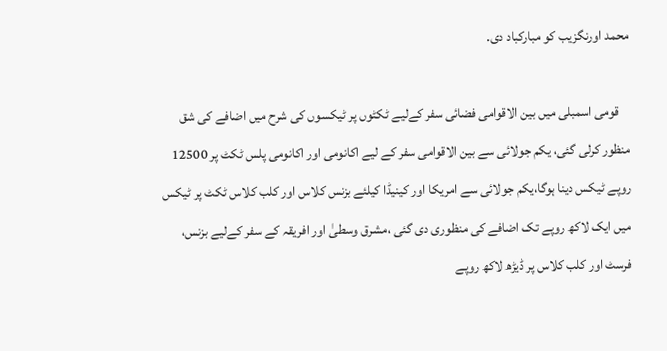محمد اورنگزیب کو مبارکباد دی.

    قومی اسمبلی میں بین الاقوامی فضائی سفر کےلیے ٹکٹوں پر ٹیکسوں کی شرح میں اضافے کی شق منظور کرلی گئی، یکم جولائی سے بین الاقوامی سفر کے لیے اکانومی اور اکانومی پلس ٹکٹ پر 12500 روپے ٹیکس دینا ہوگا،یکم جولائی سے امریکا اور کینیڈا کیلئے بزنس کلاس اور کلب کلاس ٹکٹ پر ٹیکس میں ایک لاکھ روپے تک اضافے کی منظوری دی گئی ،مشرق وسطیٰ اور افریقہ کے سفر کےلیے بزنس، فرسٹ اور کلب کلاس پر ڈیڑھ لاکھ روپے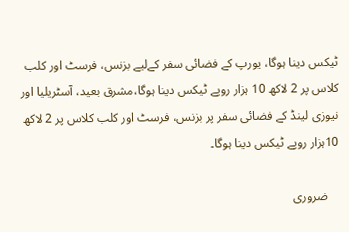ٹیکس دینا ہوگا، یورپ کے فضائی سفر کےلیے بزنس، فرسٹ اور کلب کلاس پر 2 لاکھ 10 ہزار روپے ٹیکس دینا ہوگا،مشرق بعید، آسٹریلیا اور نیوزی لینڈ کے فضائی سفر پر بزنس، فرسٹ اور کلب کلاس پر 2 لاکھ 10ہزار روپے ٹیکس دینا ہوگا۔

    ضروری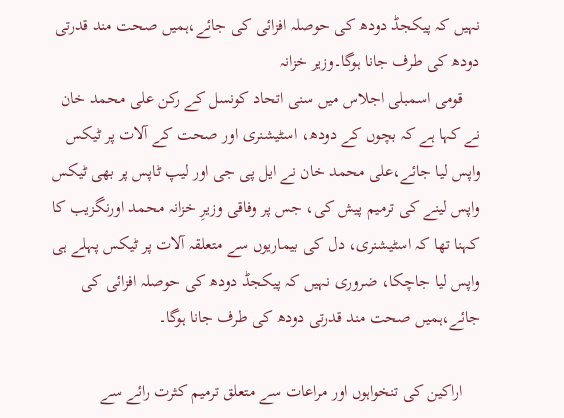نہیں کہ پیکجڈ دودھ کی حوصلہ افزائی کی جائے،ہمیں صحت مند قدرتی دودھ کی طرف جانا ہوگا۔وزیر خزانہ
    قومی اسمبلی اجلاس میں سنی اتحاد کونسل کے رکن علی محمد خان نے کہا ہے کہ بچوں کے دودھ، اسٹیشنری اور صحت کے آلات پر ٹیکس واپس لیا جائے،علی محمد خان نے ایل پی جی اور لیپ ٹاپس پر بھی ٹیکس واپس لینے کی ترمیم پیش کی، جس پر وفاقی وزیرِ خزانہ محمد اورنگزیب کا کہنا تھا کہ اسٹیشنری، دل کی بیماریوں سے متعلقہ آلات پر ٹیکس پہلے ہی واپس لیا جاچکا، ضروری نہیں کہ پیکجڈ دودھ کی حوصلہ افزائی کی جائے،ہمیں صحت مند قدرتی دودھ کی طرف جانا ہوگا۔

    اراکین کی تنخواہوں اور مراعات سے متعلق ترمیم کثرت رائے سے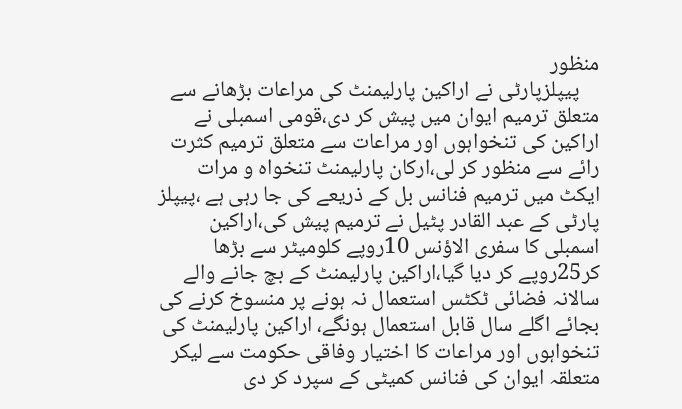منظور
    پیپلزپارٹی نے اراکین پارلیمنٹ کی مراعات بڑھانے سے متعلق ترمیم ایوان میں پیش کر دی،قومی اسمبلی نے اراکین کی تنخواہوں اور مراعات سے متعلق ترمیم کثرت رائے سے منظور کر لی،ارکان پارلیمنٹ تنخواہ و مرات ایکٹ میں ترمیم فنانس بل کے ذریعے کی جا رہی ہے ،پیپلز پارٹی کے عبد القادر پٹیل نے ترمیم پیش کی،اراکین اسمبلی کا سفری الاؤنس 10روپے کلومیٹر سے بڑھا کر25روپے کر دیا گیا،اراکین پارلیمنٹ کے بچ جانے والے سالانہ فضائی ٹکٹس استعمال نہ ہونے پر منسوخ کرنے کی بجائے اگلے سال قابل استعمال ہونگے، اراکین پارلیمنٹ کی تنخواہوں اور مراعات کا اختیار وفاقی حکومت سے لیکر متعلقہ ایوان کی فنانس کمیٹی کے سپرد کر دی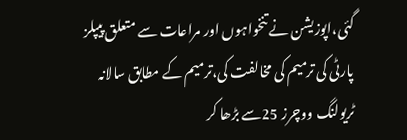گئی،اپوزیشن نے تنخواہوں اور مراعات سے متعلق پیپلز پارٹی کی ترمیم کی مخالفت کی،ترمیم کے مطابق سالانہ ٹریولنگ ووچرز 25سے بڑھا کر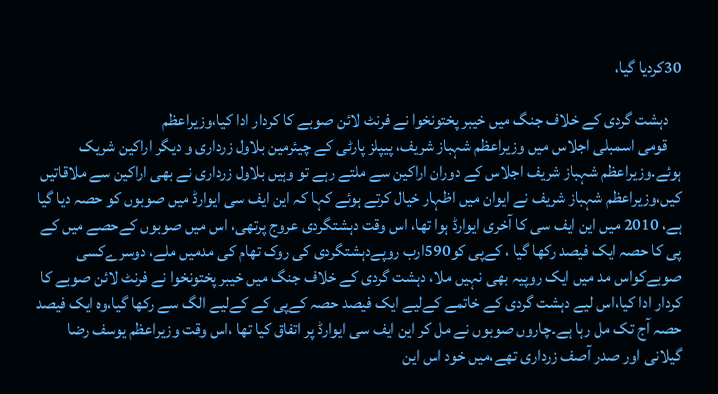30کردیا گیا،

    دہشت گردی کے خلاف جنگ میں خیبر پختونخوا نے فرنٹ لائن صوبے کا کردار ادا کیا،وزیراعظم
    قومی اسمبلی اجلاس میں وزیراعظم شہباز شریف، پیپلز پارٹی کے چیئرمین بلاول زرداری و دیگر اراکین شریک ہوئے.وزیراعظم شہباز شریف اجلاس کے دوران اراکین سے ملتے رہے تو وہیں بلاول زرداری نے بھی اراکین سے ملاقاتیں کیں،وزیراعظم شہباز شریف نے ایوان میں اظہار خیال کرتے ہوئے کہا کہ این ایف سی ایوارڈ میں صوبوں کو حصہ دیا گیا ہے، 2010 میں این ایف سی کا آخری ایوارڈ ہوا تھا، اس وقت دہشتگردی عروج پرتھی، اس میں صوبوں کےحصے میں کے پی کا حصہ ایک فیصد رکھا گیا ، کےپی کو590ارب روپےدہشتگردی کی روک تھام کی مدمیں ملے، دوسرےکسی صوبےکواس مد میں ایک روپیہ بھی نہیں ملا، دہشت گردی کے خلاف جنگ میں خیبر پختونخوا نے فرنٹ لائن صوبے کا کردار ادا کیا،اس لیے دہشت گردی کے خاتمے کےلیے ایک فیصد حصہ کےپی کے کےلیے الگ سے رکھا گیا،وہ ایک فیصد حصہ آج تک مل رہا ہے۔چاروں صوبوں نے مل کر این ایف سی ایوارڈ پر اتفاق کیا تھا ،اس وقت وزیراعظم یوسف رضا گیلانی اور صدر آصف زرداری تھے،میں خود اس این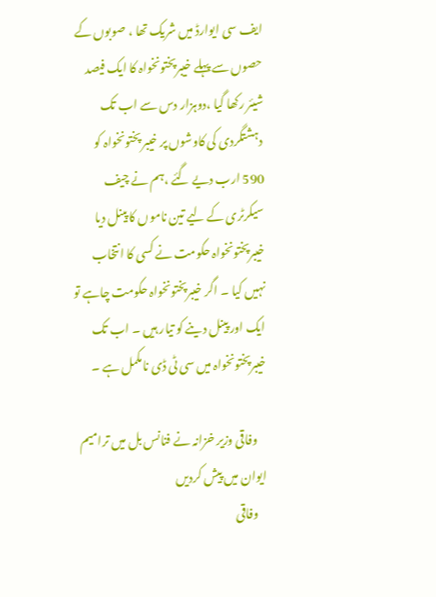ایف سی ایوارڈ میں شریک تھا ، صوبوں کے حصوں سے پہلے خیبرپختونخواہ کا ایک فیصد شیئر رکھا گیا ،دوہزار دس سے اب تک دہشتگردی کی کاوشوں پر خیبر پختونخواہ کو 590 ارب دیے گئے ،ہم نے چیف سیکرٹری کے لیے تین ناموں کا پینل دیا خیبرپختونخواہ حکومت نے کسی کا انتخاب نہیں کیا ۔ اگر خیبرپختونخواہ حکومت چاہے تو ایک اور پینل دینے کو تیار ہیں ۔ اب تک خیبرپختونخواہ میں سی ٹی ڈی نامکمل ہے ۔

    وفاقی وزیر خزانہ نے فنانس بل میں ترامیم ایوان میں پیش کردیں
    وفاقی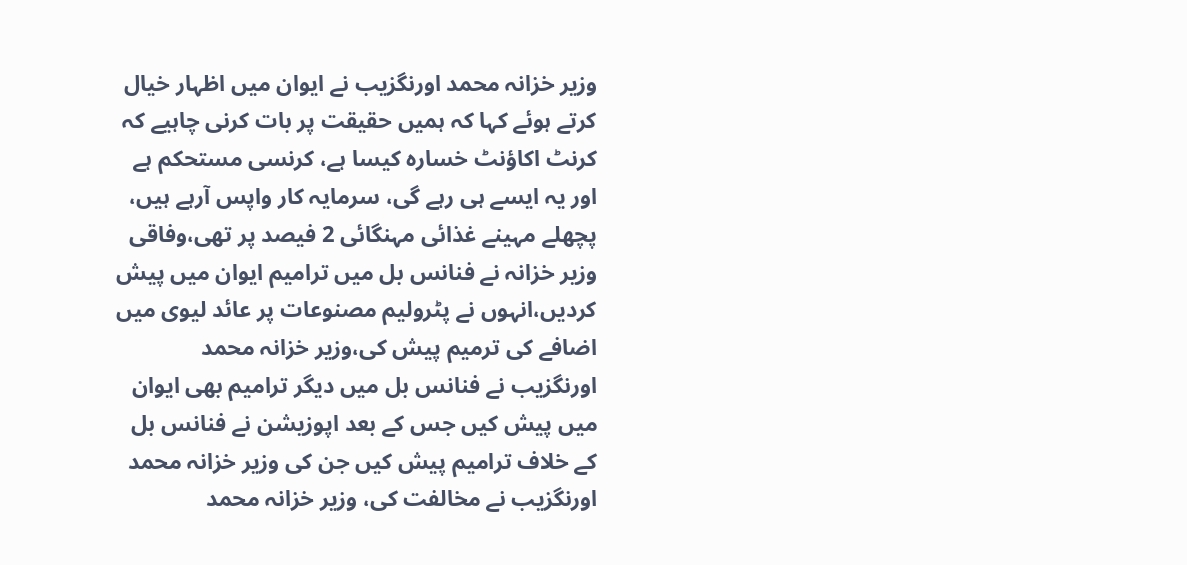وزیر خزانہ محمد اورنگزیب نے ایوان میں اظہار خیال کرتے ہوئے کہا کہ ہمیں حقیقت پر بات کرنی چاہیے کہ کرنٹ اکاؤنٹ خسارہ کیسا ہے، کرنسی مستحکم ہے اور یہ ایسے ہی رہے گی، سرمایہ کار واپس آرہے ہیں، پچھلے مہینے غذائی مہنگائی 2 فیصد پر تھی،وفاقی وزیر خزانہ نے فنانس بل میں ترامیم ایوان میں پیش کردیں،انہوں نے پٹرولیم مصنوعات پر عائد لیوی میں اضافے کی ترمیم پیش کی،وزیر خزانہ محمد اورنگزیب نے فنانس بل میں دیگر ترامیم بھی ایوان میں پیش کیں جس کے بعد اپوزیشن نے فنانس بل کے خلاف ترامیم پیش کیں جن کی وزیر خزانہ محمد اورنگزیب نے مخالفت کی، وزیر خزانہ محمد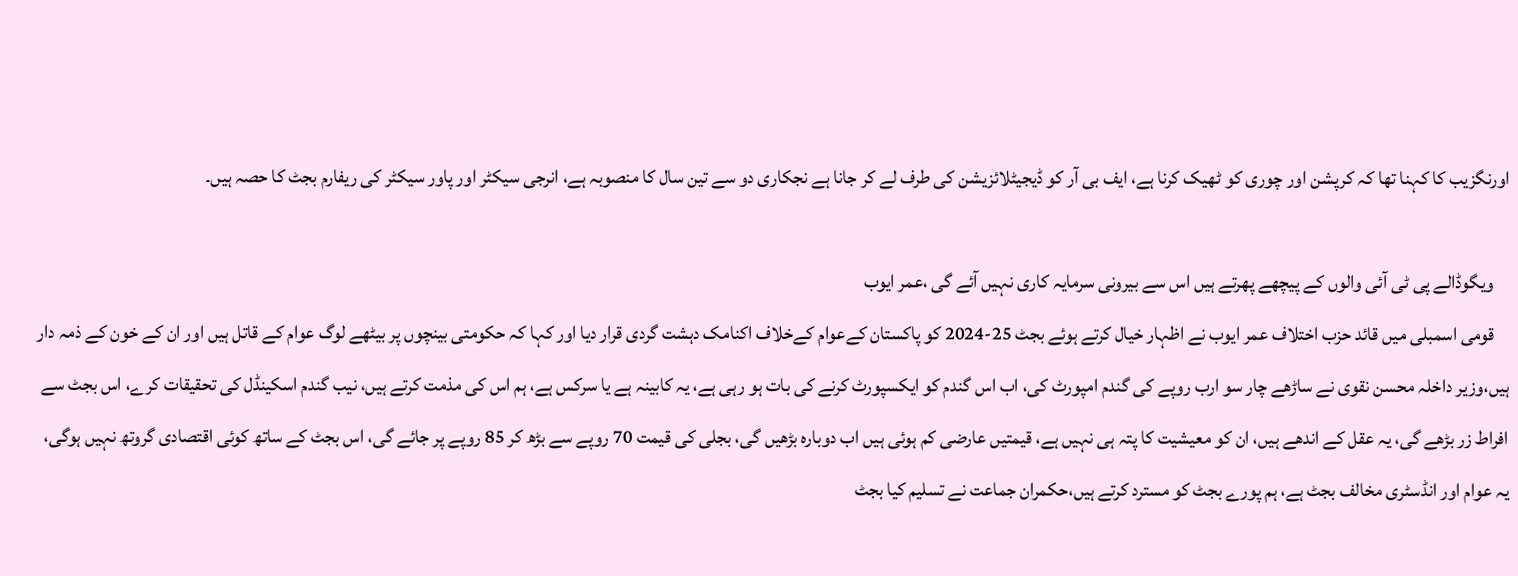اورنگزیب کا کہنا تھا کہ کرپشن اور چوری کو ٹھیک کرنا ہے، ایف بی آر کو ڈیجیٹلائزیشن کی طرف لے کر جانا ہے نجکاری دو سے تین سال کا منصوبہ ہے، انرجی سیکٹر اور پاور سیکٹر کی ریفارم بجٹ کا حصہ ہیں۔

    ویگوڈالے پی ٹی آئی والوں کے پیچھے پھرتے ہیں اس سے بیرونی سرمایہ کاری نہیں آئے گی ،عمر ایوب
    قومی اسمبلی میں قائد حزب اختلاف عمر ایوب نے اظہار خیال کرتے ہوئے بجٹ 25-2024 کو پاکستان کےعوام کےخلاف اکنامک دہشت گردی قرار دیا اور کہا کہ حکومتی بینچوں پر بیٹھے لوگ عوام کے قاتل ہیں اور ان کے خون کے ذمہ دار ہیں،وزیر داخلہ محسن نقوی نے ساڑھے چار سو ارب روپے کی گندم امپورٹ کی، اب اس گندم کو ایکسپورٹ کرنے کی بات ہو رہی ہے، یہ کابینہ ہے یا سرکس ہے، ہم اس کی مذمت کرتے ہیں، نیب گندم اسکینڈل کی تحقیقات کرے، اس بجٹ سے افراط زر بڑھے گی، یہ عقل کے اندھے ہیں، ان کو معیشیت کا پتہ ہی نہیں ہے، قیمتیں عارضی کم ہوئی ہیں اب دوبارہ بڑھیں گی، بجلی کی قیمت 70 روپے سے بڑھ کر 85 روپے پر جائے گی، اس بجٹ کے ساتھ کوئی اقتصادی گروتھ نہیں ہوگی، یہ عوام اور انڈسٹری مخالف بجٹ ہے، ہم پورے بجٹ کو مسترد کرتے ہیں،حکمران جماعت نے تسلیم کیا بجٹ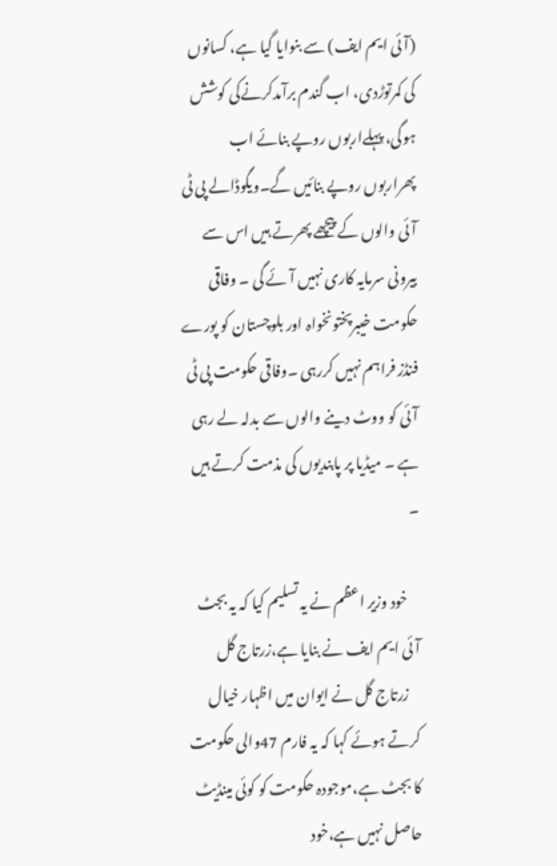(آئی ایم ایف) سے بنوایا گیا ہے، کسانوں کی کمرتوڑدی، اب گندم برآمدکرنےکی کوشش ہوگی، پہلےاربوں روپے بنائے اب پھراربوں روپے بنائیں گے۔ویگوڈالے پی ٹی آئی والوں کے پیچھے پھرتے ہیں اس سے بیرونی سرمایہ کاری نہیں آئے گی ۔ وفاقی حکومت خیبرپختونخواہ اور بلوچستان کو پورے فنڈز فراہم نہیں کررہی ۔وفاقی حکومت پی ٹی آئی کو ووٹ دینے والوں سے بدلہ لے رہی ہے ۔ میڈیا پر پابندیوں کی مذمت کرتے ہیں ۔

    خود وزیر اعظم نے یہ تسلیم کیا کہ یہ بجٹ آئی ایم ایف نے بنایا ہے،زرتاج گل
    زرتاج گل نے ایوان میں اظہار خیال کرتے ہوئے کہا کہ یہ فارم 47والی حکومت کا بجٹ ہے،موجودہ حکومت کو کوئی مینڈیٹ حاصل نہیں ہے،خود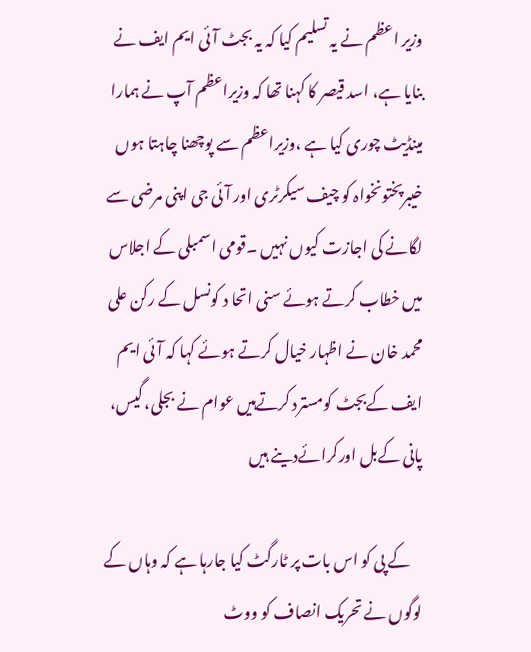وزیر اعظم نے یہ تسلیم کیا کہ یہ بجٹ آئی ایم ایف نے بنایا ہے، اسد قیصر کا کہنا تھا کہ وزیراعظم آپ نے ہمارا مینڈیٹ چوری کیا ہے ،وزیراعظم سے پوچھنا چاہتا ہوں خیبرپختونخواہ کو چیف سیکرٹری اور آئی جی اپنی مرضی سے لگانے کی اجازت کیوں نہیں ۔قومی اسمبلی کے اجلاس میں خطاب کرتے ہوئے سنی اتحا د کونسل کے رکن علی محمد خان نے اظہار خیال کرتے ہوئے کہا کہ آئی ایم ایف کےبجٹ کومسترد کرتےہیں عوام نے بجلی، گیس، پانی کےبل اورکرائےدینے ہیں

    کے پی کو اس بات پر ٹارگٹ کیا جارہا ہے کہ وہاں کے لوگوں نے تحریک انصاف کو ووٹ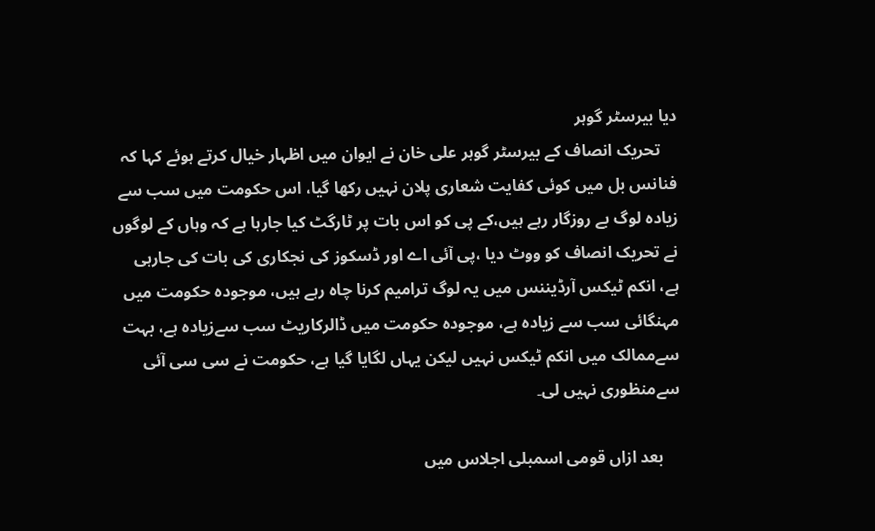دیا بیرسٹر گوہر
    تحریک انصاف کے بیرسٹر گوہر علی خان نے ایوان میں اظہار خیال کرتے ہوئے کہا کہ فنانس بل میں کوئی کفایت شعاری پلان نہیں رکھا گیا، اس حکومت میں سب سے زیادہ لوگ بے روزگار رہے ہیں،کے پی کو اس بات پر ٹارگٹ کیا جارہا ہے کہ وہاں کے لوگوں نے تحریک انصاف کو ووٹ دیا ،پی آئی اے اور ڈسکوز کی نجکاری کی بات کی جارہی ہے، انکم ٹیکس آرڈیننس میں یہ لوگ ترامیم کرنا چاہ رہے ہیں، موجودہ حکومت میں مہنگائی سب سے زیادہ ہے، موجودہ حکومت میں ڈالرکاریٹ سب سےزیادہ ہے، بہت سےممالک میں انکم ٹیکس نہیں لیکن یہاں لگایا گیا ہے، حکومت نے سی سی آئی سےمنظوری نہیں لی۔

    بعد ازاں قومی اسمبلی اجلاس میں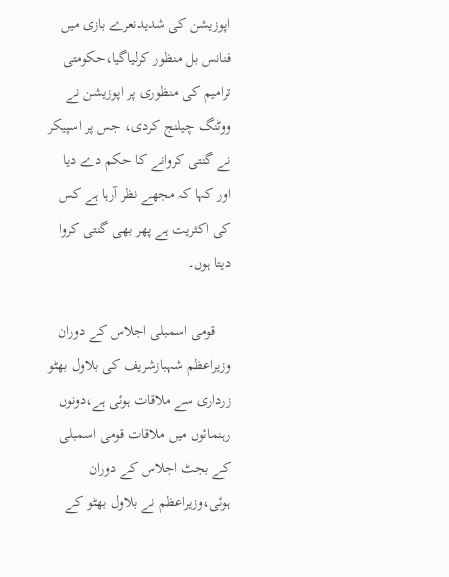اپوزیشن کی شدیدنعرے بازی میں فنانس بل منظور کرلیاگیا،حکومتی ترامیم کی منظوری پر اپوزیشن نے ووٹنگ چیلنج کردی، جس پر اسپیکر نے گنتی کروانے کا حکم دے دیا اور کہا کہ مجھے نظر آرہا ہے کس کی اکثریت ہے پھر بھی گنتی کروا دیتا ہوں۔

    قومی اسمبلی اجلاس کے دوران وزیراعظم شہبازشریف کی بلاول بھٹو زرداری سے ملاقات ہوئی ہے،دونوں رہنمائوں میں ملاقات قومی اسمبلی کے بجٹ اجلاس کے دوران ہوئی،وزیراعظم نے بلاول بھٹو کے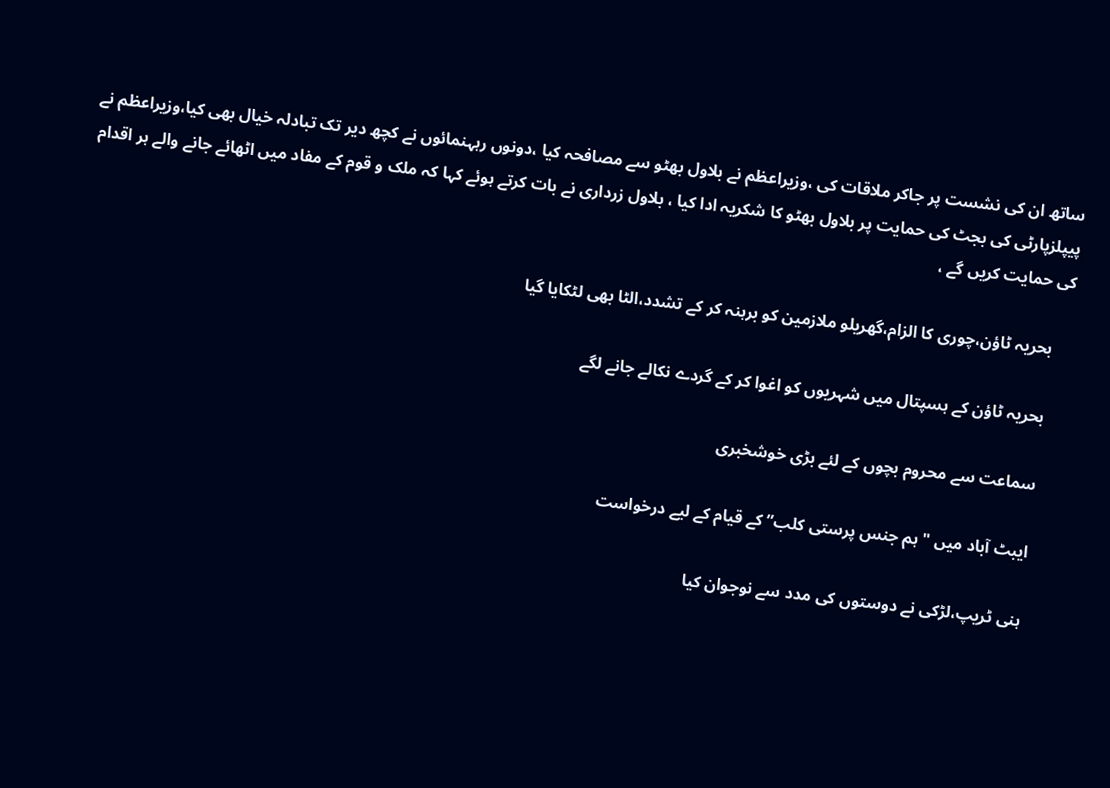ساتھ ان کی نشست پر جاکر ملاقات کی ،وزیراعظم نے بلاول بھٹو سے مصافحہ کیا ،دونوں رہہنمائوں نے کچھ دیر تک تبادلہ خیال بھی کیا،وزیراعظم نے پیپلزپارٹی کی بجٹ کی حمایت پر بلاول بھٹو کا شکریہ ادا کیا ، بلاول زرداری نے بات کرتے ہوئے کہا کہ ملک و قوم کے مفاد میں اٹھائے جانے والے ہر اقدام کی حمایت کریں گے ،

    بحریہ ٹاؤن،چوری کا الزام،گھریلو ملازمین کو برہنہ کر کے تشدد،الٹا بھی لٹکایا گیا

    بحریہ ٹاؤن کے ہسپتال میں شہریوں کو اغوا کر کے گردے نکالے جانے لگے

    سماعت سے محروم بچوں کے لئے بڑی خوشخبری

    ایبٹ آباد میں "ہم جنس پرستی کلب” کے قیام کے لیے درخواست

    ہنی ٹریپ،لڑکی نے دوستوں کی مدد سے نوجوان کیا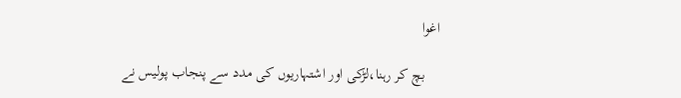اغوا

    بچ کر رہنا،لڑکی اور اشتہاریوں کی مدد سے پنجاب پولیس نے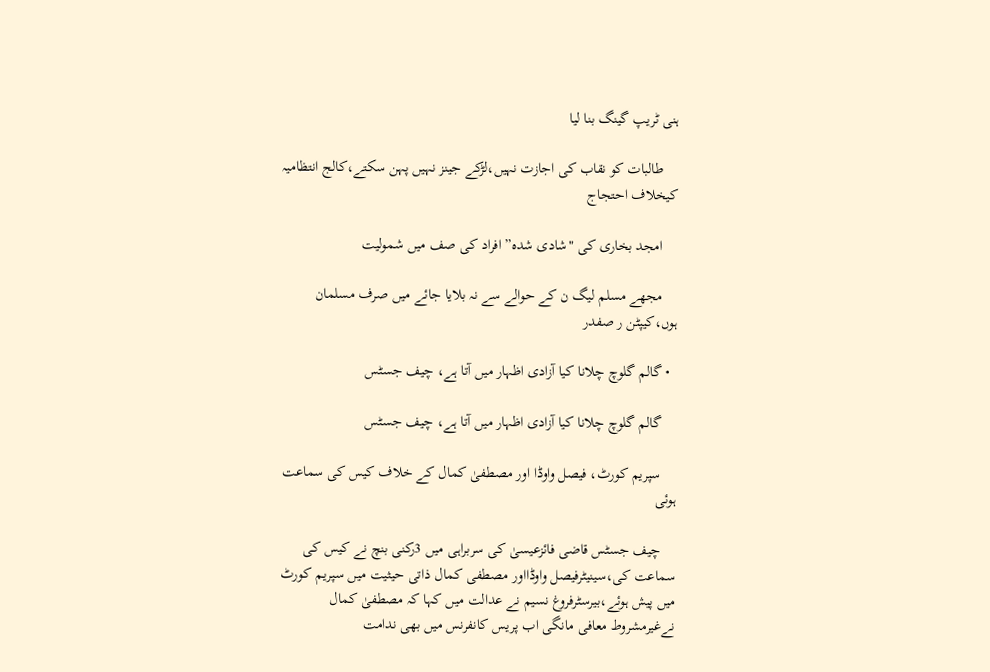ہنی ٹریپ گینگ بنا لیا

    طالبات کو نقاب کی اجازت نہیں،لڑکے جینز نہیں پہن سکتے،کالج انتظامیہ کیخلاف احتجاج

    امجد بخاری کی "شادی شدہ” افراد کی صف میں شمولیت

    مجھے مسلم لیگ ن کے حوالے سے نہ بلایا جائے میں صرف مسلمان ہوں،کیپٹن ر صفدر

  • گالم گلوچ چلانا کیا آزادی اظہار میں آتا ہے، چیف جسٹس

    گالم گلوچ چلانا کیا آزادی اظہار میں آتا ہے، چیف جسٹس

    سپریم کورٹ، فیصل واوڈا اور مصطفیٰ کمال کے خلاف کیس کی سماعت ہوئی

    چیف جسٹس قاضی فائزعیسیٰ کی سربراہی میں 3رکنی بنچ نے کیس کی سماعت کی،سینیٹرفیصل واوڈااور مصطفی کمال ذاتی حیثیت میں سپریم کورٹ میں پیش ہوئے،بیرسٹرفروغ نسیم نے عدالت میں کہا کہ مصطفیٰ کمال نےغیرمشروط معافی مانگی اب پریس کانفرنس میں بھی ندامت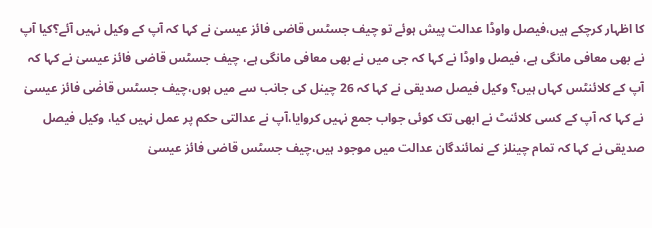کا اظہار کرچکے ہیں،فیصل واوڈا عدالت پیش ہوئے تو چیف جسٹس قاضی فائز عیسیٰ نے کہا کہ آپ کے وکیل نہیں آئے؟کیا آپ نے بھی معافی مانگی ہے، فیصل واوڈا نے کہا کہ جی میں نے بھی معافی مانگی ہے، چیف جسٹس قاضی فائز عیسیٰ نے کہا کہ آپ کے کلائنٹس کہاں ہیں؟ وکیل فیصل صدیقی نے کہا کہ 26 چینل کی جانب سے میں ہوں،چیف جسٹس قاضٰی فائز عیسیٰ نے کہا کہ آپ کے کسی کلائنٹ نے ابھی تک کوئی جواب جمع نہیں کروایا،آپ نے عدالتی حکم پر عمل نہیں کیا، وکیل فیصل صدیقی نے کہا کہ تمام چینلز کے نمائندگان عدالت میں موجود ہیں،چیف جسٹس قاضی فائز عیسیٰ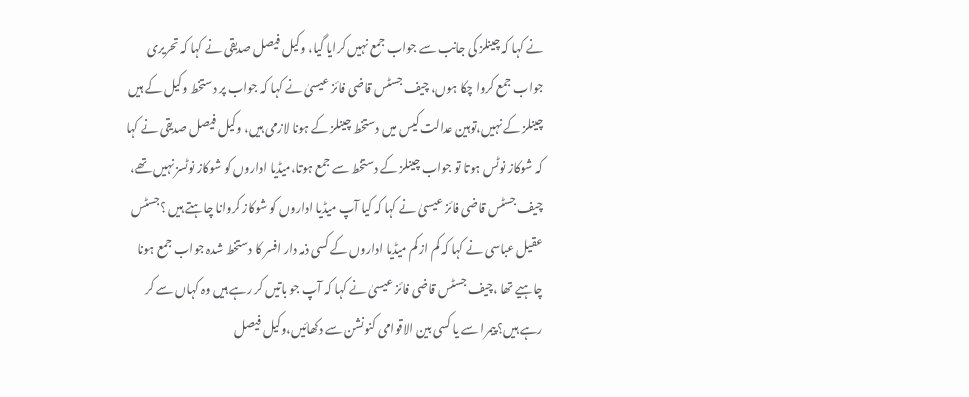نے کہا کہ چینلز کی جانب سے جواب جمع نہیں کرایا گیا، وکیل فیصل صدیقی نے کہا کہ تحریری جواب جمع کروا چکا ہوں، چیف جسٹس قاضی فائز عیسیٰ نے کہا کہ جواب پر دستخط وکیل کے ہیں چینلز کے نہیں،توہین عدالت کیس میں دستخط چینلز کے ہونا لازمی ہیں، وکیل فیصل صدیقی نے کہا کہ شوکاز نوٹس ہوتا تو جواب چینلز کے دستخط سے جمع ہوتا،میڈیا اداروں کو شوکاز نوٹسز نہیں تھے، چیف جسٹس قاضی فائز عیسیٰ نے کہا کہ کیا آپ میڈیا اداروں کو شوکاز کروانا چاہتے ہیں ؟جسٹس عقیل عباسی نے کہا کہ کم از کم میڈیا اداروں کے کسی ذمہ دار افسر کا دستخط شدہ جواب جمع ہونا چاہیے تھا ،چیف جسٹس قاضی فائز عیسیٰ نے کہا کہ آپ جو باتیں کر رہے ہیں وہ کہاں سے کر رہے ہیں؟ پیمرا سے یا کسی بین الاقوامی کنونشن سے دکھائیں،وکیل فیصل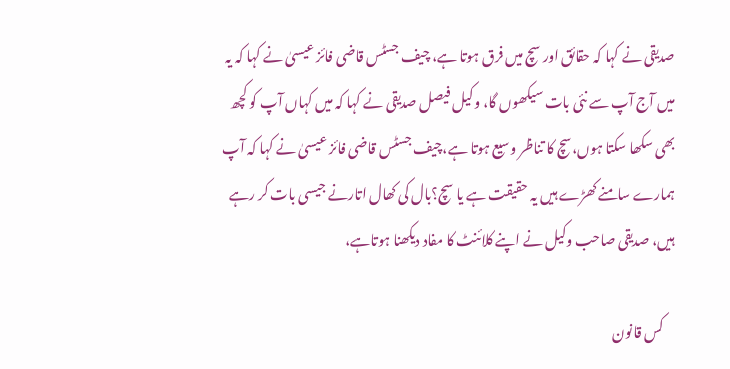صدیقی نے کہا کہ حقائق اور سچ میں فرق ہوتا ہے، چیف جسٹس قاضی فائز عیسیٰ نے کہا کہ یہ میں آج آپ سے نئی بات سیکھوں گا، وکیل فیصل صدیقی نے کہا کہ میں کہاں آپ کو کچھ بھی سکھا سکتا ہوں،سچ کا تناظر وسیع ہوتا ہے،چیف جسٹس قاضی فائز عیسیٰ نے کہا کہ آپ ہمارے سامنے کھڑے ہیں یہ حقیقت ہے یا سچ؟بال کی کھال اتارنے جیسی بات کر رہے ہیں، صدیقی صاحب وکیل نے اپنے کلائنٹ کا مفاد دیکھنا ہوتاہے،

    کس قانون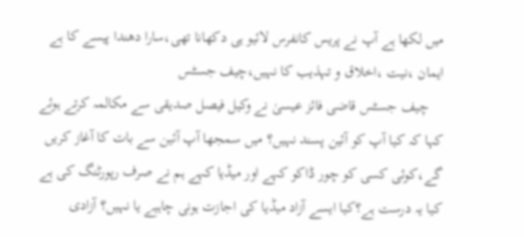میں لکھا ہے آپ نے پریس کانفرس لائیو ہی دکھانا تھی،سارا دھندا پیسے کا ہے ایمان ،نیت ،اخلاق و تہذیب کا نہیں،چیف جسٹس
    چیف جسٹس قاضی فائز عیسیٰ نے وکیل فیصل صدیقی سے مکالمہ کرتے ہوئے کہا کہ کیا آپ کو آئین پسند نہیں؟ میں سمجھا آپ آئین سے بات کا آغاز کریں گے،کوئی کسی کو چور ڈاکو کہے اور میڈیا کہے ہم نے صرف رپورٹنگ کی ہے کیا یہ درست ہے؟کیا ایسے آزاد میڈیا کی اجازت ہونی چاہیے یا نہیں؟ آزادی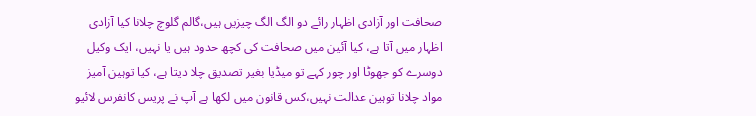صحافت اور آزادی اظہار رائے دو الگ الگ چیزیں ہیں،گالم گلوچ چلانا کیا آزادی اظہار میں آتا ہے، کیا آئین میں صحافت کی کچھ حدود ہیں یا نہیں، ایک وکیل دوسرے کو جھوٹا اور چور کہے تو میڈیا بغیر تصدیق چلا دیتا ہے، کیا توہین آمیز مواد چلانا توہین عدالت نہیں،کس قانون میں لکھا ہے آپ نے پریس کانفرس لائیو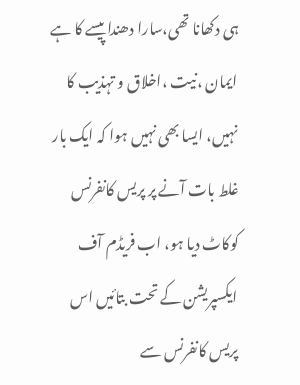ہی دکھانا تھی،سارا دھندا پیسے کا ہے ایمان ،نیت ،اخلاق و تہذیب کا نہیں، ایسا بھی نہیں ہوا کہ ایک بار غلط بات آنے پر پریس کانفرنس کوکاٹ دیا ہو، اب فریڈم آف ایکسپریشن کے تحت بتائیں اس پریس کانفرنس سے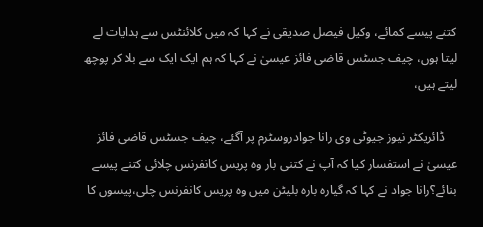کتنے پیسے کمائے، وکیل فیصل صدیقی نے کہا کہ میں کلائنٹس سے ہدایات لے لیتا ہوں، چیف جسٹس قاضی فائز عیسیٰ نے کہا کہ ہم ایک ایک سے بلا کر پوچھ لیتے ہیں،

    ڈائریکٹر نیوز جیوٹی وی رانا جوادروسٹرم پر آگئے، چیف جسٹس قاضی فائز عیسیٰ نے استفسار کیا کہ آپ نے کتنی بار وہ پریس کانفرنس چلائی کتنے پیسے بنائے؟رانا جواد نے کہا کہ گیارہ بارہ بلیٹن میں وہ پریس کانفرنس چلی،پیسوں کا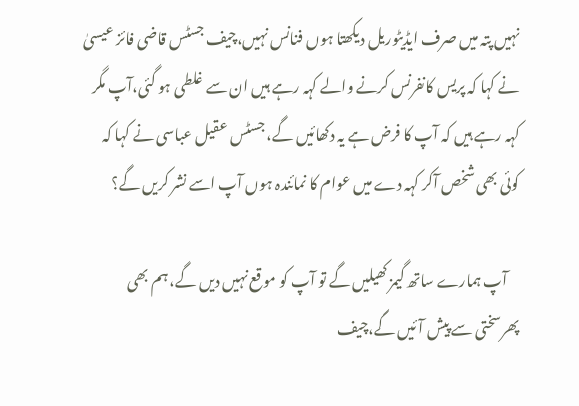نہیں پتہ میں صرف ایڈیٹوریل دیکھتا ہوں فنانس نہیں،چیف جسٹس قاضی فائز عیسیٰ نے کہا کہ پریس کانفرنس کرنے والے کہہ رہے ہیں ان سے غلطی ہو گئی،آپ مگر کہہ رہے ہیں کہ آپ کا فرض ہے یہ دکھائیں گے، جسٹس عقیل عباسی نے کہا کہ کوئی بھی شخص آکر کہہ دے میں عوام کا نمائندہ ہوں آپ اسے نشر کریں گے؟

    آپ ہمارے ساتھ گیمز کھیلیں گے تو آپ کو موقع نہیں دیں گے، ہم بھی پھرسختی سے پیش آئیں گے،چیف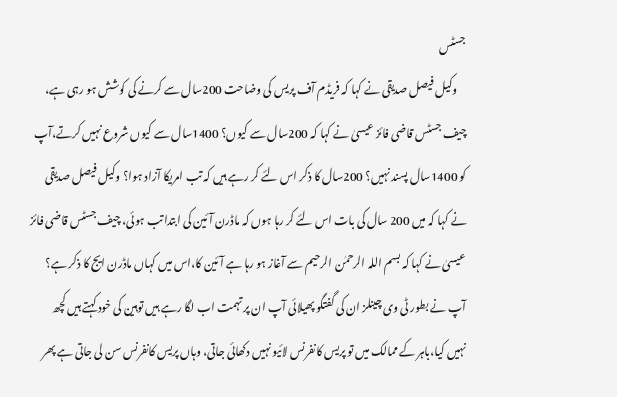جسٹس
    وکیل فیصل صدیقی نے کہا کہ فریڈم آف پریس کی وضاحت 200سال سے کرنے کی کوشش ہو رہی ہے، چیف جسٹس قاضی فائز عیسیٰ نے کہا کہ 200سال سے کیوں؟ 1400سال سے کیوں شروع نہیں کرتے،آپ کو 1400سال پسند نہیں؟ 200سال کا ذکر اس لئے کر رہے ہیں کہ تب امریکا آزاد ہوا؟ وکیل فیصل صدیقی نے کہا کہ میں 200 سال کی بات اس لئے کر رہا ہوں کہ ماڈرن آئین کی ابتدا تب ہوئی، چیف جسٹس قاضی فائز عیسیٰ نے کہا کہ بسم اللہ الرحمٰن الرحیم سے آغاز ہو رہا ہے آئین کا،اس میں کہاں ماڈرن ایج کا ذکر ہے؟ آپ نے بطور ٹی وی چینلز ان کی گفتگو پھیلائی آپ ان پر تہمت اب لگا رہے ہیں توہین کی خود کہتے ہیں کچھ نہیں کیا،باہر کے ممالک میں تو پریس کانفرنس لائیو نہیں دکھائی جاتی، وہاں پریس کانفرنس سن لی جاتی ہے پھر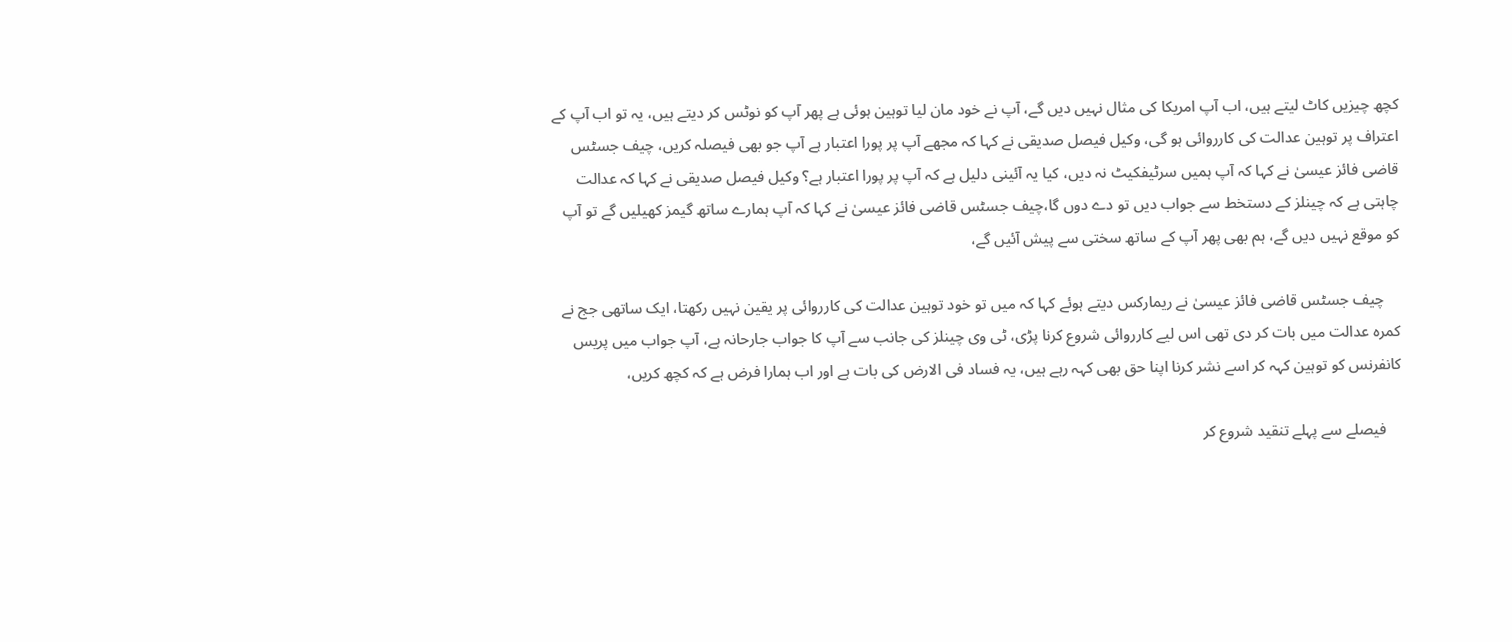کچھ چیزیں کاٹ لیتے ہیں، اب آپ امریکا کی مثال نہیں دیں گے، آپ نے خود مان لیا توہین ہوئی ہے پھر آپ کو نوٹس کر دیتے ہیں، یہ تو اب آپ کے اعتراف پر توہین عدالت کی کارروائی ہو گی، وکیل فیصل صدیقی نے کہا کہ مجھے آپ پر پورا اعتبار ہے آپ جو بھی فیصلہ کریں، چیف جسٹس قاضی فائز عیسیٰ نے کہا کہ آپ ہمیں سرٹیفکیٹ نہ دیں، کیا یہ آئینی دلیل ہے کہ آپ پر پورا اعتبار ہے؟ وکیل فیصل صدیقی نے کہا کہ عدالت چاہتی ہے کہ چینلز کے دستخط سے جواب دیں تو دے دوں گا،چیف جسٹس قاضی فائز عیسیٰ نے کہا کہ آپ ہمارے ساتھ گیمز کھیلیں گے تو آپ کو موقع نہیں دیں گے، ہم بھی پھر آپ کے ساتھ سختی سے پیش آئیں گے،

    چیف جسٹس قاضی فائز عیسیٰ نے ریمارکس دیتے ہوئے کہا کہ میں تو خود توہین عدالت کی کارروائی پر یقین نہیں رکھتا، ایک ساتھی جج نے کمرہ عدالت میں بات کر دی تھی اس لیے کارروائی شروع کرنا پڑی، ٹی وی چینلز کی جانب سے آپ کا جواب جارحانہ ہے، آپ جواب میں پریس کانفرنس کو توہین کہہ کر اسے نشر کرنا اپنا حق بھی کہہ رہے ہیں، یہ فساد فی الارض کی بات ہے اور اب ہمارا فرض ہے کہ کچھ کریں،

    فیصلے سے پہلے تنقید شروع کر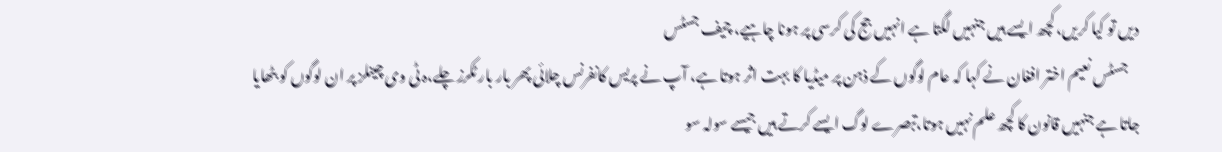دیں تو کیا کریں، کچھ ایسے ہیں جنہیں لگتا ہے انہیں جج کی کرسی پر ہونا چاہیے، چیف جسٹس
    جسٹس نعیم اختر افغان نے کہا کہ عام لوگوں کے ذہن پر میڈیا کا بہت اثر ہوتا ہے، آپ نے پریس کانفرنس چلائی پھر بار بار ٹکرز چلے،ہ ٹی وی چینلز پر ان لوگوں کو بٹھایا جاتا ہے جنہیں قانون کا کچھ علم نہیں ہوتا،تبصرے لوگ ایسے کرتے ہیں جیسے سولہ سو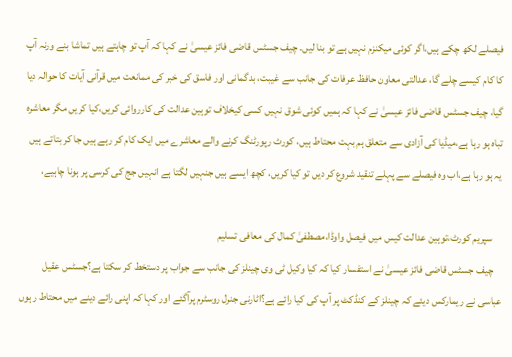فیصلے لکھ چکے ہیں،اگر کوئی میکنزم نہیں ہے تو بنا لیں۔ چیف جسٹس قاضی فائز عیسیٰ نے کہا کہ آپ تو چاہتے ہیں تماشا بنے ورنہ آپ کا کام کیسے چلے گا، عدالتی معاون حافظ عرفات کی جانب سے غیبت، بدگمانی اور فاسق کی خبر کی ممانعت میں قرآنی آیات کا حوالہ دیا گیا، چیف جسٹس قاضی فائز عیسیٰ نے کہا کہ ہمیں کوئی شوق نہیں کسی کیخلاف توہین عدالت کی کارروائی کریں،کیا کریں مگر معاشرہ تباہ ہو رہا ہے،میڈیا کی آزادی سے متعلق ہم بہت محتاط ہیں، کورٹ رپورٹنگ کرنے والے معاشرے میں ایک کام کر رہے ہیں جا کر بتاتے ہیں یہ ہو رہا ہے،اب وہ فیصلے سے پہلے تنقید شروع کر دیں تو کیا کریں، کچھ ایسے ہیں جنہیں لگتا ہے انہیں جج کی کرسی پر ہونا چاہیے،

    سپریم کورٹ،توہین عدالت کیس میں فیصل واوڈا،مصطفیٰ کمال کی معافی تسلیم
    چیف جسٹس قاضی فائز عیسیٰ نے استفسار کیا کہ کیا وکیل ٹی وی چینلز کی جانب سے جواب پر دستخط کر سکتا ہے؟جسٹس عقیل عباسی نے ریمارکس دیئے کہ چینلز کے کنڈکٹ پر آپ کی کیا رائے ہے؟اٹارنی جنرل روسٹرم پرآگئے اور کہا کہ اپنی رائے دینے میں محتاط رہوں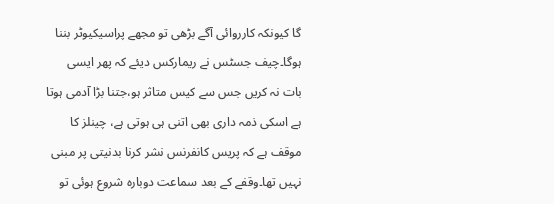گا کیونکہ کارروائی آگے بڑھی تو مجھے پراسیکیوٹر بننا ہوگا۔چیف جسٹس نے ریمارکس دیئے کہ پھر ایسی بات نہ کریں جس سے کیس متاثر ہو،جتنا بڑا آدمی ہوتا ہے اسکی ذمہ داری بھی اتنی ہی ہوتی ہے، چینلز کا موقف ہے کہ پریس کانفرنس نشر کرنا بدنیتی پر مبنی نہیں تھا۔وقفے کے بعد سماعت دوبارہ شروع ہوئی تو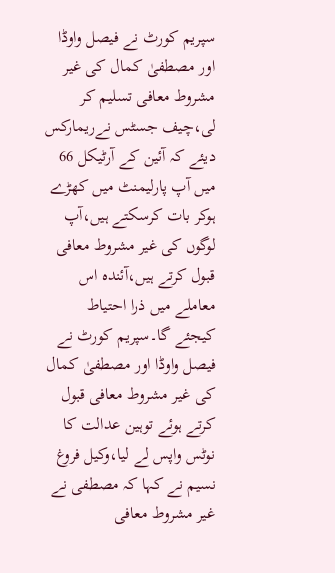سپریم کورٹ نے فیصل واوڈا اور مصطفیٰ کمال کی غیر مشروط معافی تسلیم کر لی،چیف جسٹس نےریمارکس دیئے کہ آئین کے آرٹیکل 66 میں آپ پارلیمنٹ میں کھڑے ہوکر بات کرسکتے ہیں،آپ لوگوں کی غیر مشروط معافی قبول کرتے ہیں،آئندہ اس معاملے میں ذرا احتیاط کیجئے گا۔سپریم کورٹ نے فیصل واوڈا اور مصطفیٰ کمال کی غیر مشروط معافی قبول کرتے ہوئے توہین عدالت کا نوٹس واپس لے لیا،وکیل فروغ نسیم نے کہا کہ مصطفی نے غیر مشروط معافی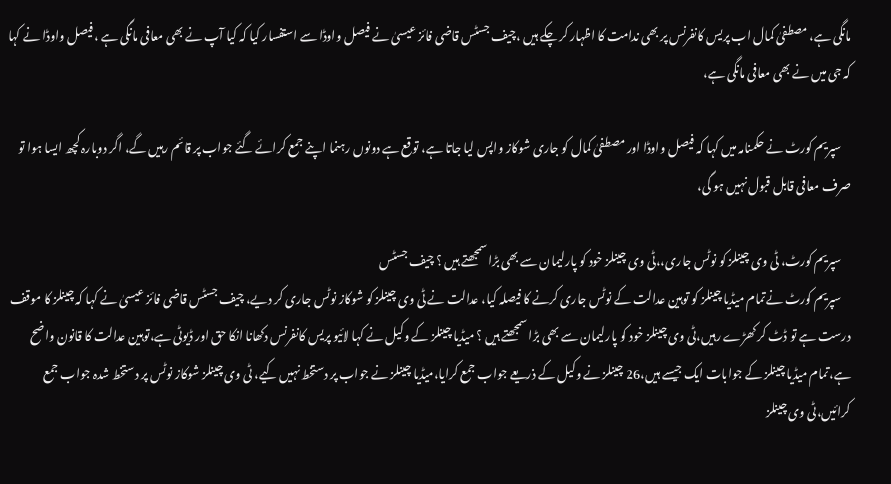مانگی ہے، مصطفیٰ کمال اب پریس کانفرنس پر بھی ندامت کا اظہار کر چکے ہیں ،چیف جسٹس قاضی فائز عیسیٰ نے فیصل واوڈا سے استفسار کیا کہ کیا آپ نے بھی معافی مانگی ہے ،فیصل واوڈا نے کہا کہ جی میں نے بھی معافی مانگی ہے،

    سپریم کورٹ نے حکمنامہ میں کہا کہ فیصل واوڈا اور مصطفیٰ کمال کو جاری شوکاز واپس لیا جاتا ہے، توقع ہے دونوں رہنما اپنے جمع کرائے گئے جواب پر قائم رہیں گے، اگر دوبارہ کچھ ایسا ہوا تو صرف معافی قابل قبول نہیں ہو گی،

    سپریم کورٹ، ٹی وی چینلز کو نوٹس جاری،،ٹی وی چینلز خود کو پارلیمان سے بھی بڑا سمجھتے ہیں ؟ چیف جسٹس
    سپریم کورٹ نےتمام میڈیا چینلز کو توہین عدالت کے نوٹس جاری کرنے کا فیصلہ کیا، عدالت نے ٹی وی چینلز کو شوکاز نوٹس جاری کر دیے، چیف جسٹس قاضی فائز عیسیٰ نے کہا کہ چینلز کا موقف درست ہے تو ڈٹ کر کھڑے رہیں،ٹی وی چینلز خود کو پارلیمان سے بھی بڑا سمجھتے ہیں ؟ میڈیا چینلز کے وکیل نے کہا لائیو پریس کانفرنس دکھانا انکا حق اور ڈیوٹی ہے،توہین عدالت کا قانون واضح ہے،تمام میڈیا چینلز کے جوابات ایک جیسے ہیں،26 چینلز نے وکیل کے ذریعے جواب جمع کرایا،میڈیا چینلز نے جواب پر دستخط نہیں کیے، ٹی وی چینلز شوکاز نوٹس پر دستخط شدہ جواب جمع کرائیں،ٹی وی چینلز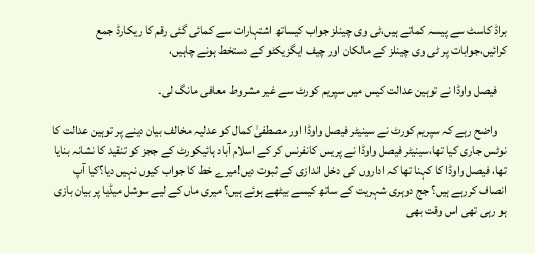براڈ کاسٹ سے پیسہ کماتے ہیں،ٹی وی چینلز جواب کیساتھ اشتہارات سے کمائی گئی رقم کا ریکارڈ جمع کرائیں،جوابات پر ٹی وی چینلز کے مالکان اور چیف ایگزیکٹو کے دستخط ہونے چاہیں،

    فیصل واوڈا نے توہین عدالت کیس میں سپریم کورٹ سے غیر مشروط معافی مانگ لی۔

    واضح رہے کہ سپریم کورٹ نے سینیٹر فیصل واوڈا اور مصطفیٰ کمال کو عدلیہ مخالف بیان دینے پر توہین عدالت کا نوٹس جاری کیا تھا،سینیٹر فیصل واوڈا نے پریس کانفرنس کر کے اسلام آباد ہائیکورٹ کے ججز کو تنقید کا نشانہ بنایا تھا، فیصل واوڈا کا کہنا تھا کہ اداروں کی دخل اندازی کے ثبوت دیں!میرے خط کا جواب کیوں نہیں دیا؟کیا آپ انصاف کررہے ہیں؟ جج دوہری شہریت کے ساتھ کیسے بیٹھے ہوئے ہیں؟ میری ماں کے لیے سوشل میڈیا پر بیان بازی ہو رہی تھی اس وقت بھی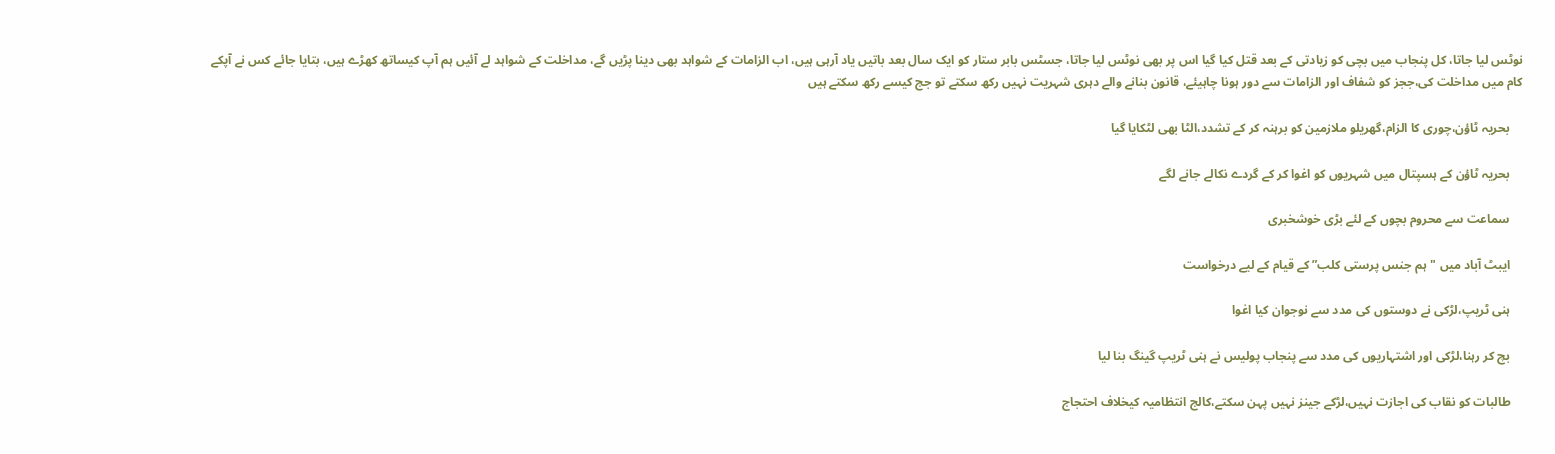نوٹس لیا جاتا، کل پنجاب میں بچی کو زیادتی کے بعد قتل کیا گیا اس پر بھی نوٹس لیا جاتا، جسٹس بابر ستار کو ایک سال بعد باتیں یاد آرہی ہیں، اب الزامات کے شواہد بھی دینا پڑیں گے، مداخلت کے شواہد لے آئیں ہم آپ کیساتھ کھڑے ہیں، بتایا جائے کس نے آپکے کام میں مداخلت کی،ججز کو شفاف اور الزامات سے دور ہونا چاہیئے، قانون بنانے والے دہری شہریت نہیں رکھ سکتے تو جج کیسے رکھ سکتے ہیں

    بحریہ ٹاؤن،چوری کا الزام،گھریلو ملازمین کو برہنہ کر کے تشدد،الٹا بھی لٹکایا گیا

    بحریہ ٹاؤن کے ہسپتال میں شہریوں کو اغوا کر کے گردے نکالے جانے لگے

    سماعت سے محروم بچوں کے لئے بڑی خوشخبری

    ایبٹ آباد میں "ہم جنس پرستی کلب” کے قیام کے لیے درخواست

    ہنی ٹریپ،لڑکی نے دوستوں کی مدد سے نوجوان کیا اغوا

    بچ کر رہنا،لڑکی اور اشتہاریوں کی مدد سے پنجاب پولیس نے ہنی ٹریپ گینگ بنا لیا

    طالبات کو نقاب کی اجازت نہیں،لڑکے جینز نہیں پہن سکتے،کالج انتظامیہ کیخلاف احتجاج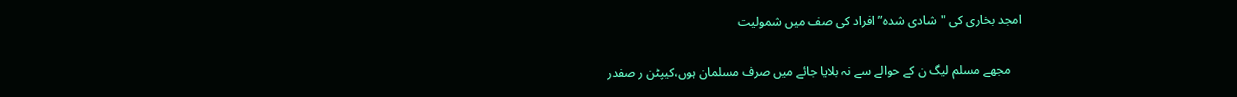امجد بخاری کی "شادی شدہ” افراد کی صف میں شمولیت

    مجھے مسلم لیگ ن کے حوالے سے نہ بلایا جائے میں صرف مسلمان ہوں،کیپٹن ر صفدر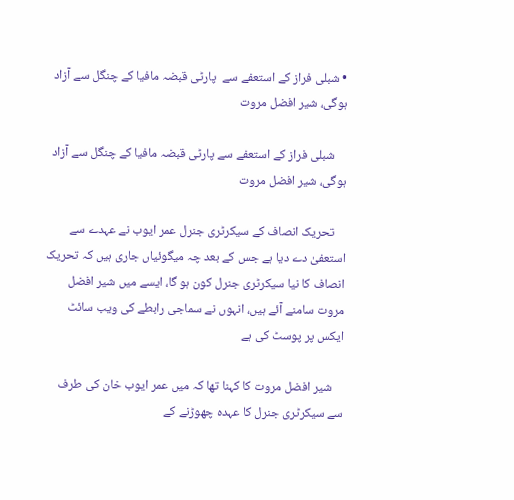• شبلی فراز کے استعفے سے  پارٹی قبضہ مافیا کے چنگل سے آزاد ہوگی، شیر افضل مروت

    شبلی فراز کے استعفے سے پارٹی قبضہ مافیا کے چنگل سے آزاد ہوگی، شیر افضل مروت

    تحریک انصاف کے سیکرٹری جنرل عمر ایوب نے عہدے سے استعفیٰ دے دیا ہے جس کے بعد چہ میگوئیاں جاری ہیں کہ تحریک انصاف کا نیا سیکرٹری جنرل کون ہو گا، ایسے میں شیر افضل مروت سامنے آئے ہیں، انہوں نے سماجی رابطے کی ویب سائٹ ایکس پر پوسٹ کی ہے

    شیر افضل مروت کا کہنا تھا کہ میں عمر ایوب خان کی طرف سے سیکرٹری جنرل کا عہدہ چھوڑنے کے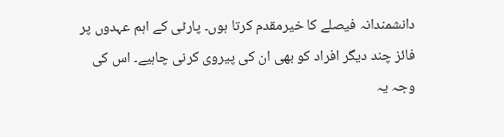دانشمندانہ فیصلے کا خیرمقدم کرتا ہوں۔ پارٹی کے اہم عہدوں پر فائز چند دیگر افراد کو بھی ان کی پیروی کرنی چاہیے۔ اس کی وجہ یہ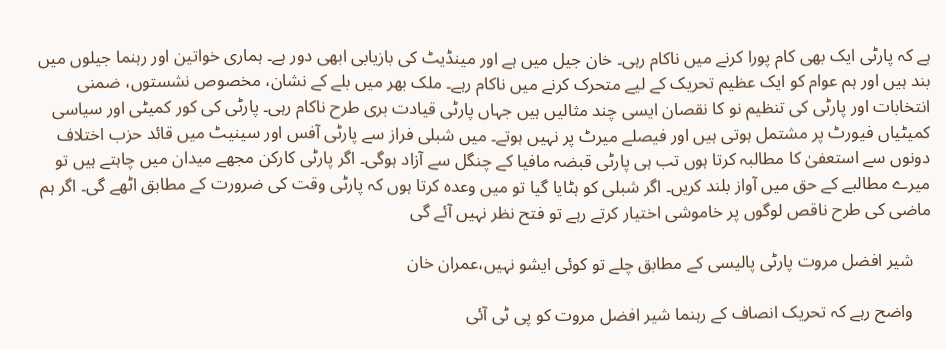ہے کہ پارٹی ایک بھی کام پورا کرنے میں ناکام رہی۔ خان جیل میں ہے اور مینڈیٹ کی بازیابی ابھی دور ہے۔ ہماری خواتین اور رہنما جیلوں میں بند ہیں اور ہم عوام کو ایک عظیم تحریک کے لیے متحرک کرنے میں ناکام رہے۔ ملک بھر میں بلے کے نشان، مخصوص نشستوں، ضمنی انتخابات اور پارٹی کی تنظیم نو کا نقصان ایسی چند مثالیں ہیں جہاں پارٹی قیادت بری طرح ناکام رہی۔ پارٹی کی کور کمیٹی اور سیاسی کمیٹیاں فیورٹ پر مشتمل ہوتی ہیں اور فیصلے میرٹ پر نہیں ہوتے۔ میں شبلی فراز سے پارٹی آفس اور سینیٹ میں قائد حزب اختلاف دونوں سے استعفیٰ کا مطالبہ کرتا ہوں تب ہی پارٹی قبضہ مافیا کے چنگل سے آزاد ہوگی۔ اگر پارٹی کارکن مجھے میدان میں چاہتے ہیں تو میرے مطالبے کے حق میں آواز بلند کریں۔ اگر شبلی کو ہٹایا گیا تو میں وعدہ کرتا ہوں کہ پارٹی وقت کی ضرورت کے مطابق اٹھے گی۔ اگر ہم ماضی کی طرح ناقص لوگوں پر خاموشی اختیار کرتے رہے تو فتح نظر نہیں آئے گی

    شیر افضل مروت پارٹی پالیسی کے مطابق چلے تو کوئی ایشو نہیں،عمران خان

    واضح رہے کہ تحریک انصاف کے رہنما شیر افضل مروت کو پی ٹی آئی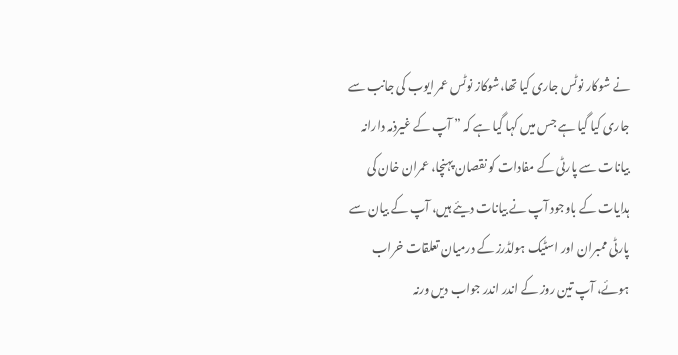نے شوکار نوٹس جاری کیا تھا،شوکاز نوٹس عمر ایوب کی جانب سے جاری کیا گیا ہے جس میں کہا گیا ہے کہ ” آپ کے غیرذمہ دارانہ بیانات سے پارٹی کے مفادات کو نقصان پہنچا، عمران خان کی ہدایات کے باوجود آپ نے بیانات دیئے ہیں، آپ کے بیان سے پارٹی ممبران اور اسٹیک ہولڈرز کے درمیان تعلقات خراب ہوئے، آپ تین روز کے اندر اندر جواب دیں ورنہ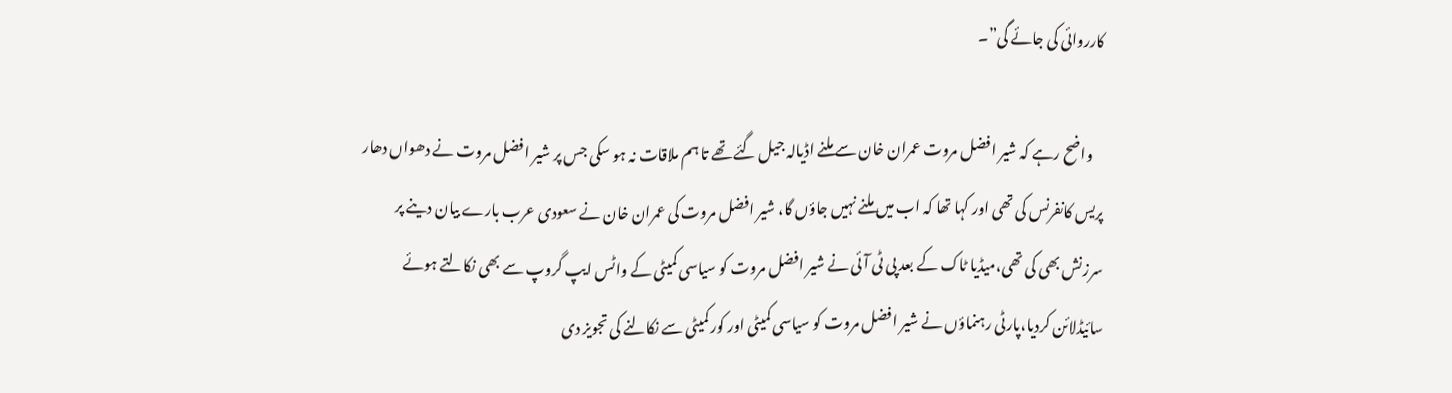کارروائی کی جائے گی”۔

    واضح رہے کہ شیر افضل مروت عمران خان سے ملنے اڈیالہ جیل گئے تھے تا ہم ملاقات نہ ہو سکی جس پر شیر افضل مروت نے دھواں دھار پریس کانفرنس کی تھی اور کہا تھا کہ اب میں ملنے نہیں جاؤں گا، شیر افضل مروت کی عمران خان نے سعودی عرب بارے بیان دینے پر سرزنش بھی کی تھی،میڈیا ٹاک کے بعد پی ٹی آئی نے شیر افضل مروت کو سیاسی کمیٹی کے واٹس ایپ گروپ سے بھی نکالتے ہوئے سائیڈلائن کردیا،پارٹی رہنماؤں نے شیر افضل مروت کو سیاسی کمیٹی اور کور کمیٹی سے نکالنے کی تجویز دی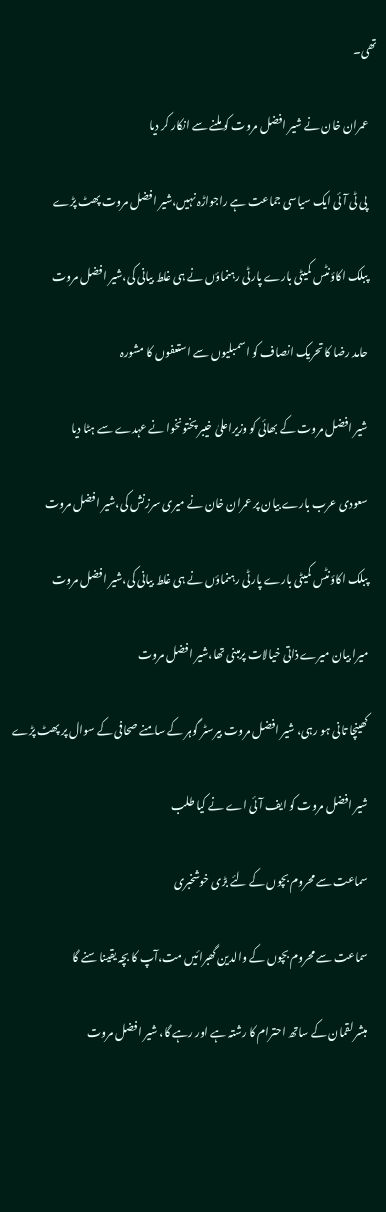تھی۔

    عمران خان نے شیر افضل مروت کو ملنے سے انکار کر دیا

    پی ٹی آئی ایک سیاسی جماعت ہے راجواڑہ نہیں،شیر افضل مروت پھٹ پڑے

    پبلک اکاؤنٹس کمیٹی بارے پارٹی رہنماؤں نے ہی غلط بیانی کی،شیر افضل مروت

    حامد رضا کا تحریک انصاف کو اسمبلیوں سے استعفوں کا مشورہ

    شیر افضل مروت کے بھائی کو وزیراعلیٰ خیبر پختونخوا نے عہدے سے ہٹا دیا

    سعودی عرب بارے بیان پر عمران خان نے میری سرزنش کی،شیر افضل مروت

    پبلک اکاؤنٹس کمیٹی بارے پارٹی رہنماؤں نے ہی غلط بیانی کی،شیر افضل مروت

    میرا بیان میرے ذاتی خیالات پرمبنی تھا،شیر افضل مروت

    کھینچا تانی ہو رہی، شیر افضل مروت بیرسٹر گوہر کے سامنے صحافی کے سوال پر پھٹ پڑے

    شیر افضل مروت کو ایف آئی اے نے کیا طلب

    سماعت سے محروم بچوں کے لئے بڑی خوشخبری

    سماعت سے محروم بچوں کے والدین گھبرائیں مت،آپ کا بچہ یقینا سنے گا

    مبشر لقمان کے ساتھ احترام کا رشتہ ہے اور رہے گا، شیر افضل مروت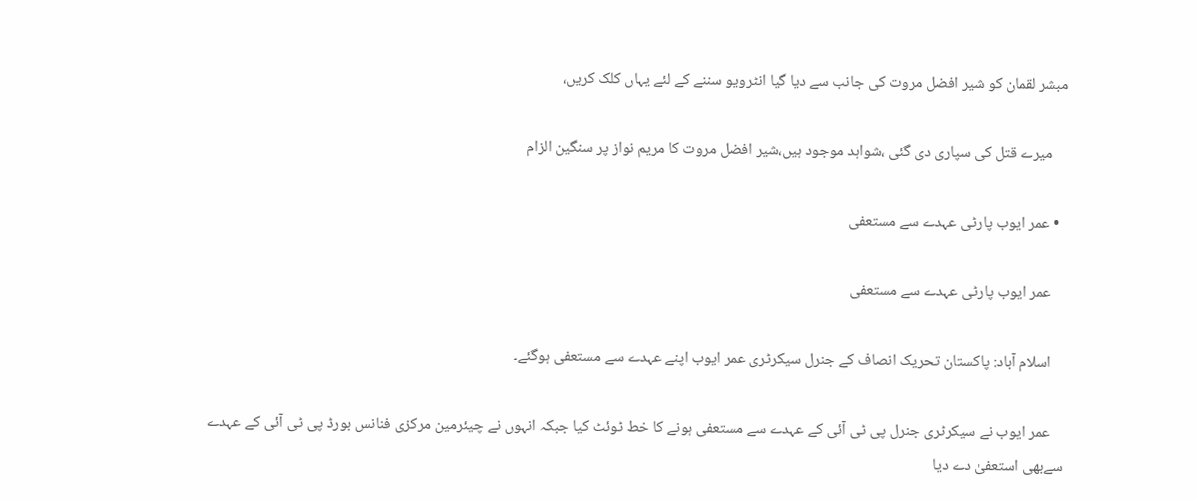مبشر لقمان کو شیر افضل مروت کی جانب سے دیا گیا انٹرویو سننے کے لئے یہاں کلک کریں،

    میرے قتل کی سپاری دی گئی ،شواہد موجود ہیں،شیر افضل مروت کا مریم نواز پر سنگین الزام

  • عمر ایوب پارٹی عہدے سے مستعفی

    عمر ایوب پارٹی عہدے سے مستعفی

    اسلام آباد: پاکستان تحریک انصاف کے جنرل سیکرٹری عمر ایوب اپنے عہدے سے مستعفی ہوگئے۔

    عمر ایوب نے سیکرٹری جنرل پی ٹی آئی کے عہدے سے مستعفی ہونے کا خط ٹوئٹ کیا جبکہ انہوں نے چیئرمین مرکزی فنانس بورڈ پی ٹی آئی کے عہدے سےبھی استعفیٰ دے دیا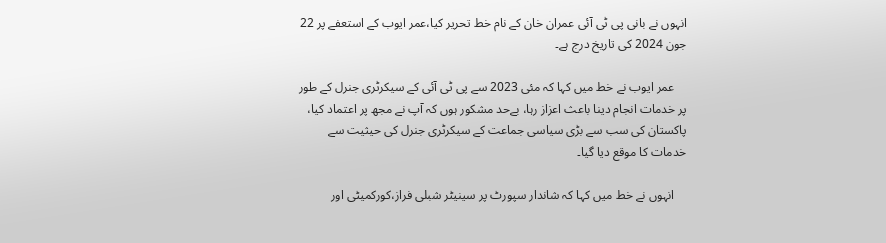انہوں نے بانی پی ٹی آئی عمران خان کے نام خط تحریر کیا،عمر ایوب کے استعفے پر 22 جون 2024 کی تاریخ درج ہے۔

    عمر ایوب نے خط میں کہا کہ مئی 2023 سے پی ٹی آئی کے سیکرٹری جنرل کے طور پر خدمات انجام دینا باعث اعزاز رہا، بےحد مشکور ہوں کہ آپ نے مجھ پر اعتماد کیا، پاکستان کی سب سے بڑی سیاسی جماعت کے سیکرٹری جنرل کی حیثیت سے خدمات کا موقع دیا گیا۔

    انہوں نے خط میں کہا کہ شاندار سپورٹ پر سینیٹر شبلی فراز،کورکمیٹی اور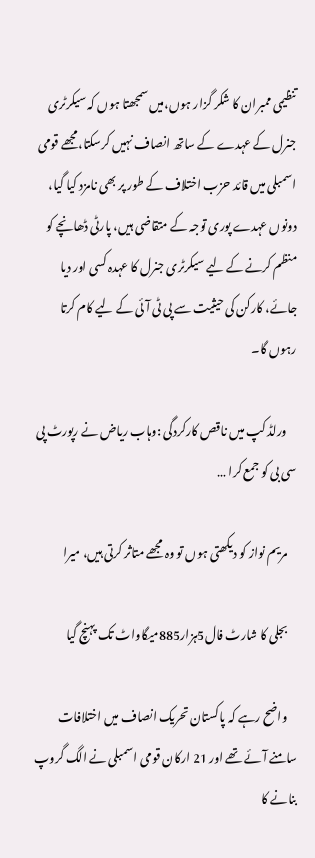تنظیمی ممبران کا شکر گزار ہوں،میں سمجھتا ہوں کہ سیکرٹری جنرل کے عہدے کے ساتھ انصاف نہیں کرسکتا،مجھے قومی اسمبلی میں قائد حزب اختلاف کے طور پر بھی نامزد کیا گیا، دونوں عہدے پوری توجہ کے متقاضی ہیں، پارٹی ڈھانچے کو منظم کرنے کے لیے سیکرٹری جنرل کا عہدہ کسی اور دیا جائے، کارکن کی حیثیت سے پی ٹی آئی کے لیے کام کرتا رہوں گا۔

    ورلڈ کپ میں ناقص کارکردگی :وہاب ریاض نے رپورٹ پی سی بی کو جمع کرا …

    مریم نواز کو دیکھتی ہوں تو وہ مجھے متاثر کرتی ہیں، میرا

    بجلی کا شارٹ فال5ہزار885میگاواٹ تک پہنچ گیا

    واضح رہے کہ پاکستان تحریک انصاف میں اختلافات سامنے آئے تھے اور 21 ارکان قومی اسمبلی نے الگ گروپ بنانے کا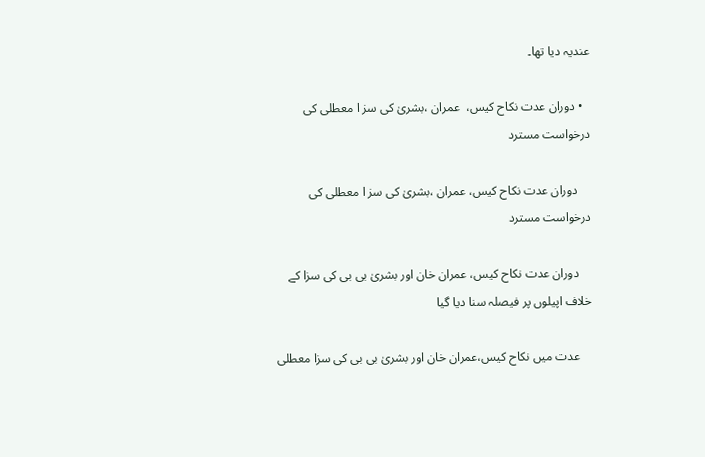عندیہ دیا تھا۔

  • دوران عدت نکاح کیس،  عمران ،بشریٰ کی سز ا معطلی کی درخواست مسترد

    دوران عدت نکاح کیس، عمران ،بشریٰ کی سز ا معطلی کی درخواست مسترد

    دوران عدت نکاح کیس، عمران خان اور بشریٰ بی بی کی سزا کے خلاف اپیلوں پر فیصلہ سنا دیا گیا

    عدت میں نکاح کیس،عمران خان اور بشریٰ بی بی کی سزا معطلی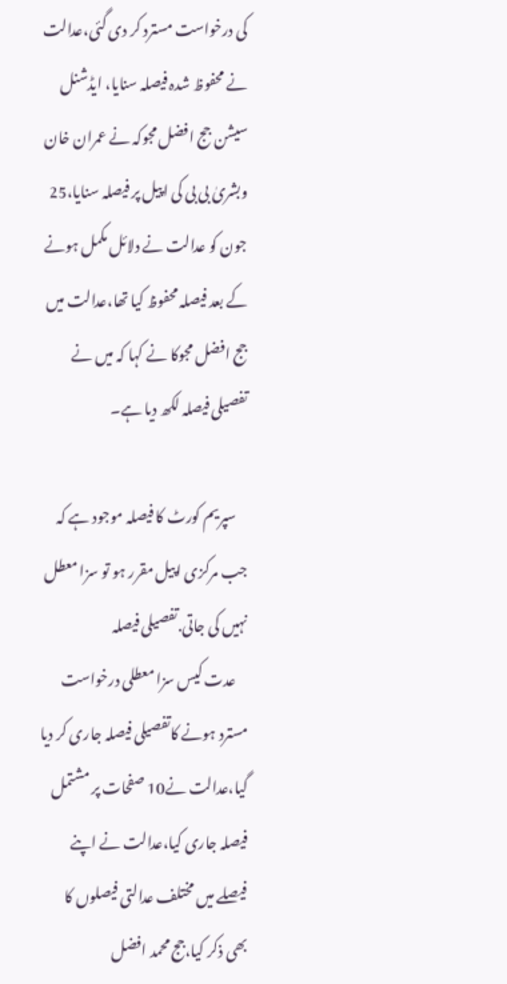کی درخواست مسترد کر دی گئی،عدالت نے محفوظ شدہ فیصلہ سنایا، ایڈشنل سیشن جج افضل مجوکہ نے عمران خان وبشریٰ بی بی کی اپیل پر فیصلہ سنایا،25 جون کو عدالت نے دلائل مکمل ہونے کے بعد فیصلہ محفوظ کیا تھا،عدالت میں جج افضل مجوکا نے کہا کہ میں نے تفصیلی فیصلہ لکھ دیا ہے۔

    سپریم کورٹ کا فیصلہ موجود ہے کہ جب مرکزی اپیل مقرر ہو تو سزا معطل نہیں کی جاتی.تفصیلی فیصلہ
    عدت کیس سزا معطلی درخواست مسترد ہونے کاتفصیلی فیصلہ جاری کر دیا گیا،عدالت نے10 صفحات پر مشتمل فیصلہ جاری کیا،عدالت نے اپنے فیصلے میں مختلف عدالتی فیصلوں کا بھی ذکر کیا،جج محمد افضل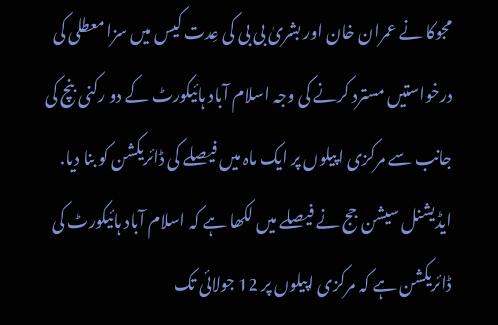مجوکا نے عمران خان اور بشریٰ بی بی کی عِدت کیس میں سزا معطلی کی درخواستیں مسترد کرنے کی وجہ اسلام آباد ہائیکورٹ کے دو رکنی بنچ کی جانب سے مرکزی اپیلوں پر ایک ماہ میں فیصلے کی ڈائریکشن کو بنا دیا. ایڈیشنل سیشن جج نے فیصلے میں لکھا ہے کہ اسلام آباد ہائیکورٹ کی ڈائریکشن ہے کہ مرکزی اپیلوں پر 12 جولائی تک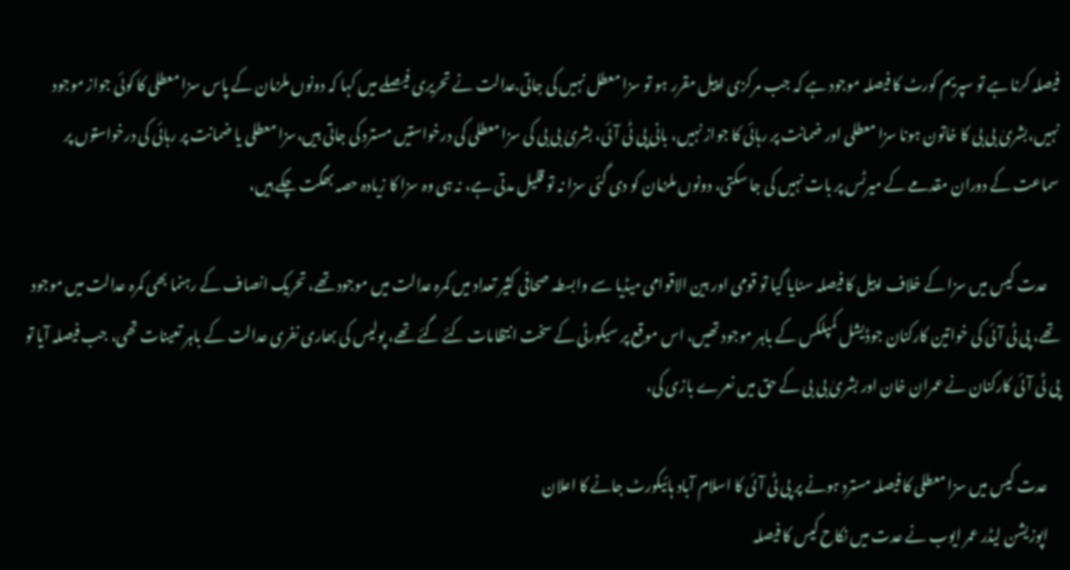فیصلہ کرنا ہے تو سپریم کورٹ کا فیصلہ موجود ہے کہ جب مرکزی اپیل مقرر ہو تو سزا معطل نہیں کی جاتی.عدالت نے تحریری فیصلے میں کہا کہ دونوں ملزمان کے پاس سزا معطلی کا کوئی جواز موجود نہیں،بشریٰ بی بی کا خاتون ہونا سزا معطلی اور ضمانت پر رہائی کا جواز نہیں، بانی پی ٹی آئی، بشریٰ بی بی کی سزا معطلی کی درخواستیں مسترد کی جاتی ہیں،سزا معطلی یا ضمانت پر رہائی کی درخواستوں پر سماعت کے دوران مقدمے کے میرٹس پر بات نہیں کی جا سکتی، دونوں ملزمان کو دی گئی سزا نہ تو قلیل مدتی ہے، نہ ہی وہ سزا کا زیادہ حصہ بھگت چکے ہیں،

    عدت کیس میں سزا کے خلاف اپیل کا فیصلہ سنایا گیا تو قومی اور بین الاقوامی میڈیا سے وابسطہ صحافی کثیر تعداد میں کمرہ عدالت میں موجود تھے، تحریک انصاف کے رہنما بھی کمرہ عدالت میں موجود تھے، پی ٹی آئی کی خواتین کارکنان جوڈیشل کمپلکس کے باہر موجود تھیں، اس موقع پر سیکورٹی کے سخت انتظامات کئے گئے تھے، پولیس کی بھاری نفری عدالت کے باہر تعینات تھی، جب فیصلہ آیا تو پی ٹی آئی کارکنان نے عمران خان اور بشریٰ بی بی کے حق میں نعرے بازی کی،

    عدت کیس میں سزا معطلی کا فیصلہ مسترد ہونے پر پی ٹی آئی کا اسلام آباد ہائیکورٹ جانے کا اعلان
    اپوزیشن لیڈر عمر ایوب نے عدت میں نکاح کیس کا فیصلہ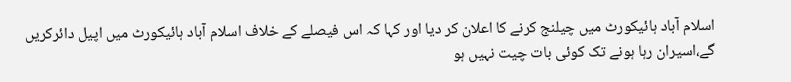اسلام آباد ہائیکورٹ میں چیلنج کرنے کا اعلان کر دیا اور کہا کہ اس فیصلے کے خلاف اسلام آباد ہائیکورٹ میں اپیل دائرکریں گے،اسیران رہا ہونے تک کوئی بات چیت نہیں ہو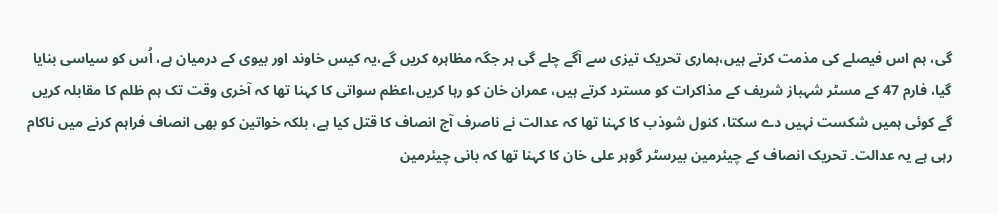گی، ہم اس فیصلے کی مذمت کرتے ہیں،ہماری تحریک تیزی سے آگے چلے گی ہر جگہ مظاہرہ کریں گے،یہ کیس خاوند اور بیوی کے درمیان ہے، اُس کو سیاسی بنایا گیا، فارم 47 کے مسٹر شہباز شریف کے مذاکرات کو مسترد کرتے ہیں، عمران خان کو رہا کریں،اعظم سواتی کا کہنا تھا کہ آخری وقت تک ہم ظلم کا مقابلہ کریں گے کوئی ہمیں شکست نہیں دے سکتا، کنول شوذب کا کہنا تھا کہ عدالت نے ناصرف آج انصاف کا قتل کیا ہے، بلکہ خواتین کو بھی انصاف فراہم کرنے میں ناکام رہی ہے یہ عدالت۔ تحریک انصاف کے چیئرمین بیرسٹر گوہر علی خان کا کہنا تھا کہ بانی چیئرمین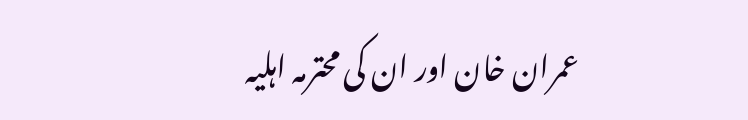عمران خان اور ان کی محترمہ اہلیہ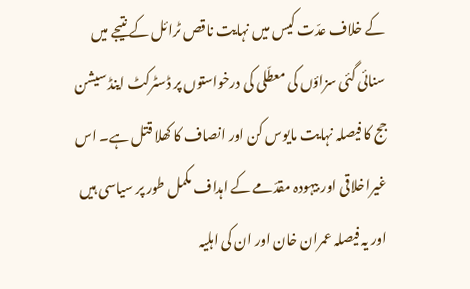کے خلاف عدّت کیس میں نہایت ناقص ٹرائل کے نتیجے میں سنائی گئی سزاؤں کی معطّلی کی درخواستوں پر ڈسٹرکٹ اینڈ سیشن جج کا فیصلہ نہایت مایوس کن اور انصاف کا کھلا قتل ہے۔ اس غیراخلاقی اور بیہودہ مقدّمے کے اہداف مکمل طور پر سیاسی ہیں اور یہ فیصلہ عمران خان اور ان کی اہلیہ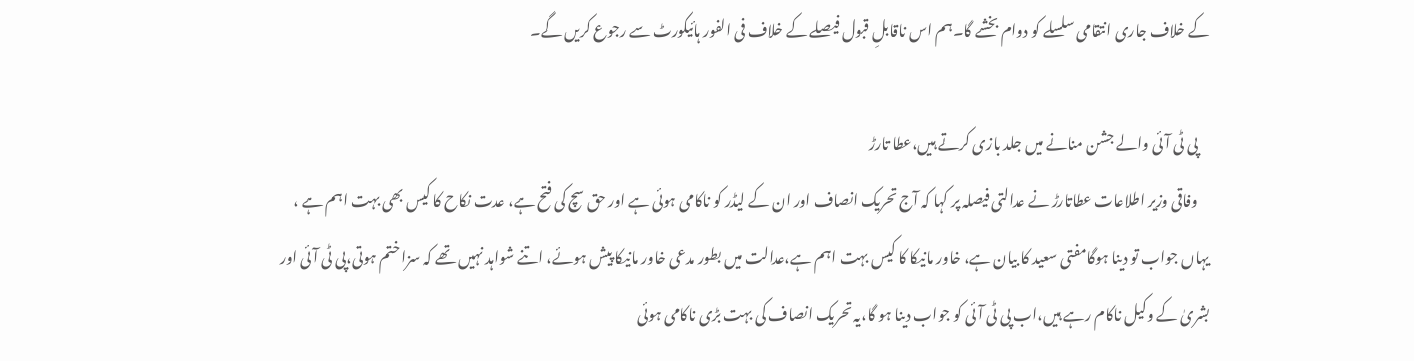کے خلاف جاری انتقامی سلسلے کو دوام بخشے گا۔ہم اس ناقابلِ قبول فیصلے کے خلاف فی الفور ہائیکورٹ سے رجوع کریں گے۔

    پی ٹی آئی والے جشن منانے میں جلد بازی کرتے ہیں،عطا تارڑ
    وفاقی وزیر اطلاعات عطاتارڑ نے عدالتی فیصلہ پر کہا کہ آج تحریک انصاف اور ان کے لیڈر کو ناکامی ہوئی ہے اور حق سچ کی فتح ہے، عدت نکاح کا کیس بھی بہت اہم ہے ، یہاں جواب تو دینا ہوگامفتی سعید کا بیان ہے، خاور مانیکا کا کیس بہت اہم ہے،عدالت میں بطور مدعی خاور مانیکا پیش ہوئے، اتنے شواہد نہیں تھے کہ سزا ختم ہوتی،پی ٹی آئی اور بشریٰ کے وکیل ناکام رہے ہیں،اب پی ٹی آئی کو جواب دینا ہو گا،یہ تحریک انصاف کی بہت بڑی ناکامی ہوئی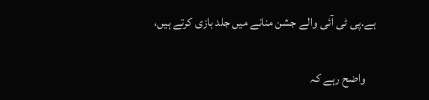ہے.پی ٹی آئی والے جشن منانے میں جلد بازی کرتے ہیں،

    واضح رہے کہ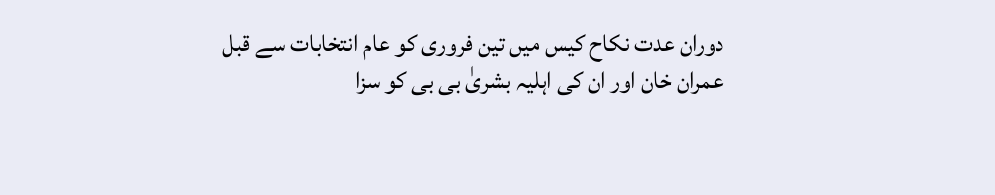دوران عدت نکاح کیس میں تین فروری کو عام انتخابات سے قبل عمران خان اور ان کی اہلیہ بشریٰ بی بی کو سزا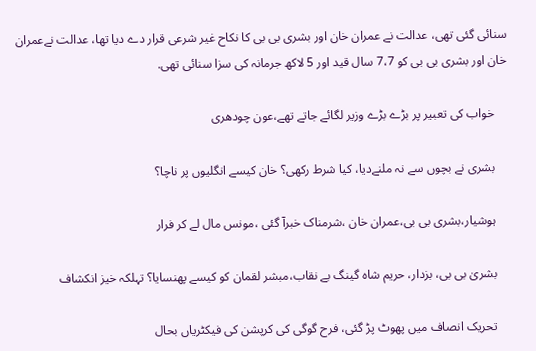سنائی گئی تھی، عدالت نے عمران خان اور بشری بی بی کا نکاح غیر شرعی قرار دے دیا تھا، عدالت نےعمران خان اور بشری بی بی کو 7،7 سال قید اور 5 لاکھ جرمانہ کی سزا سنائی تھی.

    خواب کی تعبیر پر بڑے بڑے وزیر لگائے جاتے تھے،عون چودھری

    بشری نے بچوں سے نہ ملنےدیا، کیا شرط رکھی؟ خان کیسے انگلیوں پر ناچا؟

    ہوشیار،بشری بی بی،عمران خان ،شرمناک خبرآ گئی ،مونس مال لے کر فرار

    بشریٰ بی بی، بزدار، حریم شاہ گینگ بے نقاب،مبشر لقمان کو کیسے پھنسایا؟ تہلکہ خیز انکشاف

    تحریک انصاف میں پھوٹ پڑ گئی، فرح گوگی کی کرپشن کی فیکٹریاں بحال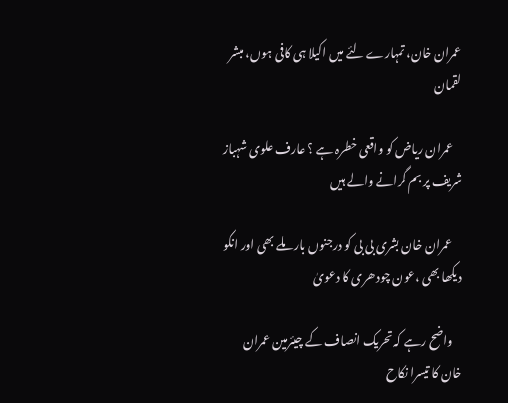عمران خان، تمہارے لئے میں اکیلا ہی کافی ہوں، مبشر لقمان

    عمران ریاض کو واقعی خطرہ ہے ؟ عارف علوی شہباز شریف پر بم گرانے والے ہیں

    عمران خان بشری بی بی کو درجنوں بار ملے بھی اور انکو دیکھا بھی ،عون چودھری کا دعویٰ

    واضح رہے کہ تحریک انصاف کے چیئرمین عمران خان کا تیسرا نکاح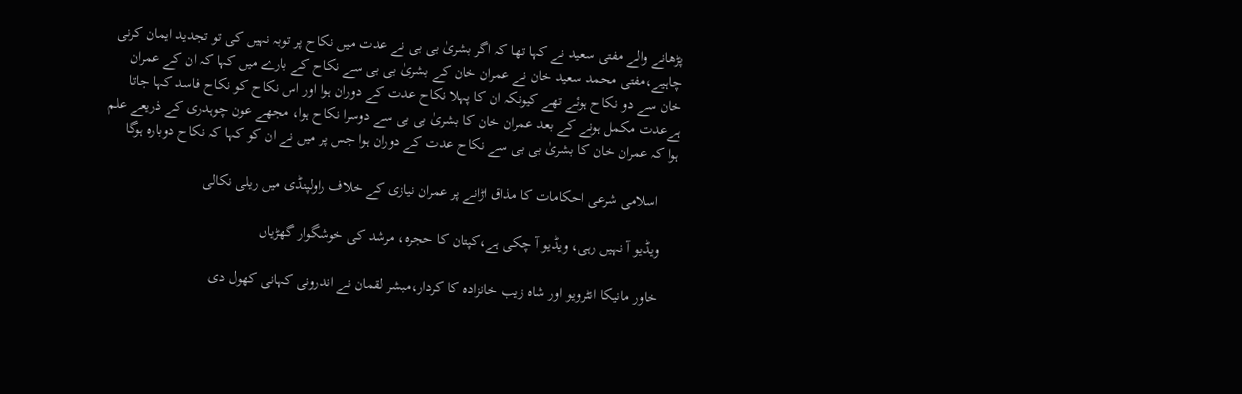پڑھانے والے مفتی سعید نے کہا تھا کہ اگر بشریٰ بی بی نے عدت میں نکاح پر توبہ نہیں کی تو تجدید ایمان کرنی چاہیے،مفتی محمد سعید خان نے عمران خان کے بشریٰ بی بی سے نکاح کے بارے میں کہا کہ ان کے عمران خان سے دو نکاح ہوئے تھے کیونکہ ان کا پہلا نکاح عدت کے دوران ہوا اور اس نکاح کو نکاح فاسد کہا جاتا ہےعدت مکمل ہونے کے بعد عمران خان کا بشریٰ بی بی سے دوسرا نکاح ہوا، مجھے عون چوہدری کے ذریعے علم ہوا کہ عمران خان کا بشریٰ بی بی سے نکاح عدت کے دوران ہوا جس پر میں نے ان کو کہا کہ نکاح دوبارہ ہوگا

     اسلامی شرعی احکامات کا مذاق اڑانے پر عمران نیازی کے خلاف راولپنڈی میں ریلی نکالی

    ویڈیو آ نہیں رہی، ویڈیو آ چکی ہے،کپتان کا حجرہ، مرشد کی خوشگوار گھڑیاں

    خاور مانیکا انٹرویو اور شاہ زیب خانزادہ کا کردار،مبشر لقمان نے اندرونی کہانی کھول دی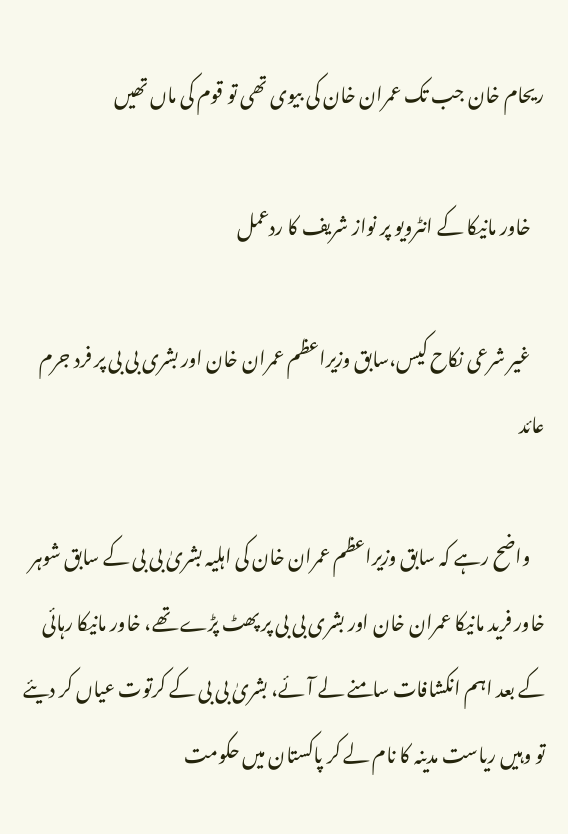ریحام خان جب تک عمران خان کی بیوی تھی تو قوم کی ماں تھیں

    خاور مانیکا کے انٹرویو پر نواز شریف کا ردعمل

    غیر شرعی نکاح کیس،سابق وزیراعظم عمران خان اور بشری بی بی پر فرد جرم عائد

    واضح رہے کہ سابق وزیراعظم عمران خان کی اہلیہ بشریٰ بی بی کے سابق شوہر خاور فرید مانیکا عمران خان اور بشری بی بی پر پھٹ پڑے تھے، خاور مانیکا رہائی کے بعد اہم انکشافات سامنے لے آئے، بشریٰ بی بی کے کرتوت عیاں کر دیئے تو وہیں ریاست مدینہ کا نام لے کر پاکستان میں حکومت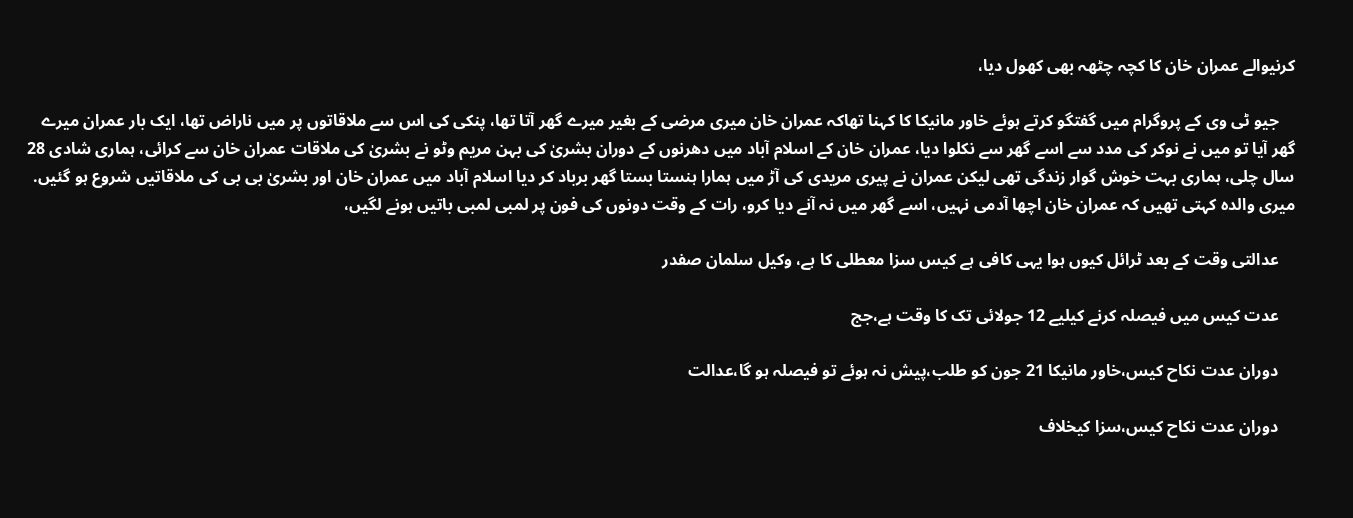کرنیوالے عمران خان کا کچہ چٹھہ بھی کھول دیا،

    جیو ٹی وی کے پروگرام میں گفتگو کرتے ہوئے خاور مانیکا کا کہنا تھاکہ عمران خان میری مرضی کے بغیر میرے گھر آتا تھا، پنکی کی اس سے ملاقاتوں پر میں ناراض تھا، ایک بار عمران میرے گھر آیا تو میں نے نوکر کی مدد سے اسے گھر سے نکلوا دیا، عمران خان کے اسلام آباد میں دھرنوں کے دوران بشریٰ کی بہن مریم وٹو نے بشریٰ کی ملاقات عمران خان سے کرائی، ہماری شادی 28 سال چلی، ہماری بہت خوش گوار زندگی تھی لیکن عمران نے پیری مریدی کی آڑ میں ہمارا ہنستا بستا گھر برباد کر دیا اسلام آباد میں عمران خان اور بشریٰ بی بی کی ملاقاتیں شروع ہو گئیں. میری والدہ کہتی تھیں کہ عمران خان اچھا آدمی نہیں، اسے گھر میں نہ آنے دیا کرو، رات کے وقت دونوں کی فون پر لمبی لمبی باتیں ہونے لگیں،

    عدالتی وقت کے بعد ٹرائل کیوں ہوا یہی کافی ہے کیس سزا معطلی کا ہے، وکیل سلمان صفدر

    عدت کیس میں فیصلہ کرنے کیلیے 12 جولائی تک کا وقت ہے،جج

    دوران عدت نکاح کیس،خاور مانیکا 21 جون کو طلب،پیش نہ ہوئے تو فیصلہ ہو گا،عدالت

    دوران عدت نکاح کیس،سزا کیخلاف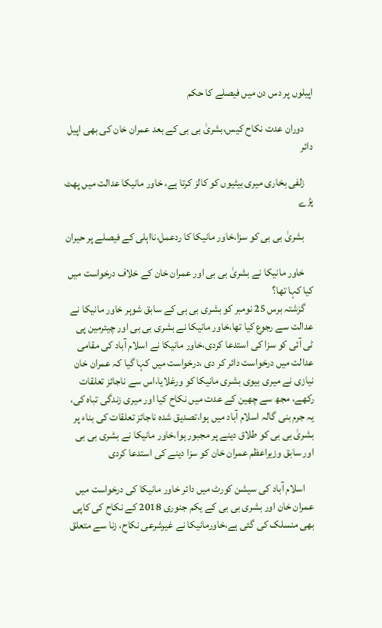اپیلوں پر دس دن میں فیصلے کا حکم

    دوران عدت نکاح کیس،بشریٰ بی بی کے بعد عمران خان کی بھی اپیل دائر

    زلفی بخاری میری بیٹیوں کو کالز کرتا ہے، خاور مانیکا عدالت میں پھٹ پڑے

    بشریٰ بی بی کو سزا،خاور مانیکا کا ردعمل،نااہلی کے فیصلے پر حیران

    خاور مانیکا نے بشریٰ بی بی اور عمران خان کے خلاف درخواست میں کیا کہا تھا؟
    گزشتہ برس 25 نومبر کو بشری بی بی کے سابق شوہر خاور مانیکا نے عدالت سے رجوع کیا تھا،خاور مانیکا نے بشری بی بی اور چیئرمین پی ٹی آئی کو سزا کی استدعا کردی،خاور مانیکا نے اسلام آباد کی مقامی عدالت میں درخواست دائر کر دی ،درخواست میں کہا گیا کہ عمران خان نیازی نے میری بیوی بشری مانیکا کو ورغلایا،اس سے ناجائز تعلقات رکھے، مجھ سے چھین کے عدت میں نکاح کیا اور میری زندگی تباہ کی، یہ جرم بنی گالہ اسلام آباد میں ہوا،تصدیق شدہ ناجائز تعلقات کی بناء پر بشریٰ بی بی کو طلاق دینے پر مجبور ہوا،خاور مانیکا نے بشری بی بی اور سابق وزیراعظم عمران خان کو سزا دینے کی استدعا کردی

    اسلام آباد کی سیشن کورٹ میں دائر خاور مانیکا کی درخواست میں عمران خان اور بشری بی بی کے یکم جنوری 2018 کے نکاح کی کاپی بھی منسلک کی گئی ہے،خاورمانیکا نے غیرشرعی نکاح، زنا سے متعلق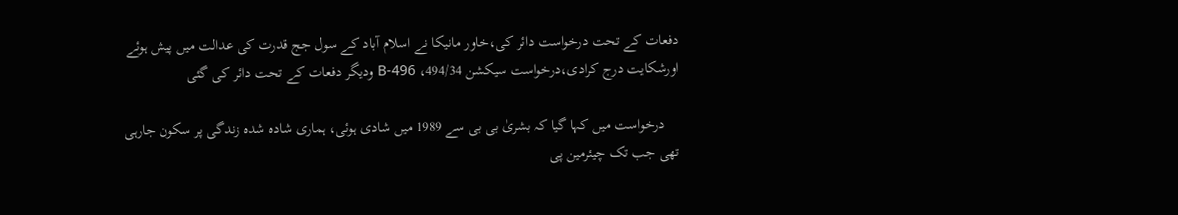دفعات کے تحت درخواست دائر کی،خاور مانیکا نے اسلام آباد کے سول جج قدرت کی عدالت میں پیش ہوئے اورشکایت درج کرادی،درخواست سیکشن 494/34، B-496 ودیگر دفعات کے تحت دائر کی گئی

    درخواست میں کہا گیا کہ بشریٰ بی بی سے 1989 میں شادی ہوئی، ہماری شادہ شدہ زندگی پر سکون جارہی تھی جب تک چیئرمین پی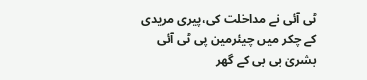ٹی آئی نے مداخلت کی،پیری مریدی کے چکر میں چیئرمین پی ٹی آئی بشریٰ بی بی کے گھر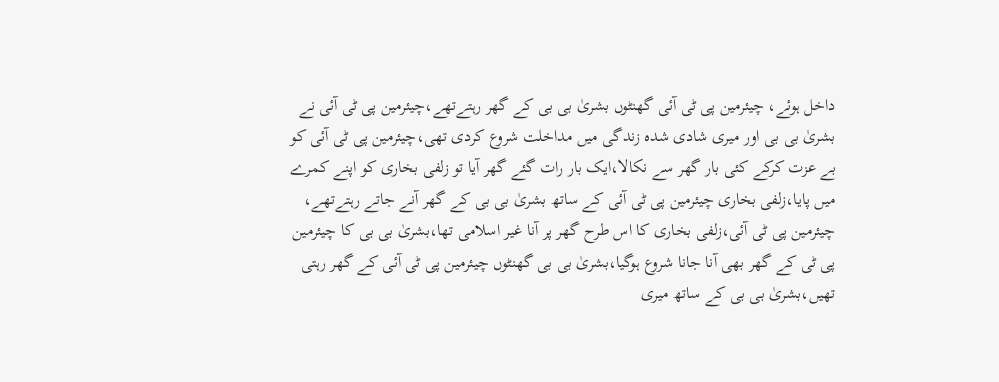داخل ہوئے، چیئرمین پی ٹی آئی گھنٹوں بشریٰ بی بی کے گھر رہتےتھے،چیئرمین پی ٹی آئی نے بشریٰ بی بی اور میری شادی شدہ زندگی میں مداخلت شروع کردی تھی،چیئرمین پی ٹی آئی کو بے عزت کرکے کئی بار گھر سے نکالا،ایک بار رات گئے گھر آیا تو زلفی بخاری کو اپنے کمرے میں پایا،زلفی بخاری چیئرمین پی ٹی آئی کے ساتھ بشریٰ بی بی کے گھر آنے جاتے رہتےتھے، چیئرمین پی ٹی آئی،زلفی بخاری کا اس طرح گھر پر آنا غیر اسلامی تھا،بشریٰ بی بی کا چیئرمین پی ٹی کے گھر بھی آنا جانا شروع ہوگیا،بشریٰ بی بی گھنٹوں چیئرمین پی ٹی آئی کے گھر رہتی تھیں،بشریٰ بی بی کے ساتھ میری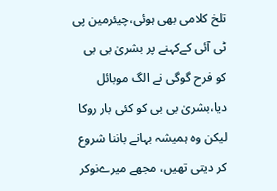تلخ کلامی بھی ہوئی،چیئرمین پی ٹی آئی کےکہنے پر بشریٰ بی بی کو فرح گوگی نے الگ موبائل دیا،بشریٰ بی بی کو کئی بار روکا لیکن وہ ہمیشہ بہانے باننا شروع کر دیتی تھیں، مجھے میرےنوکر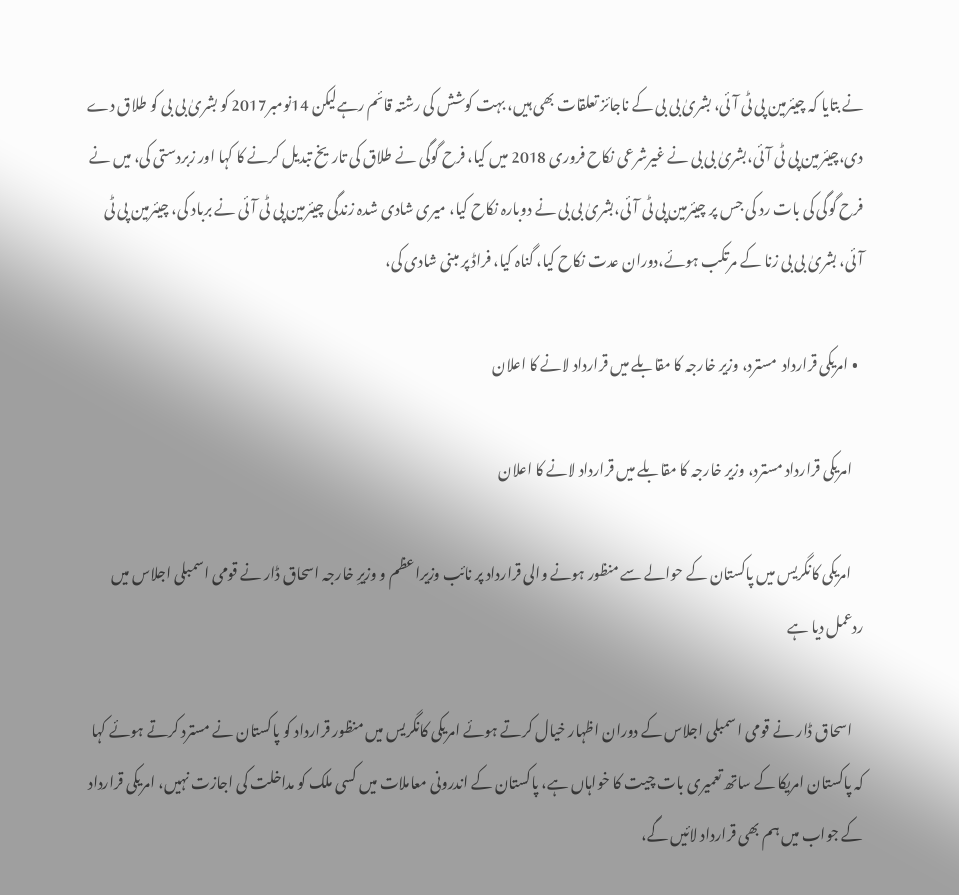نے بتایا کہ چیئرمین پی ٹی آئی، بشریٰ بی بی کے ناجائز تعلقات بھی ہیں، بہت کوشش کی رشتہ قائم رہےلیکن 14نومبر2017 کو بشریٰ بی بی کو طلاق دے دی،چیئرمین پی ٹی آئی،بشریٰ بی بی نے غیرشرعی نکاح فروری 2018 میں کیا، فرح گوگی نے طلاق کی تاریخ تبدیل کرنے کا کہا اور زبردستی کی، میں نے فرح گوگی کی بات رد کی جس پر چیئرمین پی ٹی آئی،بشریٰ بی بی نے دوبارہ نکاح کیا، میری شادی شدہ زندگی چیئرمین پی ٹی آئی نے برباد کی، چیئرمین پی ٹی آئی، بشریٰ بی بی زنا کے مرتکب ہوئے،دوران عدت نکاح کیا، گناہ کیا، فراڈ پر مبنی شادی کی،

  • امریکی قرارداد  مسترد، وزیر خارجہ کا مقابلے میں قرارداد لانے کا اعلان

    امریکی قرارداد مسترد، وزیر خارجہ کا مقابلے میں قرارداد لانے کا اعلان

    امریکی کانگریس میں پاکستان کے حوالے سے منظور ہونے والی قرارداد پر نائب وزیراعظم و وزیرِ خارجہ اسحاق ڈار نے قومی اسمبلی اجلاس میں ردعمل دیا ہے

    اسحاق ڈار نے قومی اسمبلی اجلاس کے دوران اظہار خیال کرتے ہوئے امریکی کانگریس میں منظور قرارداد کو پاکستان نے مسترد کرتے ہوئے کہا کہ پاکستان امریکا کے ساتھ تعمیری بات چیت کا خواہاں ہے، پاکستان کے اندرونی معاملات میں کسی ملک کو مداخلت کی اجازت نہیں، امریکی قرارداد کے جواب میں ہم بھی قرارداد لائیں گے،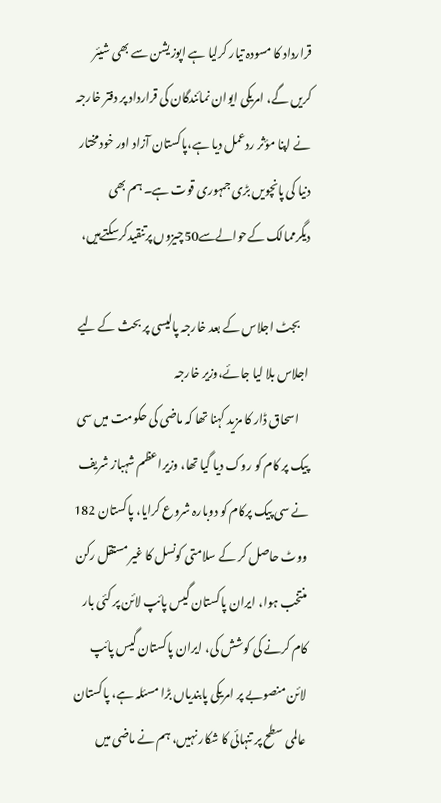قرارداد کا مسودہ تیار کرلیا ہے اپوزیشن سے بھی شیئر کریں گے، امریکی ایوان نمائندگان کی قرارداد پر دفتر خارجہ نے اپنا مؤثر ردعمل دیا ہے،پاکستان آزاد اور خودمختار دنیا کی پانچویں بڑی جمہوری قوت ہے۔ ہم بھی دیگرممالک کےحوالےسے50چیزوں پرتنقیدکرسکتےہیں،

    بجٹ اجلاس کے بعد خارجہ پالیسی پر بحث کے لیے اجلاس بلا لیا جائے،وزیر خارجہ
    اسحاق ڈار کا مزید کہنا تھا کہ ماضی کی حکومت میں سی پیک پر کام کو روک دیا گیا تھا، وزیراعظم شہباز شریف نے سی پیک پرکام کو دوبارہ شروع کرایا، پاکستان 182 ووٹ حاصل کر کے سلامتی کونسل کا غیر مستقل رکن منتخب ہوا، ایران پاکستان گیس پائپ لائن پر کئی بار کام کرنے کی کوشش کی، ایران پاکستان گیس پائپ لائن منصوبے پر امریکی پابندیاں بڑا مسئلہ ہے، پاکستان عالمی سطح پر تنہائی کا شکار نہیں، ہم نے ماضی میں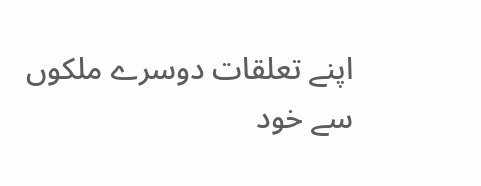اپنے تعلقات دوسرے ملکوں سے خود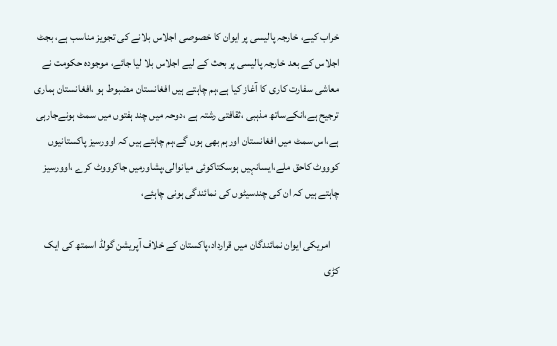خراب کیے، خارجہ پالیسی پر ایوان کا خصوصی اجلاس بلانے کی تجویز مناسب ہے، بجٹ اجلاس کے بعد خارجہ پالیسی پر بحث کے لیے اجلاس بلا لیا جائے، موجودہ حکومت نے معاشی سفارت کاری کا آغاز کیا ہے،ہم چاہتے ہیں افغانستان مضبوط ہو ،افغانستان ہماری ترجیح ہے،انکےساتھ مذہبی ،ثقافتی رشتہ ہے ،دوحہ میں چند ہفتوں میں سمٹ ہونےجارہی ہے،اس سمٹ میں افغانستان اورہم بھی ہوں گے،ہم چاہتے ہیں کہ اوورسیز پاکستانیوں کوووٹ کاحق ملے،ایسانہیں ہوسکتاکوئی میانوالی،پشاورمیں جاکرووٹ کرے ،اوورسیز چاہتے ہیں کہ ان کی چندسیٹوں کی نمائندگی ہونی چاہئے،

    امریکی ایوان نمائندگان میں قرارداد،پاکستان کے خلاف آپریشن گولڈ اسمتھ کی ایک کڑی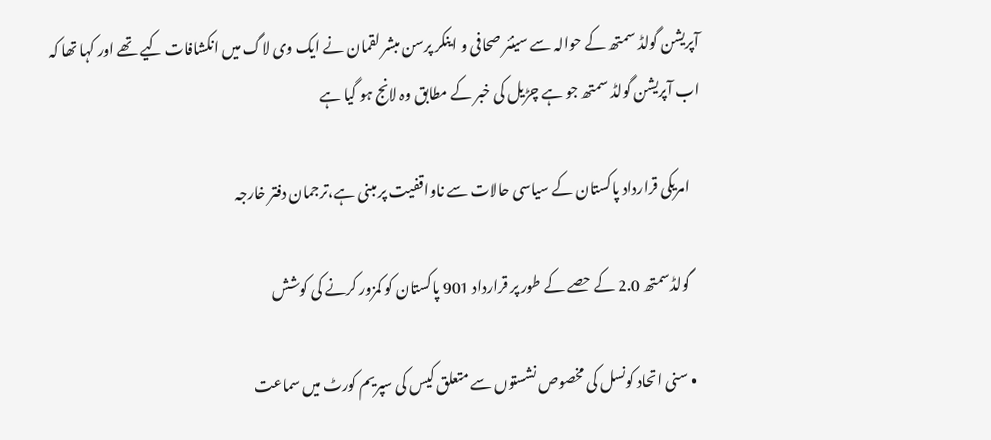آپریشن گولڈ سمتھ کے حوالہ سے سینئر صحافی و اینکر پرسن مبشر لقمان نے ایک وی لاگ میں انکشافات کیے تھے اور کہا تھا کہ اب آپریشن گولڈ سمتھ جو ہے چڑیل کی خبر کے مطابق وہ لانج ہو گیا ہے

    امریکی قرارداد پاکستان کے سیاسی حالات سے ناواقفیت پر مبنی ہے،ترجمان دفتر خارجہ

    گولڈسمتھ 2.0 کے حصے کے طور پر قرارداد 901 پاکستان کو کمزور کرنے کی کوشش

  • سنی اتحاد کونسل کی مخصوص نشستوں سے متعلق کیس کی سپریم کورٹ میں سماعت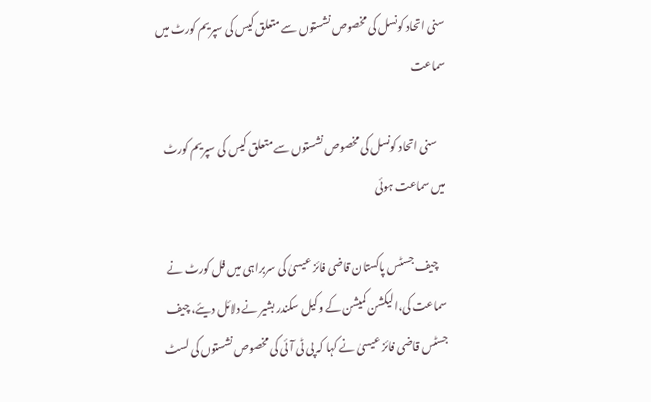سنی اتحاد کونسل کی مخصوص نشستوں سے متعلق کیس کی سپریم کورٹ میں سماعت

    سنی اتحاد کونسل کی مخصوص نشستوں سے متعلق کیس کی سپریم کورٹ میں سماعت ہوئی

    چیف جسٹس پاکستان قاضی فائز عیسیٰ کی سربراہی میں فل کورٹ نے سماعت کی،الیکشن کمیشن کے وکیل سکندر بشیر نے دلائل دیئے، چیف جسٹس قاضی فائز عیسیٰ نے کہا کہ پی ٹی آئی کی مخصوص نشستوں کی لسٹ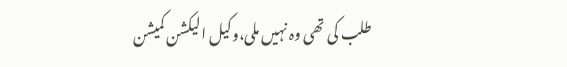طلب کی تھی وہ نہیں ملی،وکیل الیکشن کمیشن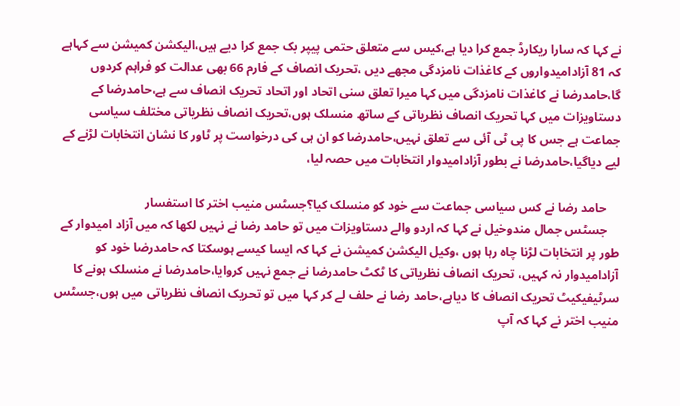نے کہا کہ سارا ریکارڈ جمع کرا دیا ہے،کیس سے متعلق حتمی پیپر بک جمع کرا دیے ہیں،الیکشن کمیشن سے کہاہے کہ 81 آزادامیدواروں کے کاغذات نامزدگی مجھے دیں ،تحریک انصاف کے فارم 66 بھی عدالت کو فراہم کردوں گا،حامدرضا نے کاغذات نامزدگی میں کہا میرا تعلق سنی اتحاد اور اتحاد تحریک انصاف سے ہے،حامدرضا کے دستاویزات میں کہا تحریک انصاف نظریاتی کے ساتھ منسلک ہوں،تحریک انصاف نظریاتی مختلف سیاسی جماعت ہے جس کا پی ٹی آئی سے تعلق نہیں،حامدرضا کو ان ہی کی درخواست پر ٹاور کا نشان انتخابات لڑنے کے لیے دیاگیا،حامدرضا نے بطور آزادامیدوار انتخابات میں حصہ لیا،

    حامد رضا نے کس سیاسی جماعت سے خود کو منسلک کیا؟جسٹس منیب اختر کا استفسار
    جسٹس جمال مندوخیل نے کہا کہ اردو والے دستاویزات میں تو حامد رضا نے نہیں لکھا کہ میں آزاد امیدوار کے طور پر انتخابات لڑنا چاہ رہا ہوں ،وکیل الیکشن کمیشن نے کہا کہ ایسا کیسے ہوسکتا کہ حامدرضا خود کو آزادامیدوار نہ کہیں، تحریک انصاف نظریاتی کا ٹکٹ حامدرضا نے جمع نہیں کروایا،حامدرضا نے منسلک ہونے کا سرٹیفیکیٹ تحریک انصاف کا دیاہے،حامد رضا نے حلف لے کر کہا میں تو تحریک انصاف نظریاتی میں ہوں،جسٹس منیب اختر نے کہا کہ آپ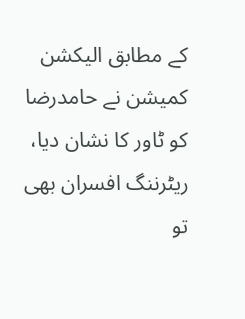کے مطابق الیکشن کمیشن نے حامدرضا کو ٹاور کا نشان دیا، ریٹرننگ افسران بھی تو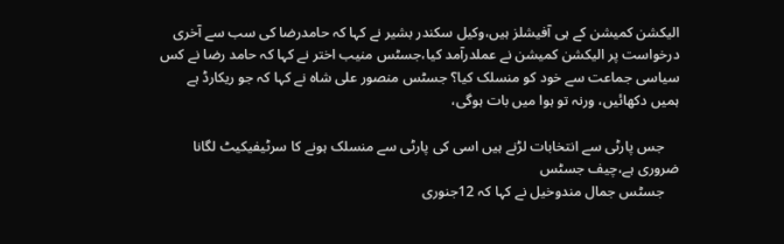الیکشن کمیشن کے ہی آفیشلز ہیں،وکیل سکندر بشیر نے کہا کہ حامدرضا کی سب سے آخری درخواست پر الیکشن کمیشن نے عملدرآمد کیا،جسٹس منیب اختر نے کہا کہ حامد رضا نے کس سیاسی جماعت سے خود کو منسلک کیا؟ جسٹس منصور علی شاہ نے کہا کہ جو ریکارڈ ہے ہمیں دکھائیں، ورنہ تو ہوا میں بات ہوگی،

    جس پارٹی سے انتخابات لڑنے ہیں اسی کی پارٹی سے منسلک ہونے کا سرٹیفیکیٹ لگانا ضروری ہے،چیف جسٹس
    جسٹس جمال مندوخیل نے کہا کہ 12جنوری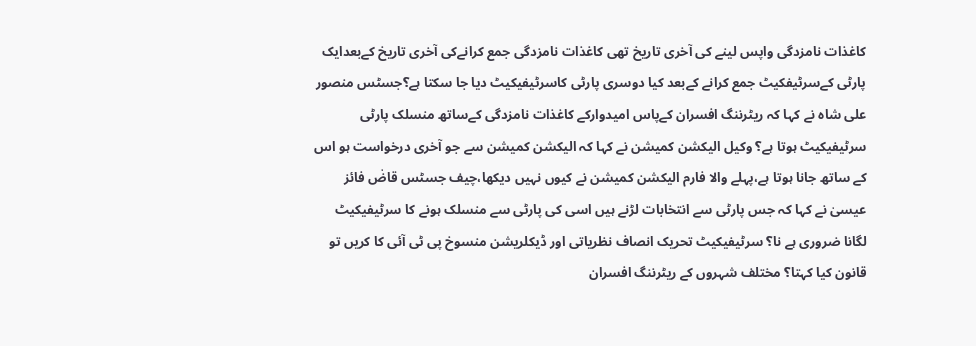کاغذات نامزدگی واپس لینے کی آخری تاریخ تھی کاغذات نامزدگی جمع کرانےکی آخری تاریخ کےبعدایک پارٹی کےسرٹیفکیٹ جمع کرانے کےبعد کیا دوسری پارٹی کاسرٹیفیکیٹ دیا جا سکتا ہے؟جسٹس منصور علی شاہ نے کہا کہ ریٹرننگ افسران کےپاس امیدوارکے کاغذات نامزدگی کےساتھ منسلک پارٹی سرٹیفیکیٹ ہوتا ہے؟ وکیل الیکشن کمیشن نے کہا کہ الیکشن کمیشن سے جو آخری درخواست ہو اس کے ساتھ جانا ہوتا ہے،پہلے والا فارم الیکشن کمیشن نے کیوں نہیں دیکھا،چیف جسٹس قاضٰ فائز عیسیٰ نے کہا کہ جس پارٹی سے انتخابات لڑنے ہیں اسی کی پارٹی سے منسلک ہونے کا سرٹیفیکیٹ لگانا ضروری ہے نا؟ سرٹیفیکیٹ تحریک انصاف نظریاتی اور ڈیکلریشن منسوخ پی ٹی آئی کا کریں تو قانون کیا کہتا؟ مختلف شہروں کے ریٹرننگ افسران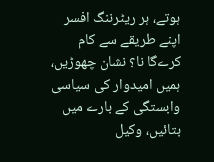ہوتے، ہر ریٹرننگ افسر اپنے طریقے سے کام کرےگا نا؟ نشان چھوڑیں، ہمیں امیدوار کی سیاسی وابستگی کے بارے میں بتائیں، وکیل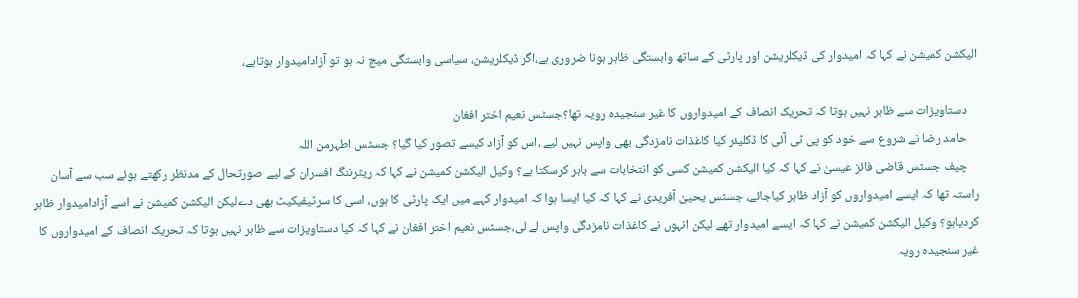الیکشن کمیشن نے کہا کہ امیدوار کی ڈیکلریشن اور پارٹی کے ساتھ وابستگی ظاہر ہونا ضروری ہے،اگر ڈیکلریشن، سیاسی وابستگی میچ نہ ہو تو آزادامیدوار ہوتاہے،

    دستاویزات سے ظاہر نہیں ہوتا کہ تحریک انصاف کے امیدواروں کا غیر سنجیدہ رویہ تھا؟جسٹس نعیم اختر افغان
    حامد رضا نے شروع سے خود کو پی ٹی آئی کا ڈکلیئر کیا کاغذات نامزدگی بھی واپس نہیں لیے ،اس کو آزاد کیسے تصور کیا گیا؟ جسٹس اطہرمن اللہ
    چیف جسٹس قاضی فائز عیسیٰ نے کہا کہ کیا الیکشن کمیشن کسی کو انتخابات سے باہر کرسکتا ہے؟ وکیل الیکشن کمیشن نے کہا کہ ریٹرننگ افسران کے لیے صورتحال کے مدنظر رکھتے ہوئے سب سے آسان راستہ تھا کہ ایسے امیدواروں کو آزاد ظاہر کیاجائے، جسٹس یحییٰ آفریدی نے کہا کہ کیا ایسا ہوا کہ امیدوار کہے میں ایک پارٹی کا ہوں، اسی کا سرٹیفیکیٹ بھی دےلیکن الیکشن کمیشن نے اسے آزادامیدوار ظاہر کردیاہو؟ وکیل الیکشن کمیشن نے کہا کہ ایسے امیدوار تھے لیکن انہوں نے کاغذات نامزدگی واپس لے لی،جسٹس نعیم اختر افغان نے کہا کہ کیا دستاویزات سے ظاہر نہیں ہوتا کہ تحریک انصاف کے امیدواروں کا غیر سنجیدہ رویہ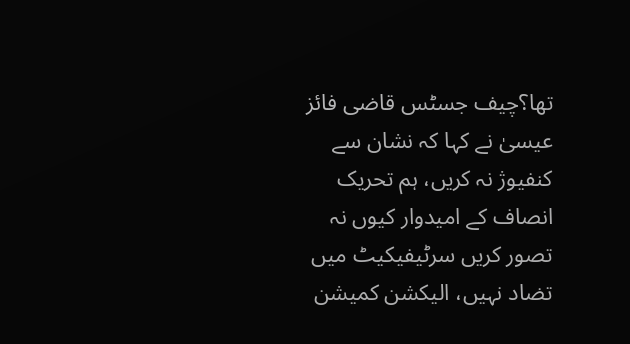تھا؟چیف جسٹس قاضی فائز عیسیٰ نے کہا کہ نشان سے کنفیوژ نہ کریں، ہم تحریک انصاف کے امیدوار کیوں نہ تصور کریں سرٹیفیکیٹ میں تضاد نہیں، الیکشن کمیشن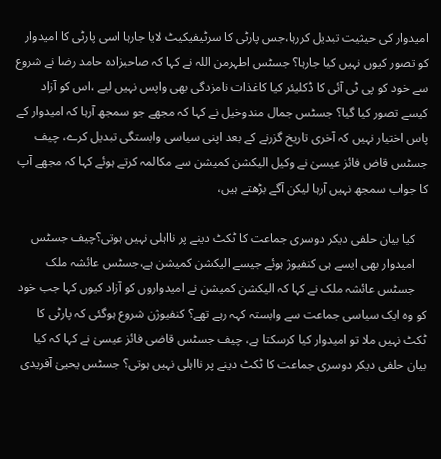امیدوار کی حیثیت تبدیل کررہا،جس پارٹی کا سرٹیفیکیٹ لایا جارہا اسی پارٹی کا امیدوار کو تصور کیوں نہیں کیا جارہا؟ جسٹس اطہرمن اللہ نے کہا کہ صاحبزادہ حامد رضا نے شروع سے خود کو پی ٹی آئی کا ڈکلیئر کیا کاغذات نامزدگی بھی واپس نہیں لیے ،اس کو آزاد کیسے تصور کیا گیا؟ جسٹس جمال مندوخیل نے کہا کہ مجھے جو سمجھ آرہا کہ امیدوار کے پاس اختیار نہیں کہ آخری تاریخ گزرنے کے بعد اپنی سیاسی وابستگی تبدیل کرے، چیف جسٹس قاض فائز عیسیٰ نے وکیل الیکشن کمیشن سے مکالمہ کرتے ہوئے کہا کہ مجھے آپ کا جواب سمجھ نہیں آرہا لیکن آگے بڑھتے ہیں،

    کیا بیان حلفی دیکر دوسری جماعت کا ٹکٹ دینے پر نااہلی نہیں ہوتی؟چیف جسٹس
    امیدوار بھی ایسے ہی کنفیوژ ہوئے جیسے الیکشن کمیشن ہے،جسٹس عائشہ ملک
    جسٹس عائشہ ملک نے کہا کہ الیکشن کمیشن نے امیدواروں کو آزاد کیوں کہا جب خود کو وہ ایک سیاسی جماعت سے وابستہ کہہ رہے تھے؟ کنفیوژن شروع ہوگئی کہ پارٹی کا ٹکٹ نہیں ملا تو امیدوار کیا کرسکتا ہے، چیف جسٹس قاضی فائز عیسیٰ نے کہا کہ کیا بیان حلفی دیکر دوسری جماعت کا ٹکٹ دینے پر نااہلی نہیں ہوتی؟ جسٹس یحییٰ آفریدی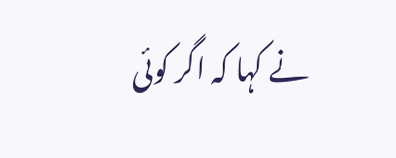نے کہا کہ اگر کوئی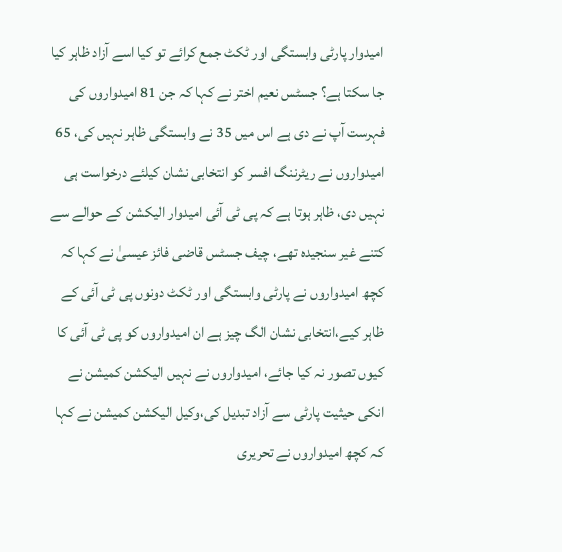امیدوار پارٹی وابستگی اور ٹکٹ جمع کرائے تو کیا اسے آزاد ظاہر کیا جا سکتا ہے؟ جسٹس نعیم اختر نے کہا کہ جن 81 امیدواروں کی فہرست آپ نے دی ہے اس میں 35 نے وابستگی ظاہر نہیں کی، 65 امیدواروں نے ریٹرننگ افسر کو انتخابی نشان کیلئے درخواست ہی نہیں دی، ظاہر ہوتا ہے کہ پی ٹی آئی امیدوار الیکشن کے حوالے سے کتنے غیر سنجیدہ تھے، چیف جسٹس قاضی فائز عیسیٰ نے کہا کہ کچھ امیدواروں نے پارٹی وابستگی اور ٹکٹ دونوں پی ٹی آئی کے ظاہر کیے،انتخابی نشان الگ چیز ہے ان امیدواروں کو پی ٹی آئی کا کیوں تصور نہ کیا جائے، امیدواروں نے نہیں الیکشن کمیشن نے انکی حیثیت پارٹی سے آزاد تبدیل کی،وکیل الیکشن کمیشن نے کہا کہ کچھ امیدواروں نے تحریری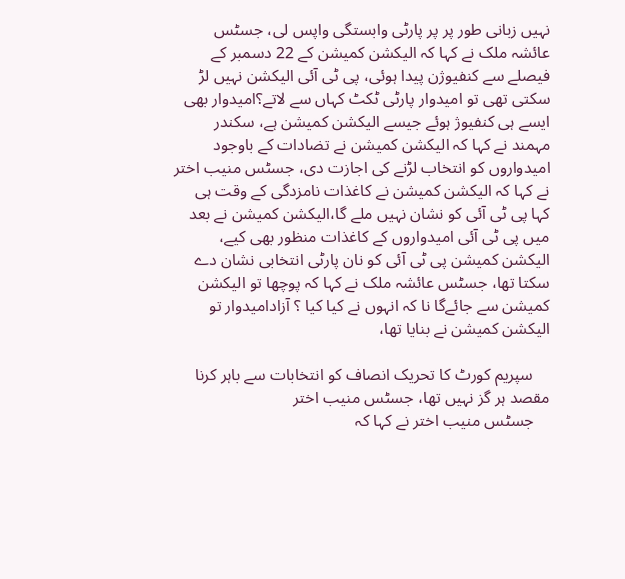نہیں زبانی طور پر پر پارٹی وابستگی واپس لی، جسٹس عائشہ ملک نے کہا کہ الیکشن کمیشن کے 22 دسمبر کے فیصلے سے کنفیوژن پیدا ہوئی، پی ٹی آئی الیکشن نہیں لڑ سکتی تھی تو امیدوار پارٹی ٹکٹ کہاں سے لاتے؟امیدوار بھی ایسے ہی کنفیوژ ہوئے جیسے الیکشن کمیشن ہے، سکندر مہمند نے کہا کہ الیکشن کمیشن نے تضادات کے باوجود امیدواروں کو انتخاب لڑنے کی اجازت دی، جسٹس منیب اختر نے کہا کہ الیکشن کمیشن نے کاغذات نامزدگی کے وقت ہی کہا پی ٹی آئی کو نشان نہیں ملے گا،الیکشن کمیشن نے بعد میں پی ٹی آئی امیدواروں کے کاغذات منظور بھی کیے، الیکشن کمیشن پی ٹی آئی کو نان پارٹی انتخابی نشان دے سکتا تھا، جسٹس عائشہ ملک نے کہا کہ پوچھا تو الیکشن کمیشن سے جائےگا نا کہ انہوں نے کیا کیا ؟ آزادامیدوار تو الیکشن کمیشن نے بنایا تھا،

    سپریم کورٹ کا تحریک انصاف کو انتخابات سے باہر کرنا مقصد ہر گز نہیں تھا، جسٹس منیب اختر
    جسٹس منیب اختر نے کہا کہ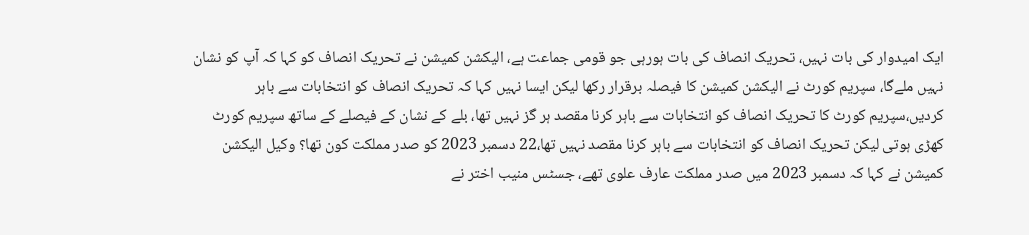ایک امیدوار کی بات نہیں، تحریک انصاف کی بات ہورہی جو قومی جماعت ہے، الیکشن کمیشن نے تحریک انصاف کو کہا کہ آپ کو نشان نہیں ملےگا، سپریم کورٹ نے الیکشن کمیشن کا فیصلہ برقرار رکھا لیکن ایسا نہیں کہا کہ تحریک انصاف کو انتخابات سے باہر کردیں،سپریم کورٹ کا تحریک انصاف کو انتخابات سے باہر کرنا مقصد ہر گز نہیں تھا، بلے کے نشان کے فیصلے کے ساتھ سپریم کورٹ کھڑی ہوتی لیکن تحریک انصاف کو انتخابات سے باہر کرنا مقصد نہیں تھا،22 دسمبر 2023 کو صدر مملکت کون تھا؟ وکیل الیکشن کمیشن نے کہا کہ دسمبر 2023 میں صدر مملکت عارف علوی تھے، جسٹس منیب اختر نے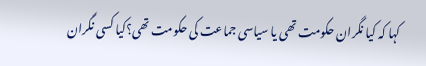کہا کہ کیا نگران حکومت تھی یا سیاسی جماعت کی حکومت تھی؟کیا کسی نگران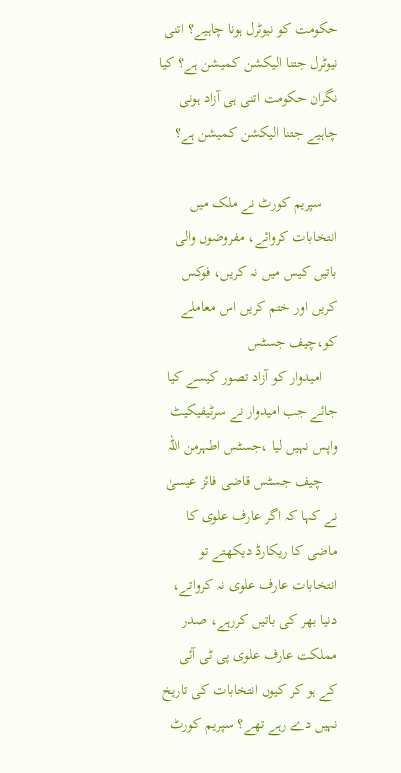حکومت کو نیوٹرل ہونا چاہیے؟ اتنی نیوٹرل جتنا الیکشن کمیشن ہے؟ کیا نگران حکومت اتنی ہی آزاد ہونی چاہیے جتنا الیکشن کمیشن ہے؟

    سپریم کورٹ نے ملک میں انتخابات کروائے، مفروضوں والی باتیں کیس میں نہ کریں، فوکس کریں اور ختم کریں اس معاملے کو،چیف جسٹس
    امیدوار کو آزاد تصور کیسے کیا جائے جب امیدوار نے سرٹیفیکیٹ واپس نہیں لیا ،جسٹس اطہرمن اللہ
    چیف جسٹس قاضی فائز عیسیٰ نے کہا کہ اگر عارف علوی کا ماضی کا ریکارڈ دیکھتے تو انتخابات عارف علوی نہ کرواتے، دنیا بھر کی باتیں کررہے، صدر مملکت عارف علوی پی ٹی آئی کے ہو کر کیوں انتخابات کی تاریخ نہیں دے رہے تھے؟ سپریم کورٹ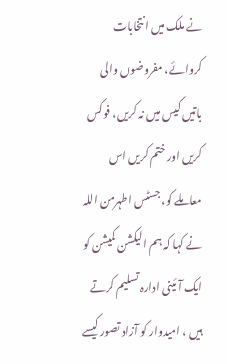نے ملک میں انتخابات کروائے، مفروضوں والی باتیں کیس میں نہ کریں، فوکس کریں اور ختم کریں اس معاملے کو، جسٹس اطہرمن اللہ نے کہا کہ ہم الیکشن کمیشن کو ایک آئینی ادارہ تسلیم کرتے ہیں ، امیدوار کو آزاد تصور کیسے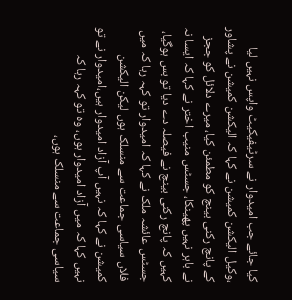کیا جائے جب امیدوار نے سرٹیفیکیٹ واپس نہیں لیا ،وکیل الیکشن کمیشن نے کہا کہ الیکشن کمیشن نے پشاور کے پانچ رکنی بینچ کو مطمئن کیا، میرے دلائل کو ججز نے باہر نہیں پھینکا، جسٹس منیب اختر نے کہا کہ ایسا نہ کہیں کہ پانچ رکنی بینچ نے فیصلہ دے دیا تو بس ہوگیا، جسٹس عائشہ ملک نے کہا کہ امیدوار تو کہہ رہا کہ میں فلاں سیاسی جماعت سے منسلک ہوں لیکن الیکشن کمیشن نے کہا کہ نہیں آپ آزاد امیدوار ہیں،امیدوار نے تو نہیں کہا کہ میں آزاد امیدوار ہوں، وہ تو کہہ رہا کہ سیاسی جماعت سے منسلک ہوں،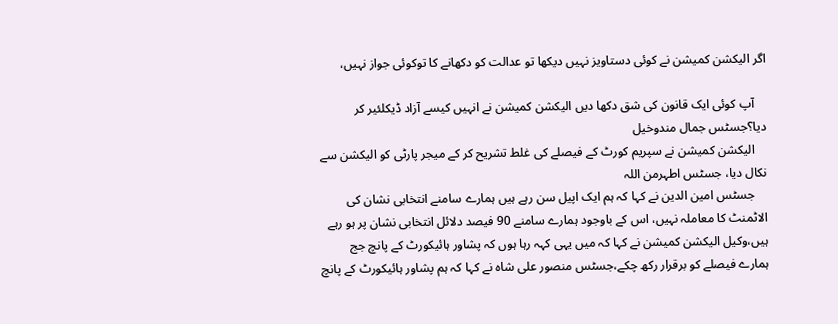اگر الیکشن کمیشن نے کوئی دستاویز نہیں دیکھا تو عدالت کو دکھانے کا توکوئی جواز نہیں،

    آپ کوئی ایک قانون کی شق دکھا دیں الیکشن کمیشن نے انہیں کیسے آزاد ڈیکلئیر کر دیا؟جسٹس جمال مندوخیل
    الیکشن کمیشن نے سپریم کورٹ کے فیصلے کی غلط تشریح کر کے میجر پارٹی کو الیکشن سے نکال دیا، جسٹس اطہرمن اللہ
    جسٹس امین الدین نے کہا کہ ہم ایک اپیل سن رہے ہیں ہمارے سامنے انتخابی نشان کی الاٹمنٹ کا معاملہ نہیں، اس کے باوجود ہمارے سامنے 90 فیصد دلائل انتخابی نشان پر ہو رہے ہیں،وکیل الیکشن کمیشن نے کہا کہ میں یہی کہہ رہا ہوں کہ پشاور ہائیکورٹ کے پانچ جج ہمارے فیصلے کو برقرار رکھ چکے،جسٹس منصور علی شاہ نے کہا کہ ہم پشاور ہائیکورٹ کے پانچ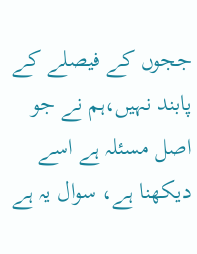ججوں کے فیصلے کے پابند نہیں،ہم نے جو اصل مسئلہ ہے اسے دیکھنا ہے، سوال یہ ہے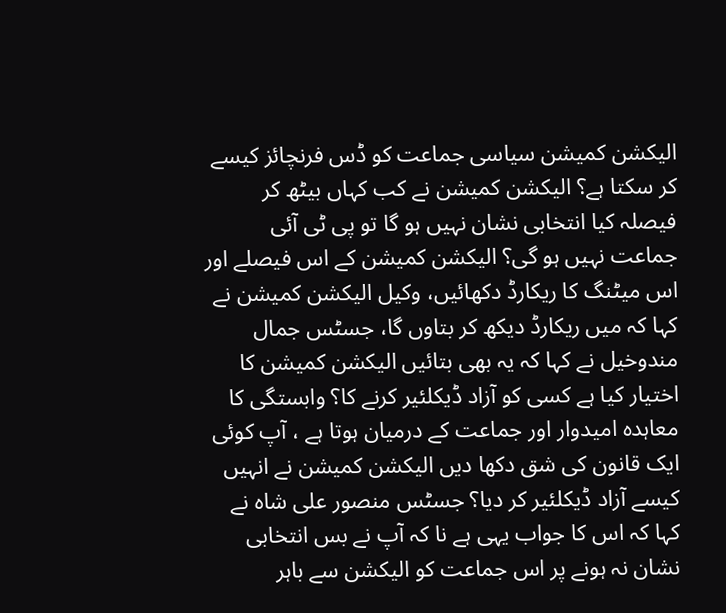الیکشن کمیشن سیاسی جماعت کو ڈس فرنچائز کیسے کر سکتا ہے؟ الیکشن کمیشن نے کب کہاں بیٹھ کر فیصلہ کیا انتخابی نشان نہیں ہو گا تو پی ٹی آئی جماعت نہیں ہو گی؟ الیکشن کمیشن کے اس فیصلے اور اس میٹنگ کا ریکارڈ دکھائیں، وکیل الیکشن کمیشن نے کہا کہ میں ریکارڈ دیکھ کر بتاوں گا، جسٹس جمال مندوخیل نے کہا کہ یہ بھی بتائیں الیکشن کمیشن کا اختیار کیا ہے کسی کو آزاد ڈیکلئیر کرنے کا؟ وابستگی کا معاہدہ امیدوار اور جماعت کے درمیان ہوتا ہے ، آپ کوئی ایک قانون کی شق دکھا دیں الیکشن کمیشن نے انہیں کیسے آزاد ڈیکلئیر کر دیا؟ جسٹس منصور علی شاہ نے کہا کہ اس کا جواب یہی ہے نا کہ آپ نے بس انتخابی نشان نہ ہونے پر اس جماعت کو الیکشن سے باہر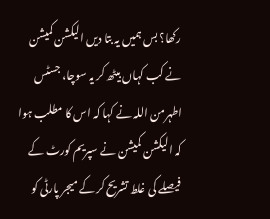رکھا؟ بس ہمیں یہ بتا دیں الیکشن کمیشن نے کب کہاں بیٹھ کر یہ سوچا، جسٹس اطہرمن اللہ نے کہا کہ اس کا مطلب ہوا کہ الیکشن کمیشن نے سپریم کورٹ کے فیصلے کی غلط تشریح کر کے میجر پارٹی کو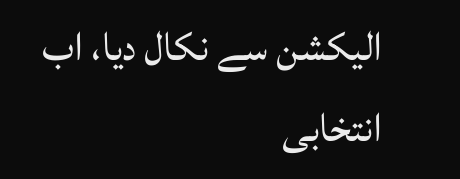الیکشن سے نکال دیا، اب انتخابی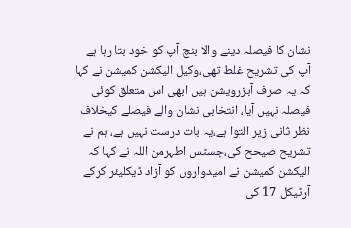نشان کا فیصلہ دینے والا بنچ آپ کو خود بتا رہا ہے آپ کی تشریح غلط تھی،وکیل الیکشن کمیشن نے کہا کہ یہ صرف آبزرویشن ہیں ابھی اس متعلق کوئی فیصلہ نہیں آیا، انتخابی نشان والے فیصلے کیخلاف نظر ثانی زیر التوا ہے،یہ بات درست نہیں ہے، ہم نے تشریح صیحح کی،جسٹس اطہرمن اللہ نے کہا کہ الیکشن کمیشن نے امیدواروں کو آزاد ڈیکلیئر کرکے آرٹیکل 17 کی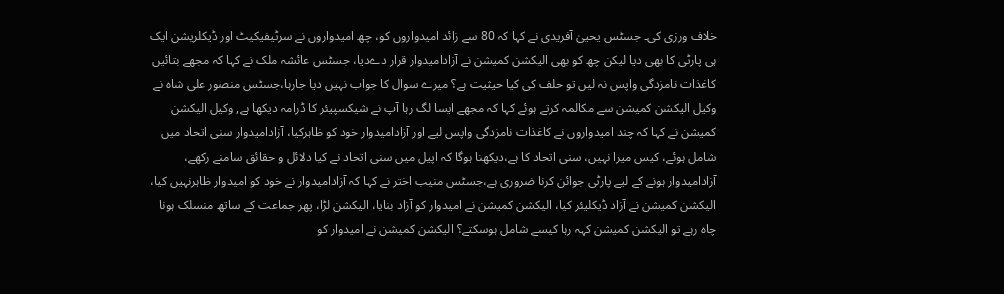خلاف ورزی کی۔ جسٹس یحییٰ آفریدی نے کہا کہ 80 سے زائد امیدواروں کو، چھ امیدواروں نے سرٹیفیکیٹ اور ڈیکلریشن ایک ہی پارٹی کا بھی دیا لیکن چھ کو بھی الیکشن کمیشن نے آزادامیدوار قرار دےدیا، جسٹس عائشہ ملک نے کہا کہ مجھے بتائیں کاغذات نامزدگی واپس نہ لیں تو حلف کی کیا حیثیت ہے؟ میرے سوال کا جواب نہیں دیا جارہا،جسٹس منصور علی شاہ نے وکیل الیکشن کمیشن سے مکالمہ کرتے ہوئے کہا کہ مجھے ایسا لگ رہا آپ نے شیکسپیئر کا ڈرامہ دیکھا ہے, وکیل الیکشن کمیشن نے کہا کہ چند امیدواروں نے کاغذات نامزدگی واپس لیے اور آزادامیدوار خود کو ظاہرکیا، آزادامیدوار سنی اتحاد میں شامل ہوئے، کیس میرا نہیں، سنی اتحاد کا ہے،دیکھنا ہوگا کہ اپیل میں سنی اتحاد نے کیا دلائل و حقائق سامنے رکھے، آزادامیدوار ہونے کے لیے پارٹی جوائن کرنا ضروری ہے،جسٹس منیب اختر نے کہا کہ آزادامیدوار نے خود کو امیدوار ظاہرنہیں کیا، الیکشن کمیشن نے آزاد ڈیکلیئر کیا، الیکشن کمیشن نے امیدوار کو آزاد بنایا، الیکشن لڑا، پھر جماعت کے ساتھ منسلک ہونا چاہ رہے تو الیکشن کمیشن کہہ رہا کیسے شامل ہوسکتے؟ الیکشن کمیشن نے امیدوار کو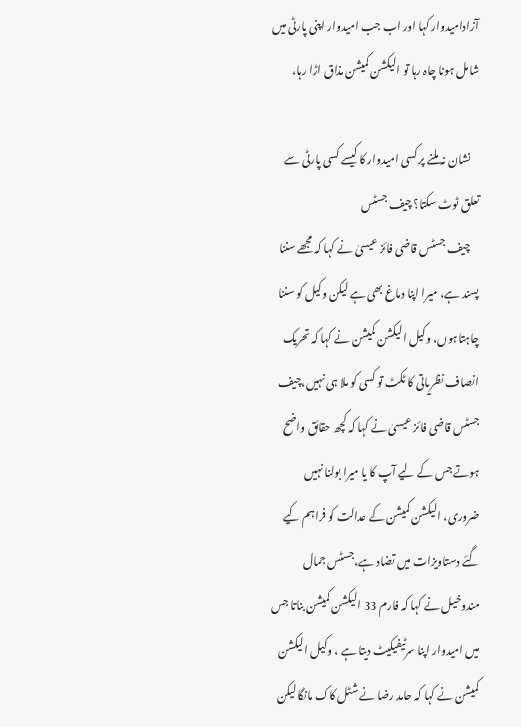آزادامیدوار کہا اور اب جب امیدوار اپنی پارٹی میں شامل ہونا چاہ رہا تو الیکشن کمیشن مذاق اڑا رہا،

    نشان نہ ملنے پر کسی امیدوار کا کیسے کسی پارٹی سے تعلق ٹوٹ سکتا؟ چیف جسٹس
    چیف جسٹس قاضی فائز عیسیٰ نے کہا کہ مجھے سننا پسند ہے، میرا اپنا دماغ بھی ہے لیکن وکیل کو سننا چاہتاہوں، وکیل الیکشن کمیشن نے کہا کہ تحریک انصاف نظریاتی کا ٹکٹ تو کسی کو ملا ہی نہیں،چیف جسٹس قاضی فائز عیسیٰ نے کہا کہ کچھ حقائق واضح ہوتے جس کے لیے آپ کا یا میرا بولنا نہیں ضروری، الیکشن کمیشن کے عدالت کو فراہم کیے گئے دستاویزات میں تضاد ہے،جسٹس جمال مندوخیل نے کہا کہ فارم 33 الیکشن کمیشن بناتا جس میں امیدوار اپنا سرٹیفیکیٹ دیتا ہے ، وکیل الیکشن کمیشن نے کہا کہ حامد رضا نے شٹل کاک مانگا لیکن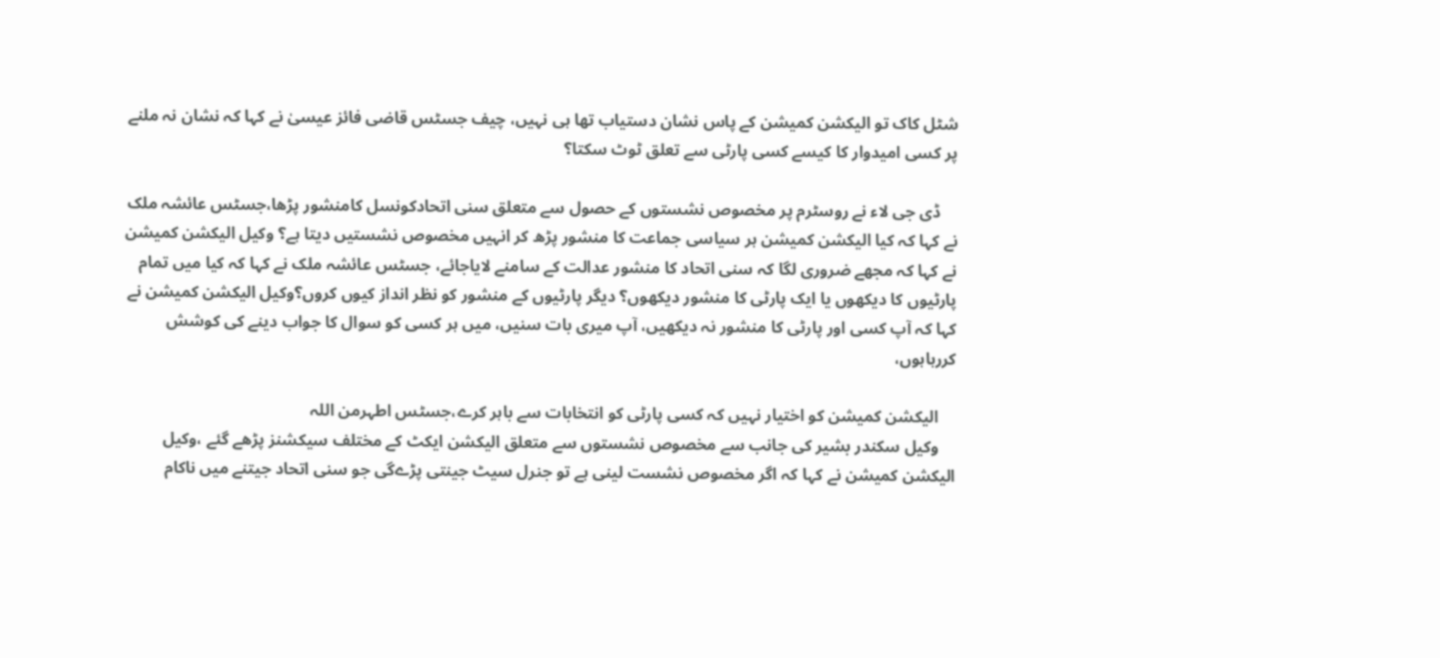شٹل کاک تو الیکشن کمیشن کے پاس نشان دستیاب تھا ہی نہیں، چیف جسٹس قاضی فائز عیسیٰ نے کہا کہ نشان نہ ملنے پر کسی امیدوار کا کیسے کسی پارٹی سے تعلق ٹوٹ سکتا؟

    ڈی جی لاء نے روسٹرم پر مخصوص نشستوں کے حصول سے متعلق سنی اتحادکونسل کامنشور پڑھا،جسٹس عائشہ ملک نے کہا کہ کیا الیکشن کمیشن ہر سیاسی جماعت کا منشور پڑھ کر انہیں مخصوص نشستیں دیتا ہے؟ وکیل الیکشن کمیشن نے کہا کہ مجھے ضروری لگا کہ سنی اتحاد کا منشور عدالت کے سامنے لایاجائے، جسٹس عائشہ ملک نے کہا کہ کیا میں تمام پارٹیوں کا دیکھوں یا ایک پارٹی کا منشور دیکھوں؟ دیگر پارٹیوں کے منشور کو نظر انداز کیوں کروں؟وکیل الیکشن کمیشن نے کہا کہ آپ کسی اور پارٹی کا منشور نہ دیکھیں، آپ میری بات سنیں، میں ہر کسی کو سوال کا جواب دینے کی کوشش کررہاہوں،

    الیکشن کمیشن کو اختیار نہیں کہ کسی پارٹی کو انتخابات سے باہر کرے،جسٹس اطہرمن اللہ
    وکیل سکندر بشیر کی جانب سے مخصوص نشستوں سے متعلق الیکشن ایکٹ کے مختلف سیکشنز پڑھے گئے ،وکیل الیکشن کمیشن نے کہا کہ اگر مخصوص نشست لینی ہے تو جنرل سیٹ جینتی پڑےگی جو سنی اتحاد جیتنے میں ناکام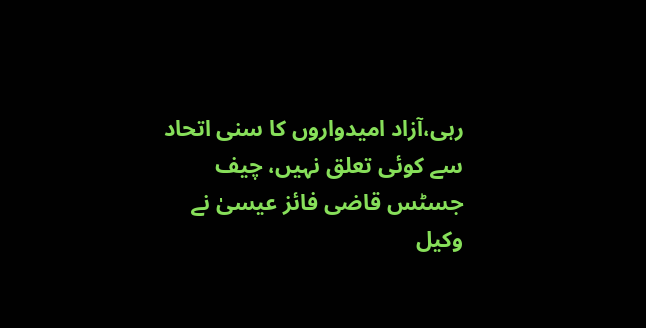رہی،آزاد امیدواروں کا سنی اتحاد سے کوئی تعلق نہیں، چیف جسٹس قاضی فائز عیسیٰ نے وکیل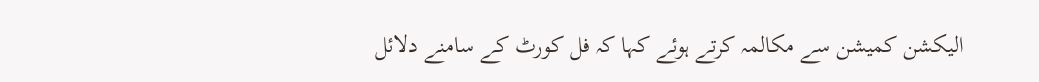الیکشن کمیشن سے مکالمہ کرتے ہوئے کہا کہ فل کورٹ کے سامنے دلائل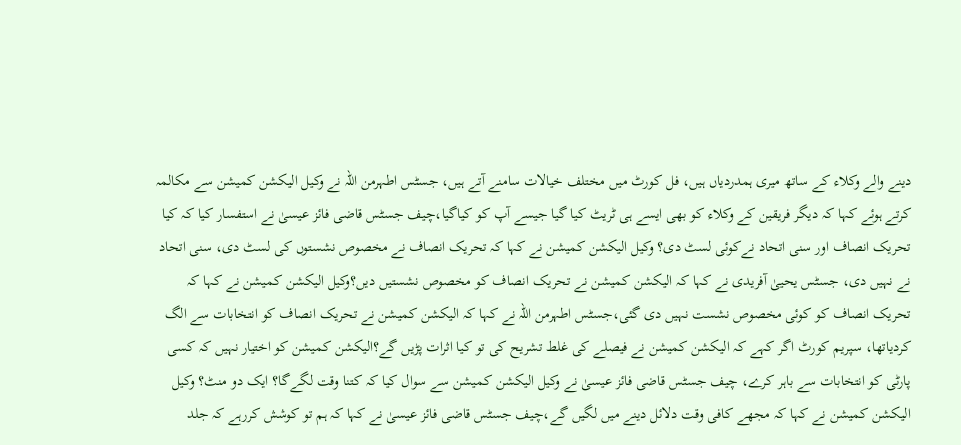دینے والے وکلاء کے ساتھ میری ہمدردیاں ہیں، فل کورٹ میں مختلف خیالات سامنے آتے ہیں، جسٹس اطہرمن اللہ نے وکیل الیکشن کمیشن سے مکالمہ کرتے ہوئے کہا کہ دیگر فریقین کے وکلاء کو بھی ایسے ہی ٹریٹ کیا گیا جیسے آپ کو کیاگیا،چیف جسٹس قاضی فائز عیسیٰ نے استفسار کیا کہ کیا تحریک انصاف اور سنی اتحاد نےکوئی لسٹ دی؟ وکیل الیکشن کمیشن نے کہا کہ تحریک انصاف نے مخصوص نشستوں کی لسٹ دی، سنی اتحاد نے نہیں دی، جسٹس یحییٰ آفریدی نے کہا کہ الیکشن کمیشن نے تحریک انصاف کو مخصوص نشستیں دیں؟وکیل الیکشن کمیشن نے کہا کہ تحریک انصاف کو کوئی مخصوص نشست نہیں دی گئی،جسٹس اطہرمن اللہ نے کہا کہ الیکشن کمیشن نے تحریک انصاف کو انتخابات سے الگ کردیاتھا، سپریم کورٹ اگر کہے کہ الیکشن کمیشن نے فیصلے کی غلط تشریح کی تو کیا اثرات پڑیں گے؟الیکشن کمیشن کو اختیار نہیں کہ کسی پارٹی کو انتخابات سے باہر کرے، چیف جسٹس قاضی فائز عیسیٰ نے وکیل الیکشن کمیشن سے سوال کیا کہ کتنا وقت لگےگا؟ ایک دو منٹ؟ وکیل الیکشن کمیشن نے کہا کہ مجھے کافی وقت دلائل دینے میں لگیں گے،چیف جسٹس قاضی فائز عیسیٰ نے کہا کہ ہم تو کوشش کررہے کہ جلد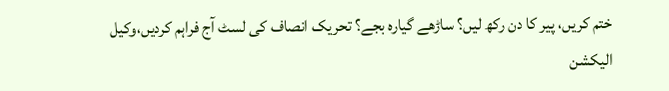ختم کریں، پیر کا دن رکھ لیں؟ ساڑھے گیارہ بجے؟ تحریک انصاف کی لسٹ آج فراہم کردیں،وکیل الیکشن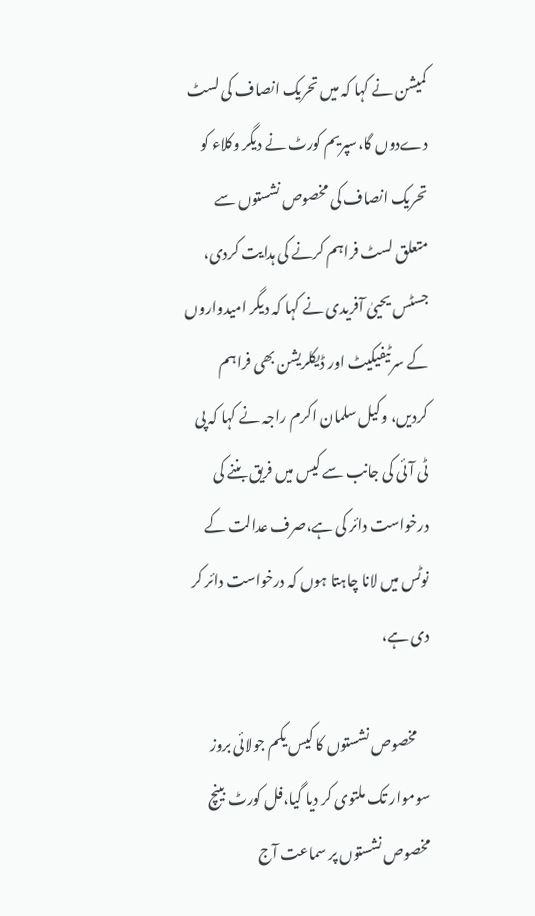کمیشن نے کہا کہ میں تحریک انصاف کی لسٹ دےدوں گا،سپریم کورٹ نے دیگر وکلاء کو تحریک انصاف کی مخصوص نشستوں سے متعلق لسٹ فراہم کرنے کی ہدایت کردی، جسٹس یحییٰ آفریدی نے کہا کہ دیگر امیدواروں کے سرٹیفیکیٹ اور ڈیکلریشن بھی فراہم کردیں، وکیل سلمان اکرم راجہ نے کہا کہ پی ٹی آئی کی جانب سے کیس میں فریق بننے کی درخواست دائر کی ہے،صرف عدالت کے نوٹس میں لانا چاہتا ہوں کہ درخواست دائر کر دی ہے،

    مخصوص نشستوں کا کیس یکم جولائی بروز سوموار تک ملتوی کر دیا گیا،فل کورٹ بینچ مخصوص نشستوں پر سماعت آج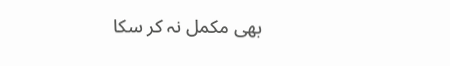بھی مکمل نہ کر سکا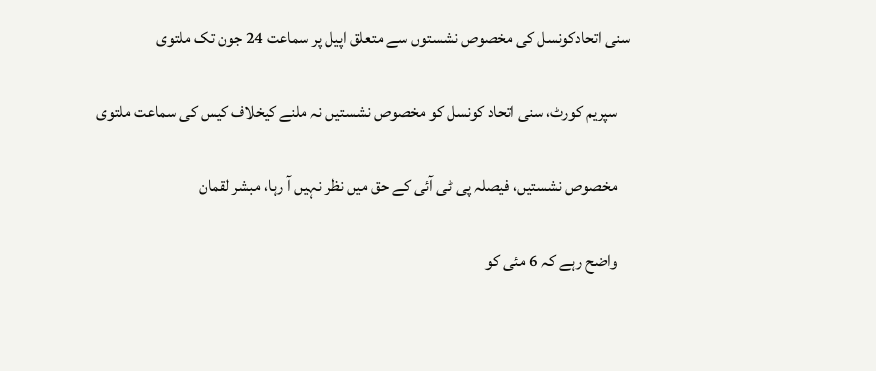سنی اتحادکونسل کی مخصوص نشستوں سے متعلق اپیل پر سماعت 24 جون تک ملتوی

    سپریم کورٹ، سنی اتحاد کونسل کو مخصوص نشستیں نہ ملنے کیخلاف کیس کی سماعت ملتوی

    مخصوص نشستیں، فیصلہ پی ٹی آئی کے حق میں نظر نہیں آ رہا، مبشر لقمان

    واضح رہے کہ 6 مئی کو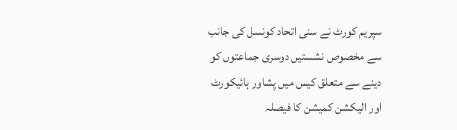سپریم کورٹ نے سنی اتحاد کونسل کی جانب سے مخصوص نشستیں دوسری جماعتوں کو دینے سے متعلق کیس میں پشاور ہائیکورٹ اور الیکشن کمیشن کا فیصلہ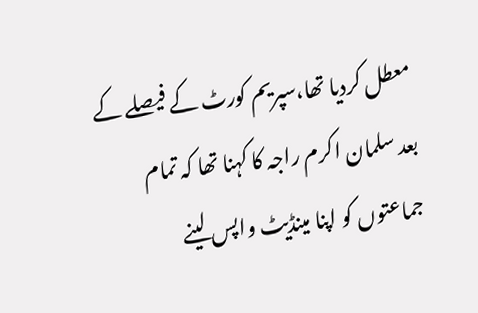معطل کردیا تھا،سپریم کورٹ کے فیصلے کے بعد سلمان اکرم راجہ کا کہنا تھا کہ تمام جماعتوں کو اپنا مینڈیٹ واپس لینے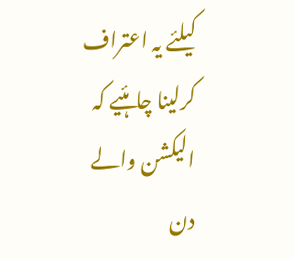کیلئے یہ اعتراف کرلینا چاہئیے کہ الیکشن والے دن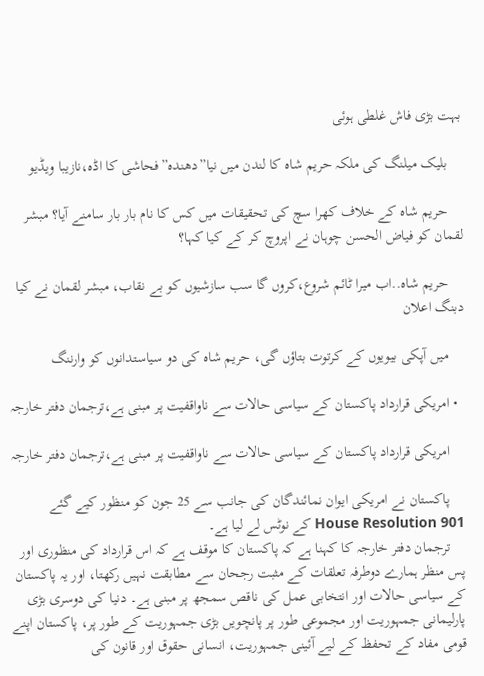بہت بڑی فاش غلطی ہوئی

    بلیک میلنگ کی ملکہ حریم شاہ کا لندن میں نیا”دھندہ”فحاشی کا اڈہ،نازیبا ویڈیو

    حریم شاہ کے خلاف کھرا سچ کی تحقیقات میں کس کا نام بار بار سامنے آیا؟ مبشر لقمان کو فیاض الحسن چوہان نے اپروچ کر کے کیا کہا؟

    حریم شاہ..اب میرا ٹائم شروع،کروں گا سب سازشیوں کو بے نقاب، مبشر لقمان نے کیا دبنگ اعلان

    میں آپکی بیویوں کے کرتوت بتاؤں گی، حریم شاہ کی دو سیاستدانوں کو وارننگ

  • امریکی قرارداد پاکستان کے سیاسی حالات سے ناواقفیت پر مبنی ہے،ترجمان دفتر خارجہ

    امریکی قرارداد پاکستان کے سیاسی حالات سے ناواقفیت پر مبنی ہے،ترجمان دفتر خارجہ

    پاکستان نے امریکی ایوان نمائندگان کی جانب سے 25 جون کو منظور کیے گئے House Resolution 901 کے نوٹس لے لیا ہے۔
    ترجمان دفتر خارجہ کا کہنا ہے کہ پاکستان کا موقف ہے کہ اس قرارداد کی منظوری اور پس منظر ہمارے دوطرفہ تعلقات کے مثبت رجحان سے مطابقت نہیں رکھتا، اور یہ پاکستان کے سیاسی حالات اور انتخابی عمل کی ناقص سمجھ پر مبنی ہے۔ دنیا کی دوسری بڑی پارلیمانی جمہوریت اور مجموعی طور پر پانچویں بڑی جمہوریت کے طور پر، پاکستان اپنے قومی مفاد کے تحفظ کے لیے آئینی جمہوریت، انسانی حقوق اور قانون کی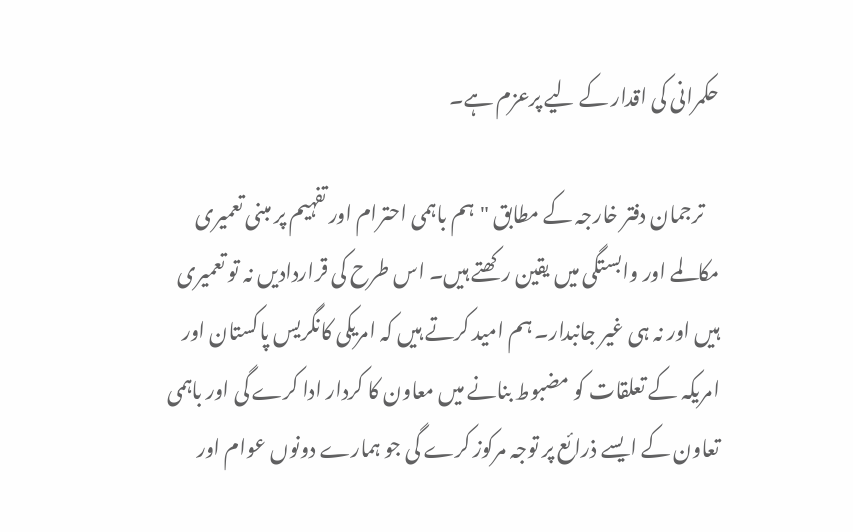حکمرانی کی اقدار کے لیے پرعزم ہے۔

    ترجمان دفتر خارجہ کے مطابق "ہم باہمی احترام اور تفہیم پر مبنی تعمیری مکالمے اور وابستگی میں یقین رکھتے ہیں۔ اس طرح کی قراردادیں نہ تو تعمیری ہیں اور نہ ہی غیر جانبدار۔ ہم امید کرتے ہیں کہ امریکی کانگریس پاکستان اور امریکہ کے تعلقات کو مضبوط بنانے میں معاون کا کردار ادا کرے گی اور باہمی تعاون کے ایسے ذرائع پر توجہ مرکوز کرے گی جو ہمارے دونوں عوام اور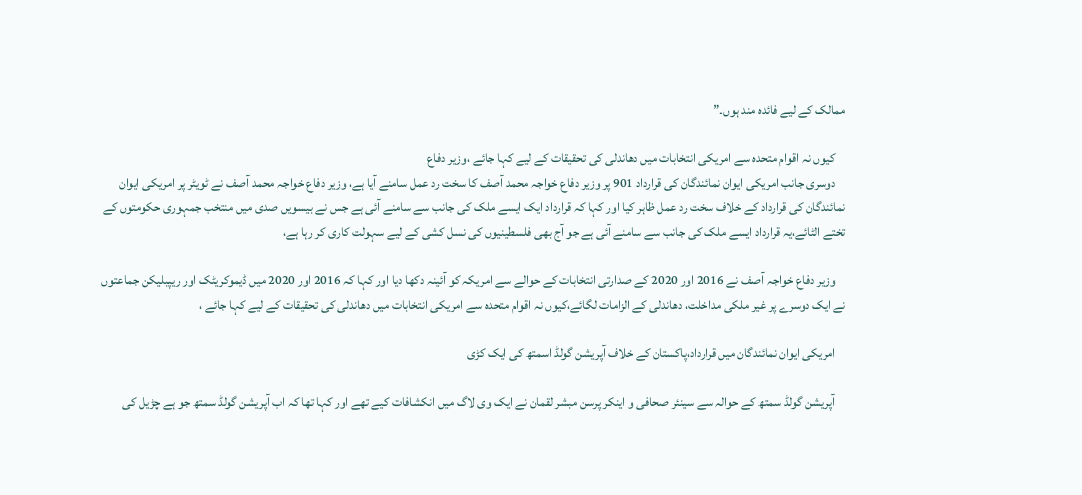ممالک کے لیے فائدہ مند ہوں۔”

    کیوں نہ اقوام متحدہ سے امریکی انتخابات میں دھاندلی کی تحقیقات کے لیے کہا جائے ،وزیر دفاع
    دوسری جانب امریکی ایوان نمائندگان کی قرارداد 901 پر وزیر دفاع خواجہ محمد آصف کا سخت رد عمل سامنے آیا ہے، وزیر دفاع خواجہ محمد آصف نے ٹویٹر پر امریکی ایوان نمائندگان کی قرارداد کے خلاف سخت رد عمل ظاہر کیا اور کہا کہ قرارداد ایک ایسے ملک کی جانب سے سامنے آئی ہے جس نے بیسویں صدی میں منتخب جمہوری حکومتوں کے تختے الٹائے،یہ قرارداد ایسے ملک کی جانب سے سامنے آئی ہے جو آج بھی فلسطینیوں کی نسل کشی کے لیے سہولت کاری کر رہا ہے،

    وزیر دفاع خواجہ آصف نے 2016 اور 2020 کے صدارتی انتخابات کے حوالے سے امریکہ کو آئینہ دکھا دیا اور کہا کہ 2016 اور 2020 میں ڈیموکریٹک اور ریپبلیکن جماعتوں نے ایک دوسرے پر غیر ملکی مداخلت، دھاندلی کے الزامات لگائے،کیوں نہ اقوام متحدہ سے امریکی انتخابات میں دھاندلی کی تحقیقات کے لیے کہا جائے ،

    امریکی ایوان نمائندگان میں قرارداد،پاکستان کے خلاف آپریشن گولڈ اسمتھ کی ایک کڑی

    آپریشن گولڈ سمتھ کے حوالہ سے سینئر صحافی و اینکر پرسن مبشر لقمان نے ایک وی لاگ میں انکشافات کیے تھے اور کہا تھا کہ اب آپریشن گولڈ سمتھ جو ہے چڑیل کی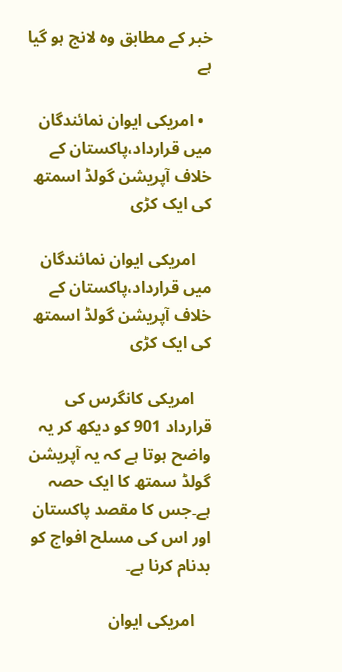خبر کے مطابق وہ لانج ہو گیا ہے

  • امریکی ایوان نمائندگان میں قرارداد،پاکستان کے خلاف آپریشن گولڈ اسمتھ کی ایک کڑی

    امریکی ایوان نمائندگان میں قرارداد،پاکستان کے خلاف آپریشن گولڈ اسمتھ کی ایک کڑی

    امریکی کانگرس کی قرارداد 901 کو دیکھ کر یہ واضح ہوتا ہے کہ یہ آپریشن گولڈ سمتھ کا ایک حصہ ہے۔جس کا مقصد پاکستان اور اس کی مسلح افواج کو بدنام کرنا ہے۔

    امریکی ایوان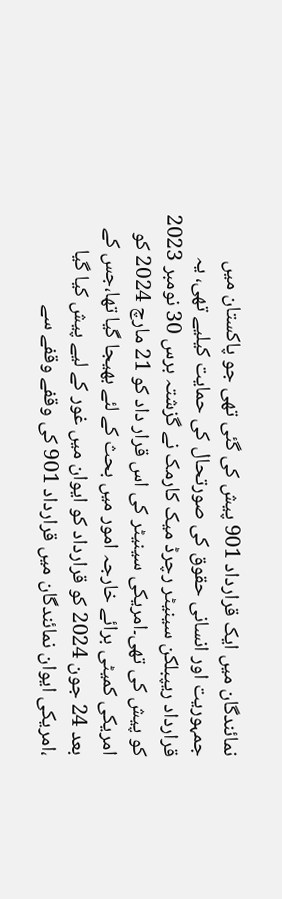نمائندگان میں ایک قرارداد 901 پیش کی گئی تھی جو پاکستان میں جمہوریت اور انسانی حقوق کی صورتحال کی حمایت کیلیے تھی، یہ قرارداد ریپبلکن سینیٹر رچرڈ میک کارمک نے گزشتہ برس 30 نومبر 2023 کو پیش کی تھی۔امریکی سینیٹر کی اس قرار داد کو 21 مارچ 2024 کو امریکی کمیٹی برائے خارجہ امور میں بحث کے لئے بھیجا گیا تھا،جس کے بعد 24 جون 2024 کو قرارداد کو ایوان میں غور کے لیے پیش کیا گیا ،امریکی ایوان نمائندگان میں قرارداد 901 کی وقفے وقفے سے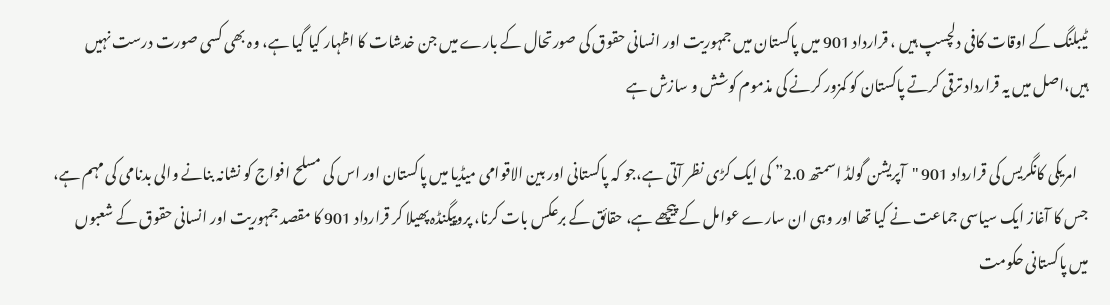ٹیبلنگ کے اوقات کافی دلچسپ ہیں ، قرارداد 901 میں پاکستان میں جمہوریت اور انسانی حقوق کی صورتحال کے بارے میں جن خدشات کا اظہار کیا گیا ہے، وہ بھی کسی صورت درست نہیں ہیں،اصل میں یہ قرارداد ترقی کرتے پاکستان کو کمزور کرنے کی مذموم کوشش و سازش ہے

    امریکی کانگریس کی قرارداد 901 "آپریشن گولڈ اسمتھ 2.0” کی ایک کڑی نظر آتی ہے،جو کہ پاکستانی اور بین الاقوامی میڈیا میں پاکستان اور اس کی مسلح افواج کو نشانہ بنانے والی بدنامی کی مہم ہے، جس کا آغاز ایک سیاسی جماعت نے کیا تھا اور وہی ان سارے عوامل کے پیچھے ہے، حقائق کے برعکس بات کرنا، پروپیگنڈہ پھیلا کر قرارداد 901 کا مقصد جمہوریت اور انسانی حقوق کے شعبوں میں پاکستانی حکومت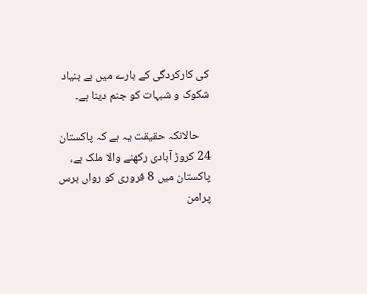کی کارکردگی کے بارے میں بے بنیاد شکوک و شبہات کو جنم دینا ہے۔

    حالانکہ حقیقت یہ ہے کہ پاکستان 24 کروڑ آبادی رکھنے والا ملک ہے، پاکستان میں 8 فروری کو رواں برس پرامن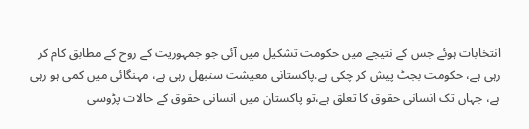انتخابات ہوئے جس کے نتیجے میں حکومت تشکیل میں آئی جو جمہوریت کے روح کے مطابق کام کر رہی ہے، حکومت بجٹ پیش کر چکی ہے.پاکستانی معیشت سنبھل رہی ہے، مہنگائی میں کمی ہو رہی ہے، جہاں تک انسانی حقوق کا تعلق ہے،تو پاکستان میں انسانی حقوق کے حالات پڑوسی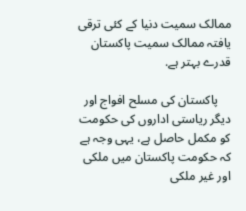ممالک سمیت دنیا کے کئی ترقی یافتہ ممالک سمیت پاکستان قدرے بہتر ہے.

    پاکستان کی مسلح افواج اور دیگر ریاستی اداروں کی حکومت کو مکمل حاصل ہے، یہی وجہ ہے کہ حکومت پاکستان میں ملکی اور غیر ملکی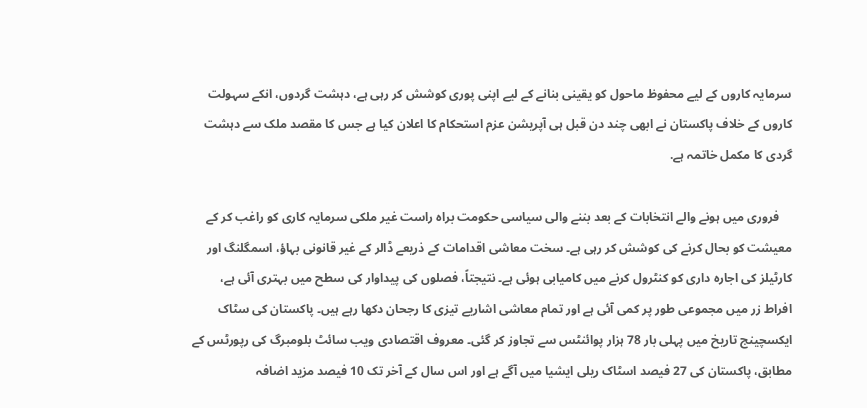سرمایہ کاروں کے لیے محفوظ ماحول کو یقینی بنانے کے لیے اپنی پوری کوشش کر رہی ہے، دہشت گردوں، انکے سہولت کاروں کے خلاف پاکستان نے ابھی چند دن قبل ہی آپریشن عزم استحکام کا اعلان کیا ہے جس کا مقصد ملک سے دہشت گردی کا مکمل خاتمہ ہے.

    فروری میں ہونے والے انتخابات کے بعد بننے والی سیاسی حکومت براہ راست غیر ملکی سرمایہ کاری کو راغب کر کے معیشت کو بحال کرنے کی کوشش کر رہی ہے۔ سخت معاشی اقدامات کے ذریعے ڈالر کے غیر قانونی بہاؤ، اسمگلنگ اور کارٹیلز کی اجارہ داری کو کنٹرول کرنے میں کامیابی ہوئی ہے۔ نتیجتاً، فصلوں کی پیداوار کی سطح میں بہتری آئی ہے، افراط زر میں مجموعی طور پر کمی آئی ہے اور تمام معاشی اشاریے تیزی کا رجحان دکھا رہے ہیں۔ پاکستان کی سٹاک ایکسچینج تاریخ میں پہلی بار 78 ہزار پوائنٹس سے تجاوز کر گئی۔ معروف اقتصادی ویب سائٹ بلومبرگ کی رپورٹس کے مطابق، پاکستان کی 27 فیصد اسٹاک ریلی ایشیا میں آگے ہے اور اس سال کے آخر تک 10 فیصد مزید اضافہ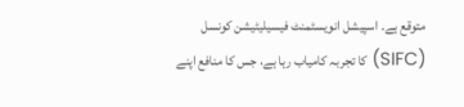متوقع ہے۔ اسپیشل انویسٹمنٹ فیسیلیٹیشن کونسل (SIFC) کا تجربہ کامیاب رہا ہے، جس کا منافع اپنے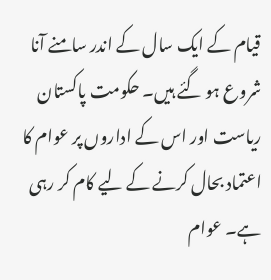قیام کے ایک سال کے اندر سامنے آنا شروع ہو گئے ہیں۔ حکومت پاکستان ریاست اور اس کے اداروں پر عوام کا اعتماد بحال کرنے کے لیے کام کر رہی ہے۔ عوام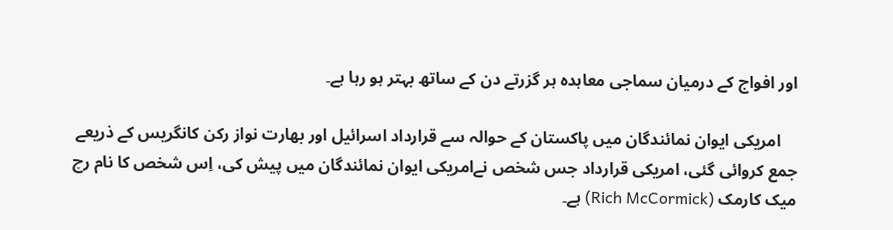اور افواج کے درمیان سماجی معاہدہ ہر گزرتے دن کے ساتھ بہتر ہو رہا ہے۔

    امریکی ایوان نمائندگان میں پاکستان کے حوالہ سے قرارداد اسرائیل اور بھارت نواز رکن کانگریس کے ذریعے جمع کروائی گئی، امریکی قرارداد جس شخص نےامریکی ایوان نمائندگان میں پیش کی، اِس شخص کا نام رچ میک کارمک (Rich McCormick) ہے۔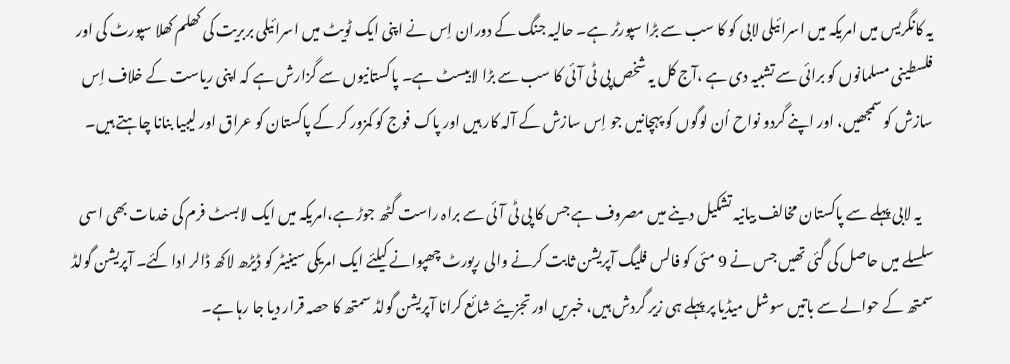یہ کانگریس میں امریکہ میں اسرائیلی لابی کو کا سب سے بڑا سپورٹر ہے۔ حالیہ جنگ کے دوران اِس نے اپنی ایک ٹویٹ میں اسرائیلی بربریت کی کھلم کھلا سپورٹ کی اور فلسطینی مسلمانوں کو برائی سے تشبیہ دی ہے ،آج کل یہ شخص پی ٹی آئی کا سب سے بڑا لابیسٹ ہے۔ پاکستانیوں سے گزارش ہے کہ اپنی ریاست کے خلاف اِس سازش کو سمجھیں، اور اپنے گردو نواح اُن لوگوں کو پہچانیں جو اِس سازش کے آلہ کار ہیں اور پاک فوج کو کمزور کر کے پاکستان کو عراق اور لیبیا بنانا چاہتے ہیں۔

    یہ لابی پہلے سے پاکستان مخالف بیانیہ تشکیل دینے میں مصروف ہے جس کا پی ٹی آئی سے براہ راست گٹھ جوڑ ہے،امریکہ میں ایک لابسٹ فرم کی خدمات بھی اسی سلسلے میں حاصل کی گئی تھیں جس نے 9 مئی کو فالس فلیگ آپریشن ثابت کرنے والی رپورٹ چھپوانے کیلئے ایک امریکی سینیٹر کو ڈیڑھ لاکھ ڈالر ادا کئے۔ آپریشن گولڈ سمتھ کے حوالے سے باتیں سوشل میڈیا پر پہلے ہی زیر گردش ہیں، خبریں اور تجزیئے شائع کرانا آپریشن گولڈ سمتھ کا حصہ قرار دیا جا رہا ہے۔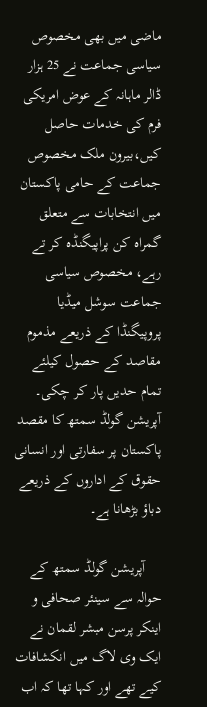ماضی میں بھی مخصوص سیاسی جماعت نے 25 ہزار ڈالر ماہانہ کے عوض امریکی فرم کی خدمات حاصل کیں،بیرون ملک مخصوص جماعت کے حامی پاکستان میں انتخابات سے متعلق گمراہ کن پراپیگنڈہ کر تے رہے، مخصوص سیاسی جماعت سوشل میڈیا پروپیگنڈا کے ذریعے مذموم مقاصد کے حصول کیلئے تمام حدیں پار کر چکی۔ آپریشن گولڈ سمتھ کا مقصد پاکستان پر سفارتی اور انسانی حقوق کے اداروں کے ذریعے دباؤ بڑھانا ہے۔

    آپریشن گولڈ سمتھ کے حوالہ سے سینئر صحافی و اینکر پرسن مبشر لقمان نے ایک وی لاگ میں انکشافات کیے تھے اور کہا تھا کہ اب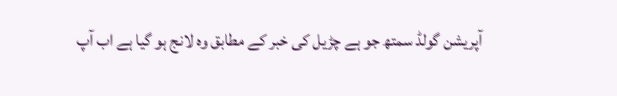آپریشن گولڈ سمتھ جو ہے چڑیل کی خبر کے مطابق وہ لانج ہو گیا ہے اب آپ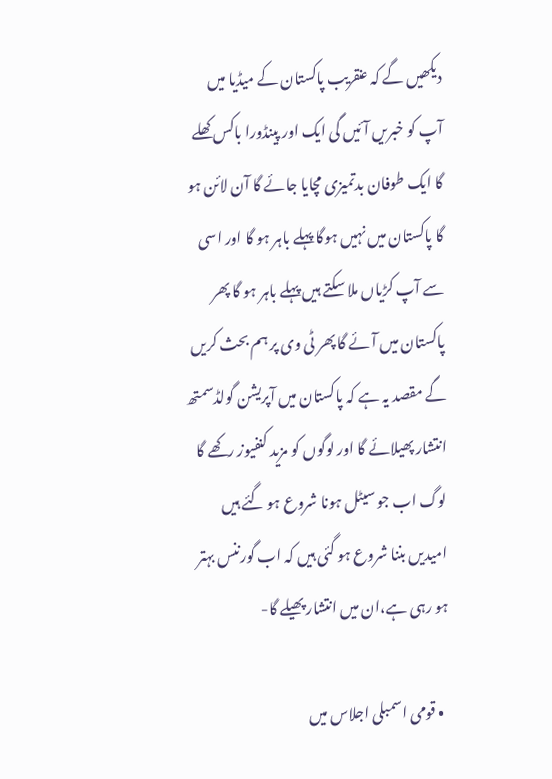دیکھیں گے کہ عنقریب پاکستان کے میڈیا میں آپ کو خبریں آئیں گی ایک اور پینڈورا باکس کھلے گا ایک طوفان بدتمیزی مچایا جائے گا آن لائن ہو گا پاکستان میں نہیں ہوگا پہلے باہر ہو گا اور اسی سے آپ کڑیاں ملا سکتے ہیں پہلے باہر ہو گا پھر پاکستان میں آئے گا پھر ٹی وی پر ہم بحث کریں گے مقصد یہ ہے کہ پاکستان میں آپریشن گولڈسمتھ انتشار پھیلائے گا اور لوگوں کو مزید کنفیوز رکھے گا لوگ اب جو سیٹل ہونا شروع ہو گئے ہیں امیدیں بننا شروع ہو گئی ہیں کہ اب گورننس بہتر ہو رہی ہے،ان میں انتشار پھیلے گا-

  • قومی اسمبلی اجلاس میں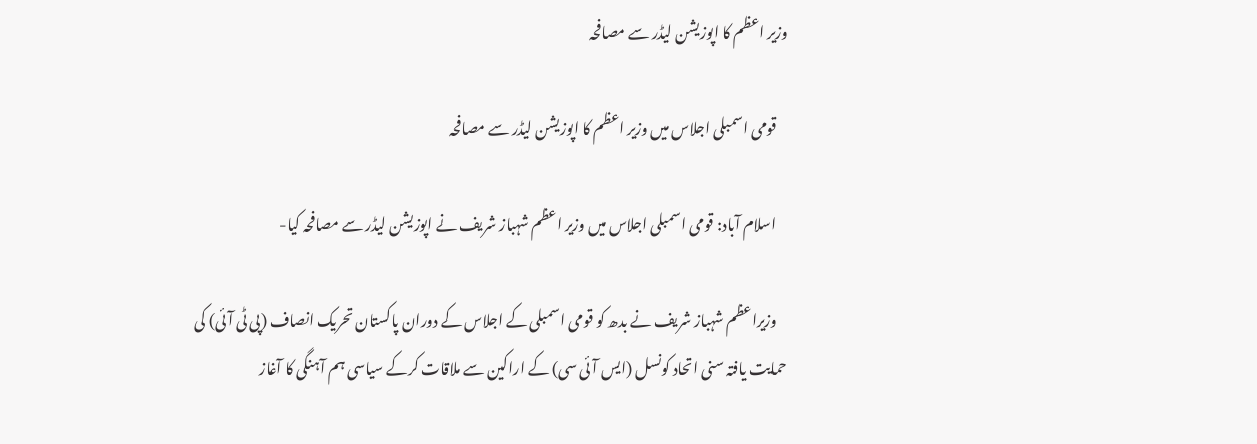وزیر اعظم کا اپوزیشن لیڈر سے مصافحہ

    قومی اسمبلی اجلاس میں وزیر اعظم کا اپوزیشن لیڈر سے مصافحہ

    اسلام آباد: قومی اسمبلی اجلاس میں وزیر اعظم شہباز شریف نے اپوزیشن لیڈر سے مصافحہ کیا-

    وزیراعظم شہباز شریف نے بدھ کو قومی اسمبلی کے اجلاس کے دوران پاکستان تحریک انصاف (پی ٹی آئی) کی حمایت یافتہ سنی اتحاد کونسل (ایس آئی سی) کے اراکین سے ملاقات کرکے سیاسی ہم آہنگی کا آغاز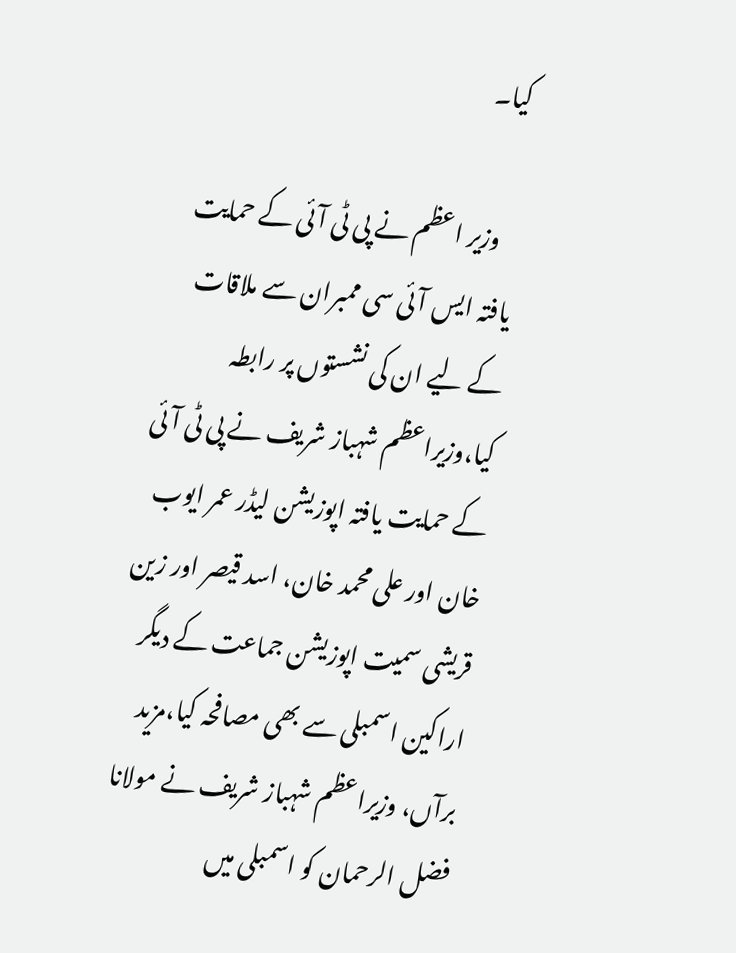کیا۔

    وزیر اعظم نے پی ٹی آئی کے حمایت یافتہ ایس آئی سی ممبران سے ملاقات کے لیے ان کی نشستوں پر رابطہ کیا،وزیراعظم شہباز شریف نے پی ٹی آئی کے حمایت یافتہ اپوزیشن لیڈر عمر ایوب خان اور علی محمد خان، اسد قیصر اور زین قریشی سمیت اپوزیشن جماعت کے دیگر اراکین اسمبلی سے بھی مصافحہ کیا،مزید برآں، وزیراعظم شہباز شریف نے مولانا فضل الرحمان کو اسمبلی میں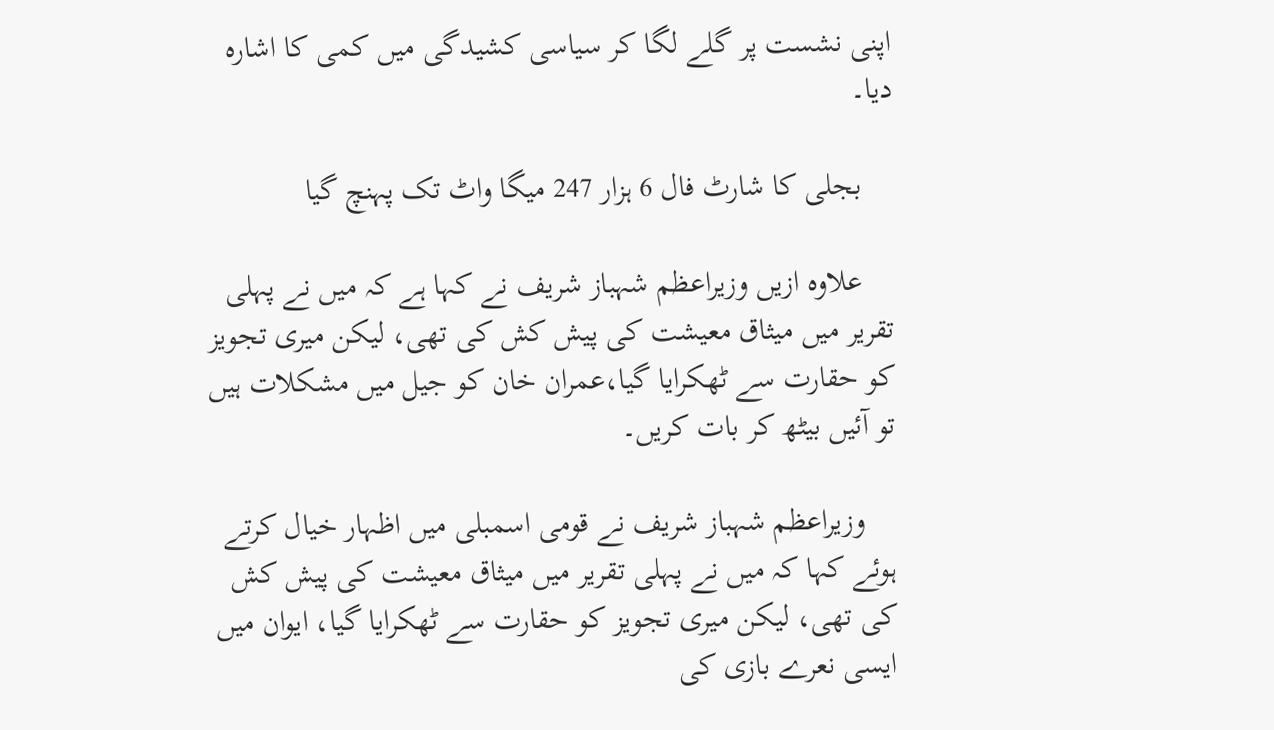اپنی نشست پر گلے لگا کر سیاسی کشیدگی میں کمی کا اشارہ دیا۔

    بجلی کا شارٹ فال 6 ہزار 247 میگا واٹ تک پہنچ گیا

    علاوہ ازیں وزیراعظم شہباز شریف نے کہا ہے کہ میں نے پہلی تقریر میں میثاق معیشت کی پیش کش کی تھی، لیکن میری تجویز کو حقارت سے ٹھکرایا گیا،عمران خان کو جیل میں مشکلات ہیں تو آئیں بیٹھ کر بات کریں۔

    وزیراعظم شہباز شریف نے قومی اسمبلی میں اظہار خیال کرتے ہوئے کہا کہ میں نے پہلی تقریر میں میثاق معیشت کی پیش کش کی تھی، لیکن میری تجویز کو حقارت سے ٹھکرایا گیا، ایوان میں ایسی نعرے بازی کی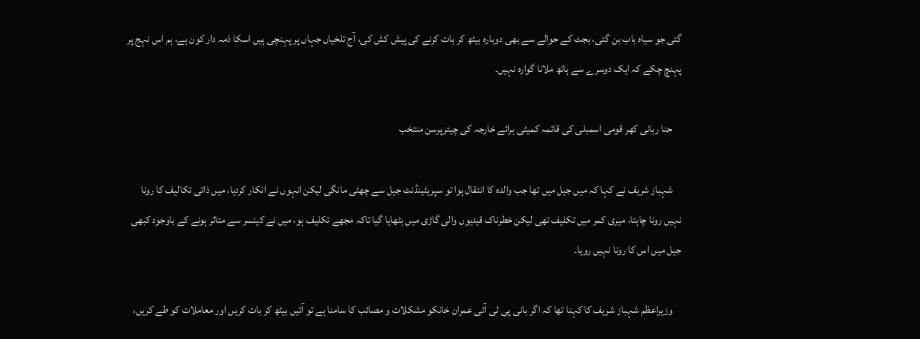گئی جو سیاہ باب بن گئی، بجٹ کے حوالے سے بھی دوبارہ بیٹھ کر بات کرنے کی پیش کش کی، آج تلخیاں جہاں پر پہنچی ہیں اسکا ذمہ دار کون ہے، ہم اس نہج پر پہنچ چکے کہ ایک دوسرے سے ہاتھ ملانا گوارہ نہیں۔

    حنا ربانی کھر قومی اسمبلی کی قائمہ کمیٹی برائے خارجہ کی چیئرپرسن منتخب

    شہباز شریف نے کہا کہ میں جیل میں تھا جب والدہ کا انتقال ہوا تو سپریٹینڈنٹ جیل سے چھٹی مانگی لیکن انہوں نے انکار کردیا، میں ذاتی تکالیف کا رونا نہیں رونا چاہتا، میری کمر میں تکلیف تھی لیکن خطرناک قیدیوں والی گاڑی میں بٹھایا گیا تاکہ مجھے تکلیف ہو، میں نے کینسر سے متاثر ہونے کے باوجود کبھی جیل میں اس کا رونا نہیں رویا۔

    وزیراعظم شہباز شریف کا کہنا تھا کہ اگر بانی پی ٹی آئی عمران خانکو مشکلات و مصائب کا سامنا ہے تو آئیں بیٹھ کر بات کریں اور معاملات کو طے کریں،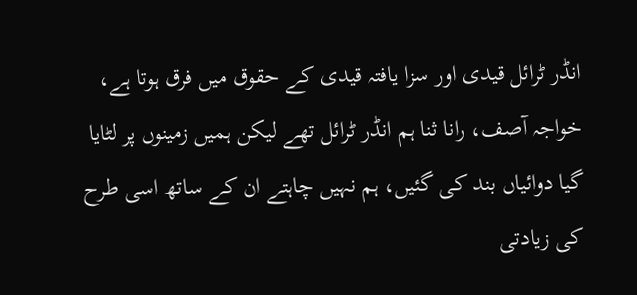انڈر ٹرائل قیدی اور سزا یافتہ قیدی کے حقوق میں فرق ہوتا ہے، خواجہ آصف، رانا ثنا ہم انڈر ٹرائل تھے لیکن ہمیں زمینوں پر لٹایا گیا دوائیاں بند کی گئیں، ہم نہیں چاہتے ان کے ساتھ اسی طرح کی زیادتی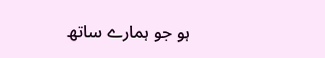ہو جو ہمارے ساتھ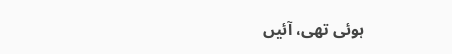ہوئی تھی، آئیں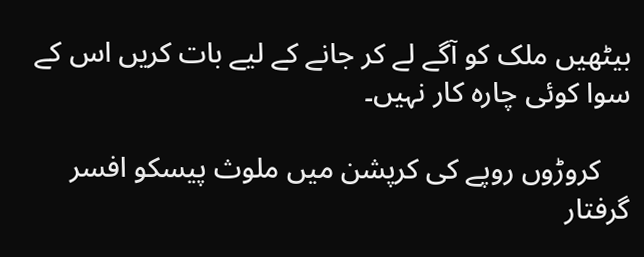بیٹھیں ملک کو آگے لے کر جانے کے لیے بات کریں اس کے سوا کوئی چارہ کار نہیں۔

    کروڑوں روپے کی کرپشن میں ملوث پیسکو افسر گرفتار